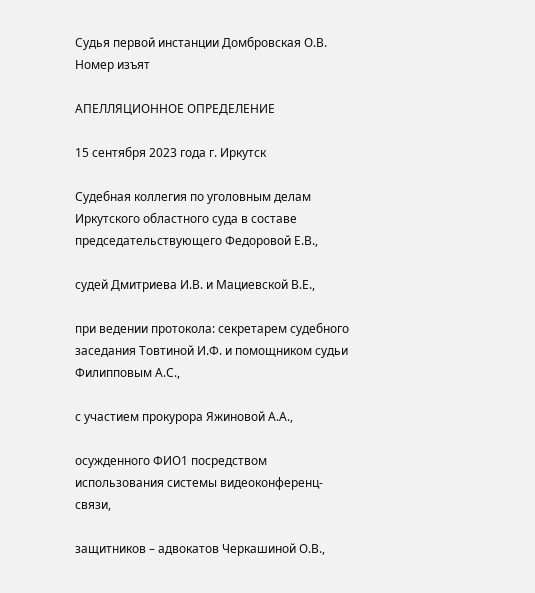Судья первой инстанции Домбровская О.В. Номер изъят

АПЕЛЛЯЦИОННОЕ ОПРЕДЕЛЕНИЕ

15 сентября 2023 года г. Иркутск

Судебная коллегия по уголовным делам Иркутского областного суда в составе председательствующего Федоровой Е.В.,

судей Дмитриева И.В. и Мациевской В.Е.,

при ведении протокола: секретарем судебного заседания Товтиной И.Ф. и помощником судьи Филипповым А.С.,

с участием прокурора Яжиновой А.А.,

осужденного ФИО1 посредством использования системы видеоконференц-связи,

защитников – адвокатов Черкашиной О.В.,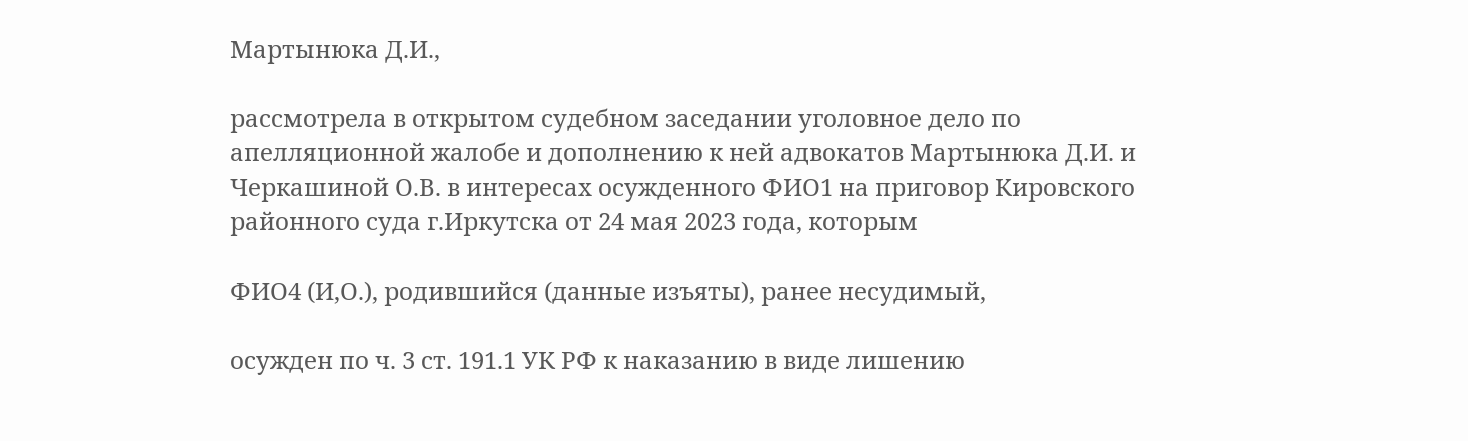Мартынюка Д.И.,

рассмотрела в открытом судебном заседании уголовное дело по апелляционной жалобе и дополнению к ней адвокатов Мартынюка Д.И. и Черкашиной О.В. в интересах осужденного ФИО1 на приговор Кировского районного суда г.Иркутска от 24 мая 2023 года, которым

ФИО4 (И,О.), родившийся (данные изъяты), ранее несудимый,

осужден по ч. 3 ст. 191.1 УК РФ к наказанию в виде лишению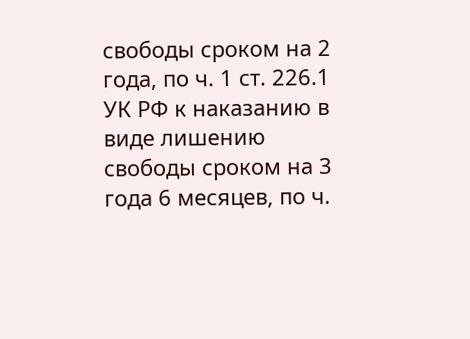свободы сроком на 2 года, по ч. 1 ст. 226.1 УК РФ к наказанию в виде лишению свободы сроком на 3 года 6 месяцев, по ч.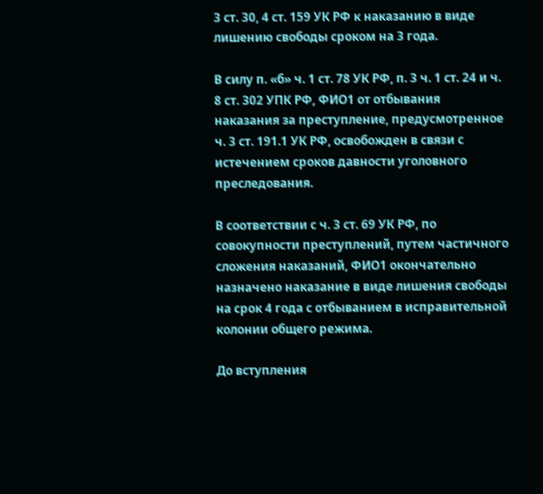3 ст. 30, 4 ст. 159 УК РФ к наказанию в виде лишению свободы сроком на 3 года.

В силу п. «б» ч. 1 ст. 78 УК РФ, п. 3 ч. 1 ст. 24 и ч. 8 ст. 302 УПК РФ, ФИО1 от отбывания наказания за преступление, предусмотренное ч. 3 ст. 191.1 УК РФ, освобожден в связи с истечением сроков давности уголовного преследования.

В соответствии с ч. 3 ст. 69 УК РФ, по совокупности преступлений, путем частичного сложения наказаний, ФИО1 окончательно назначено наказание в виде лишения свободы на срок 4 года с отбыванием в исправительной колонии общего режима.

До вступления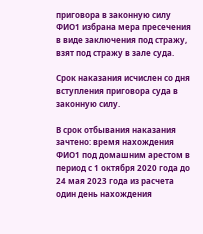приговора в законную силу ФИО1 избрана мера пресечения в виде заключения под стражу, взят под стражу в зале суда.

Срок наказания исчислен со дня вступления приговора суда в законную силу.

В срок отбывания наказания зачтено: время нахождения ФИО1 под домашним арестом в период с 1 октября 2020 года до 24 мая 2023 года из расчета один день нахождения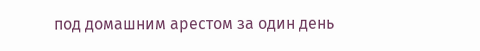под домашним арестом за один день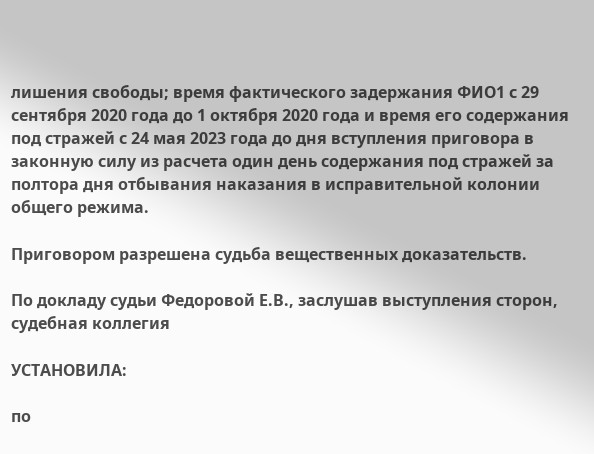лишения свободы; время фактического задержания ФИО1 с 29 сентября 2020 года до 1 октября 2020 года и время его содержания под стражей с 24 мая 2023 года до дня вступления приговора в законную силу из расчета один день содержания под стражей за полтора дня отбывания наказания в исправительной колонии общего режима.

Приговором разрешена судьба вещественных доказательств.

По докладу судьи Федоровой Е.В., заслушав выступления сторон, судебная коллегия

УСТАНОВИЛА:

по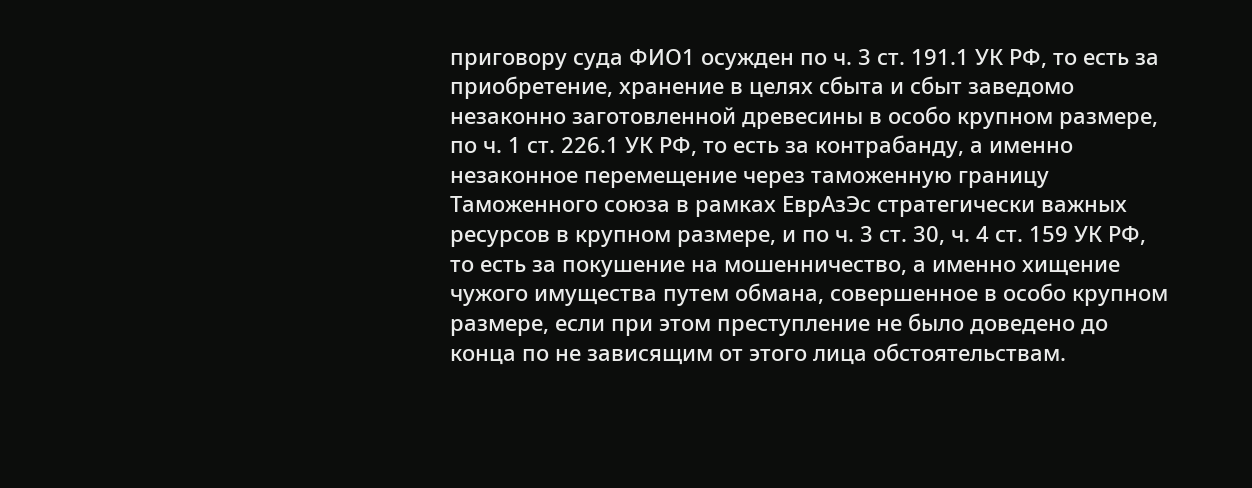приговору суда ФИО1 осужден по ч. 3 ст. 191.1 УК РФ, то есть за приобретение, хранение в целях сбыта и сбыт заведомо незаконно заготовленной древесины в особо крупном размере, по ч. 1 ст. 226.1 УК РФ, то есть за контрабанду, а именно незаконное перемещение через таможенную границу Таможенного союза в рамках ЕврАзЭс стратегически важных ресурсов в крупном размере, и по ч. 3 ст. 30, ч. 4 ст. 159 УК РФ, то есть за покушение на мошенничество, а именно хищение чужого имущества путем обмана, совершенное в особо крупном размере, если при этом преступление не было доведено до конца по не зависящим от этого лица обстоятельствам.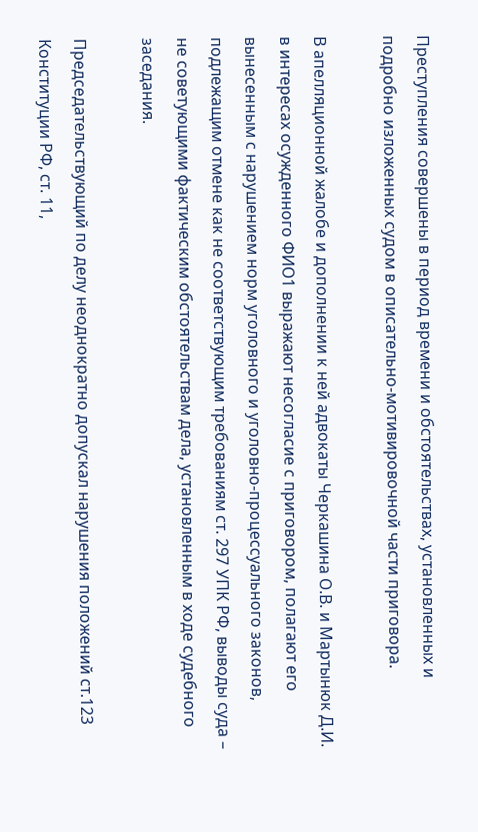Преступления совершены в период времени и обстоятельствах, установленных и подробно изложенных судом в описательно-мотивировочной части приговора.

В апелляционной жалобе и дополнении к ней адвокаты Черкашина О.В. и Мартынюк Д.И. в интересах осужденного ФИО1 выражают несогласие с приговором, полагают его вынесенным с нарушением норм уголовного и уголовно-процессуального законов, подлежащим отмене как не соответствующим требованиям ст. 297 УПК РФ, выводы суда – не советующими фактическим обстоятельствам дела, установленным в ходе судебного заседания.

Председательствующий по делу неоднократно допускал нарушения положений ст.123 Конституции РФ, ст. 11,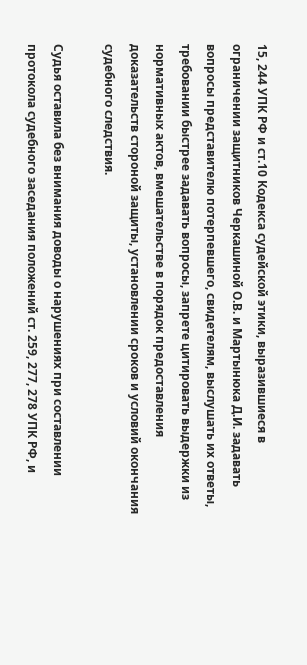15, 244 УПК РФ и ст.10 Кодекса судейской этики, выразившиеся в ограничении защитников Черкашиной О.В. и Мартынюка Д.И. задавать вопросы представителю потерпевшего, свидетелям, выслушать их ответы, требовании быстрее задавать вопросы, запрете цитировать выдержки из нормативных актов, вмешательстве в порядок предоставления доказательств стороной защиты, установлении сроков и условий окончания судебного следствия.

Судья оставила без внимания доводы о нарушениях при составлении протокола судебного заседания положений ст. 259, 277, 278 УПК РФ, и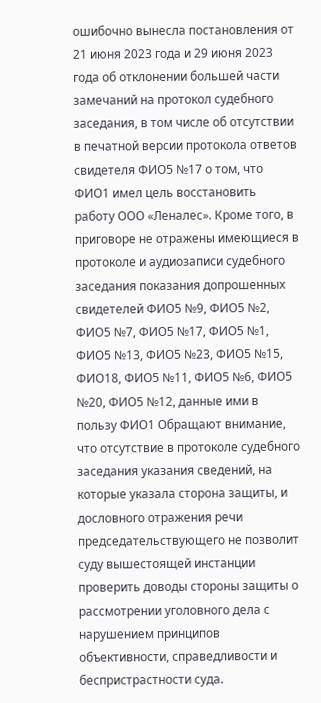ошибочно вынесла постановления от 21 июня 2023 года и 29 июня 2023 года об отклонении большей части замечаний на протокол судебного заседания, в том числе об отсутствии в печатной версии протокола ответов свидетеля ФИО5 №17 о том, что ФИО1 имел цель восстановить работу ООО «Леналес». Кроме того, в приговоре не отражены имеющиеся в протоколе и аудиозаписи судебного заседания показания допрошенных свидетелей ФИО5 №9, ФИО5 №2, ФИО5 №7, ФИО5 №17, ФИО5 №1, ФИО5 №13, ФИО5 №23, ФИО5 №15, ФИО18, ФИО5 №11, ФИО5 №6, ФИО5 №20, ФИО5 №12, данные ими в пользу ФИО1 Обращают внимание, что отсутствие в протоколе судебного заседания указания сведений, на которые указала сторона защиты, и дословного отражения речи председательствующего не позволит суду вышестоящей инстанции проверить доводы стороны защиты о рассмотрении уголовного дела с нарушением принципов объективности, справедливости и беспристрастности суда.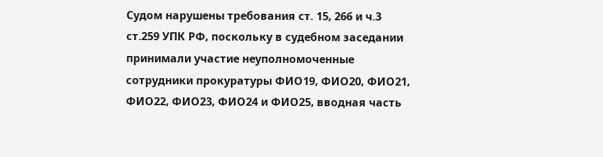Судом нарушены требования ст. 15, 266 и ч.3 ст.259 УПК РФ, поскольку в судебном заседании принимали участие неуполномоченные сотрудники прокуратуры ФИО19, ФИО20, ФИО21, ФИО22, ФИО23, ФИО24 и ФИО25, вводная часть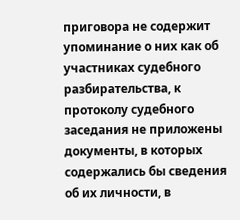приговора не содержит упоминание о них как об участниках судебного разбирательства, к протоколу судебного заседания не приложены документы, в которых содержались бы сведения об их личности, в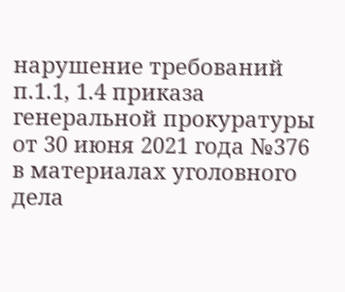нарушение требований п.1.1, 1.4 приказа генеральной прокуратуры от 30 июня 2021 года №376 в материалах уголовного дела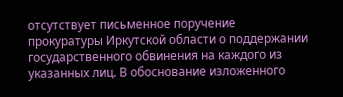отсутствует письменное поручение прокуратуры Иркутской области о поддержании государственного обвинения на каждого из указанных лиц. В обоснование изложенного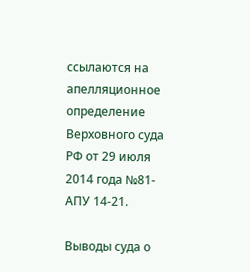ссылаются на апелляционное определение Верховного суда РФ от 29 июля 2014 года №81-АПУ 14-21.

Выводы суда о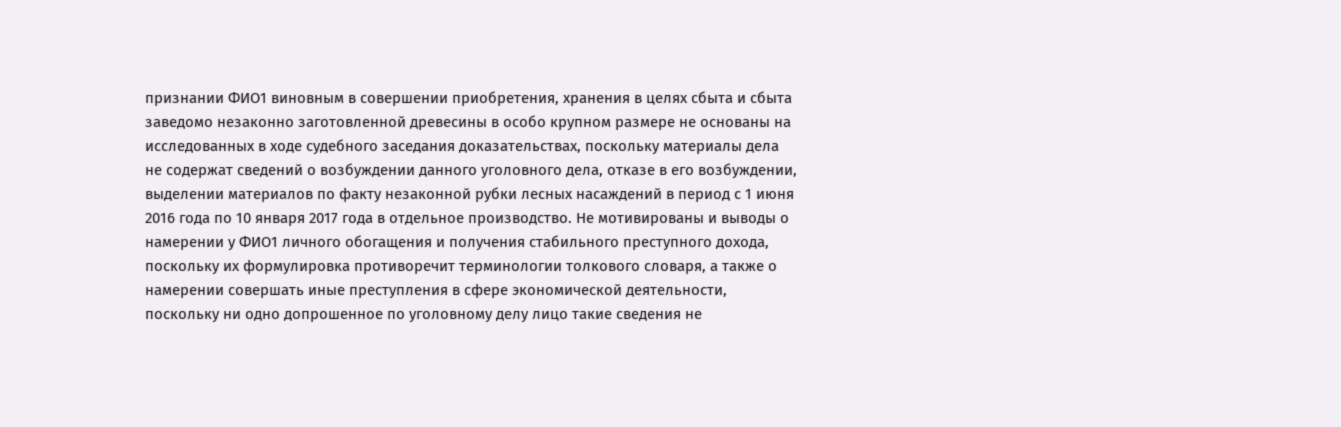признании ФИО1 виновным в совершении приобретения, хранения в целях сбыта и сбыта заведомо незаконно заготовленной древесины в особо крупном размере не основаны на исследованных в ходе судебного заседания доказательствах, поскольку материалы дела не содержат сведений о возбуждении данного уголовного дела, отказе в его возбуждении, выделении материалов по факту незаконной рубки лесных насаждений в период с 1 июня 2016 года по 10 января 2017 года в отдельное производство. Не мотивированы и выводы о намерении у ФИО1 личного обогащения и получения стабильного преступного дохода, поскольку их формулировка противоречит терминологии толкового словаря, а также о намерении совершать иные преступления в сфере экономической деятельности, поскольку ни одно допрошенное по уголовному делу лицо такие сведения не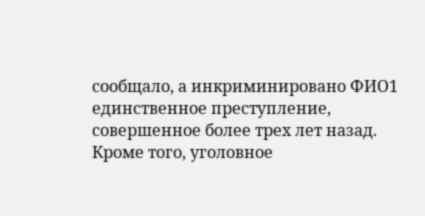сообщало, а инкриминировано ФИО1 единственное преступление, совершенное более трех лет назад. Кроме того, уголовное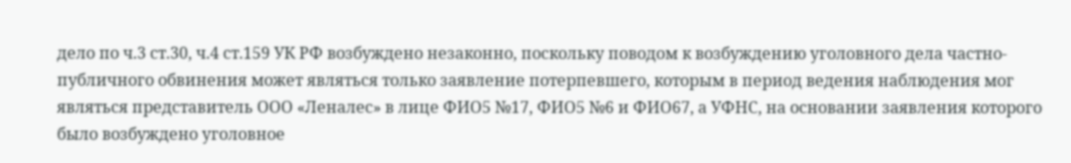дело по ч.3 ст.30, ч.4 ст.159 УК РФ возбуждено незаконно, поскольку поводом к возбуждению уголовного дела частно-публичного обвинения может являться только заявление потерпевшего, которым в период ведения наблюдения мог являться представитель ООО «Леналес» в лице ФИО5 №17, ФИО5 №6 и ФИО67, а УФНС, на основании заявления которого было возбуждено уголовное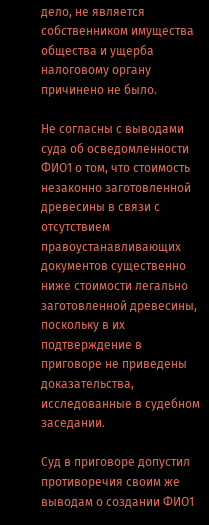дело, не является собственником имущества общества и ущерба налоговому органу причинено не было.

Не согласны с выводами суда об осведомленности ФИО1 о том, что стоимость незаконно заготовленной древесины в связи с отсутствием правоустанавливающих документов существенно ниже стоимости легально заготовленной древесины, поскольку в их подтверждение в приговоре не приведены доказательства, исследованные в судебном заседании.

Суд в приговоре допустил противоречия своим же выводам о создании ФИО1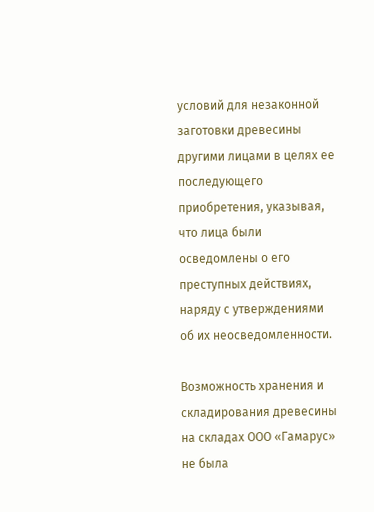условий для незаконной заготовки древесины другими лицами в целях ее последующего приобретения, указывая, что лица были осведомлены о его преступных действиях, наряду с утверждениями об их неосведомленности.

Возможность хранения и складирования древесины на складах ООО «Гамарус» не была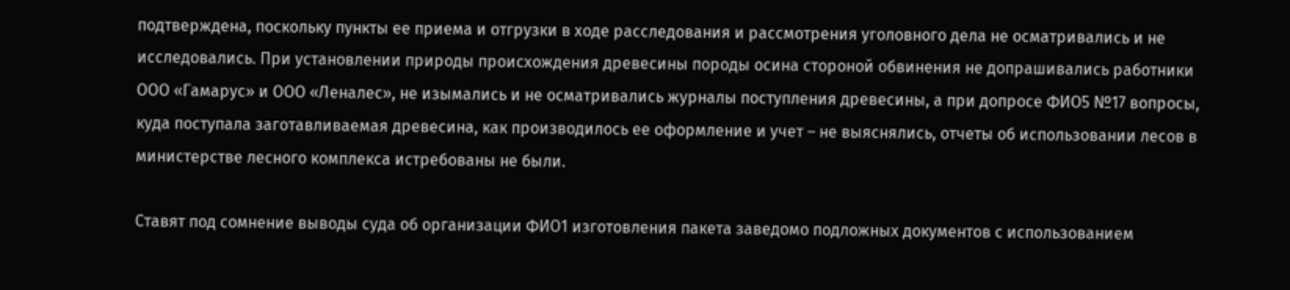подтверждена, поскольку пункты ее приема и отгрузки в ходе расследования и рассмотрения уголовного дела не осматривались и не исследовались. При установлении природы происхождения древесины породы осина стороной обвинения не допрашивались работники ООО «Гамарус» и ООО «Леналес», не изымались и не осматривались журналы поступления древесины, а при допросе ФИО5 №17 вопросы, куда поступала заготавливаемая древесина, как производилось ее оформление и учет – не выяснялись, отчеты об использовании лесов в министерстве лесного комплекса истребованы не были.

Ставят под сомнение выводы суда об организации ФИО1 изготовления пакета заведомо подложных документов с использованием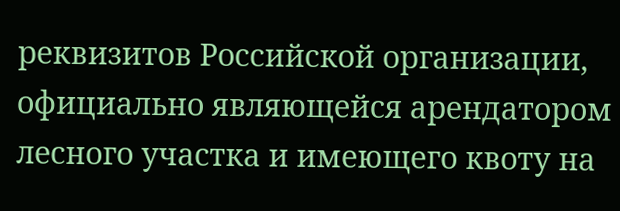реквизитов Российской организации, официально являющейся арендатором лесного участка и имеющего квоту на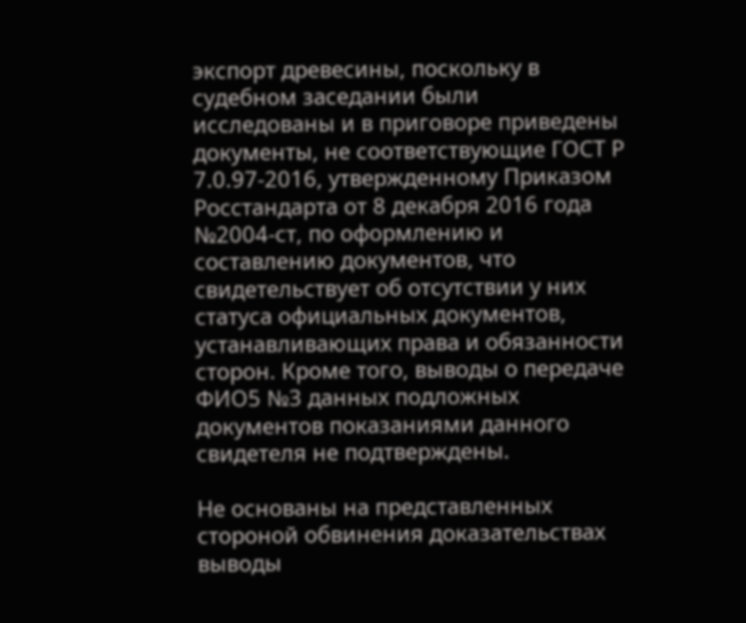экспорт древесины, поскольку в судебном заседании были исследованы и в приговоре приведены документы, не соответствующие ГОСТ Р 7.0.97-2016, утвержденному Приказом Росстандарта от 8 декабря 2016 года №2004-ст, по оформлению и составлению документов, что свидетельствует об отсутствии у них статуса официальных документов, устанавливающих права и обязанности сторон. Кроме того, выводы о передаче ФИО5 №3 данных подложных документов показаниями данного свидетеля не подтверждены.

Не основаны на представленных стороной обвинения доказательствах выводы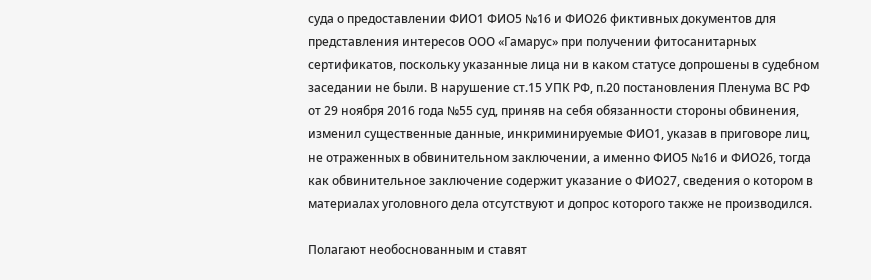суда о предоставлении ФИО1 ФИО5 №16 и ФИО26 фиктивных документов для представления интересов ООО «Гамарус» при получении фитосанитарных сертификатов, поскольку указанные лица ни в каком статусе допрошены в судебном заседании не были. В нарушение ст.15 УПК РФ, п.20 постановления Пленума ВС РФ от 29 ноября 2016 года №55 суд, приняв на себя обязанности стороны обвинения, изменил существенные данные, инкриминируемые ФИО1, указав в приговоре лиц, не отраженных в обвинительном заключении, а именно ФИО5 №16 и ФИО26, тогда как обвинительное заключение содержит указание о ФИО27, сведения о котором в материалах уголовного дела отсутствуют и допрос которого также не производился.

Полагают необоснованным и ставят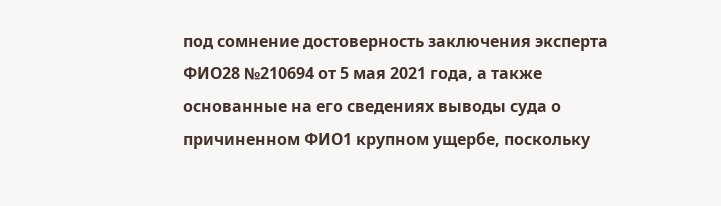под сомнение достоверность заключения эксперта ФИО28 №210694 от 5 мая 2021 года, а также основанные на его сведениях выводы суда о причиненном ФИО1 крупном ущербе, поскольку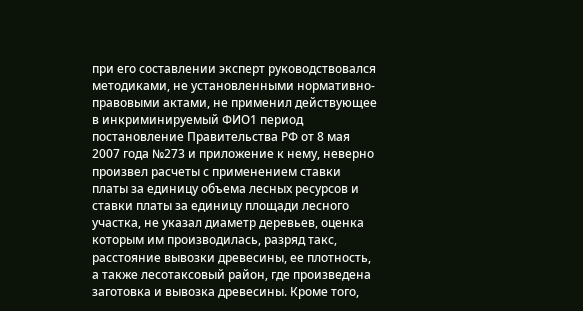при его составлении эксперт руководствовался методиками, не установленными нормативно-правовыми актами, не применил действующее в инкриминируемый ФИО1 период постановление Правительства РФ от 8 мая 2007 года №273 и приложение к нему, неверно произвел расчеты с применением ставки платы за единицу объема лесных ресурсов и ставки платы за единицу площади лесного участка, не указал диаметр деревьев, оценка которым им производилась, разряд такс, расстояние вывозки древесины, ее плотность, а также лесотаксовый район, где произведена заготовка и вывозка древесины. Кроме того,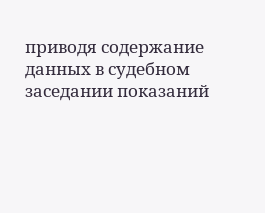приводя содержание данных в судебном заседании показаний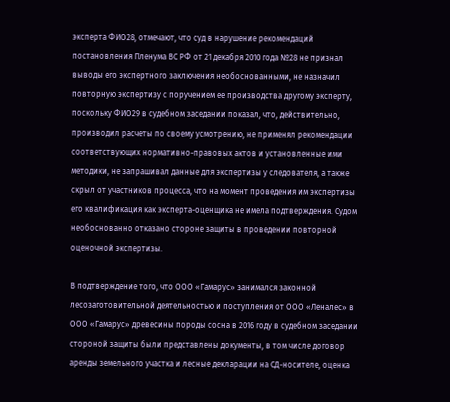эксперта ФИО28, отмечают, что суд в нарушение рекомендаций постановления Пленума ВС РФ от 21 декабря 2010 года №28 не признал выводы его экспертного заключения необоснованными, не назначил повторную экспертизу с поручением ее производства другому эксперту, поскольку ФИО29 в судебном заседании показал, что, действительно, производил расчеты по своему усмотрению, не применял рекомендации соответствующих нормативно-правовых актов и установленные ими методики, не запрашивал данные для экспертизы у следователя, а также скрыл от участников процесса, что на момент проведения им экспертизы его квалификация как эксперта-оценщика не имела подтверждения. Судом необоснованно отказано стороне защиты в проведении повторной оценочной экспертизы.

В подтверждение того, что ООО «Гамарус» занимался законной лесозаготовительной деятельностью и поступления от ООО «Леналес» в ООО «Гамарус» древесины породы сосна в 2016 году в судебном заседании стороной защиты были представлены документы, в том числе договор аренды земельного участка и лесные декларации на СД-носителе, оценка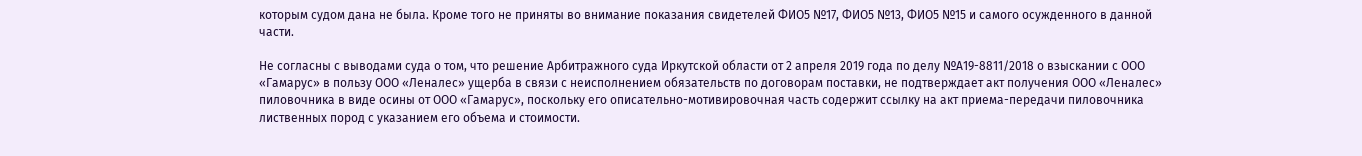которым судом дана не была. Кроме того не приняты во внимание показания свидетелей ФИО5 №17, ФИО5 №13, ФИО5 №15 и самого осужденного в данной части.

Не согласны с выводами суда о том, что решение Арбитражного суда Иркутской области от 2 апреля 2019 года по делу №А19-8811/2018 о взыскании с ООО «Гамарус» в пользу ООО «Леналес» ущерба в связи с неисполнением обязательств по договорам поставки, не подтверждает акт получения ООО «Леналес» пиловочника в виде осины от ООО «Гамарус», поскольку его описательно-мотивировочная часть содержит ссылку на акт приема-передачи пиловочника лиственных пород с указанием его объема и стоимости.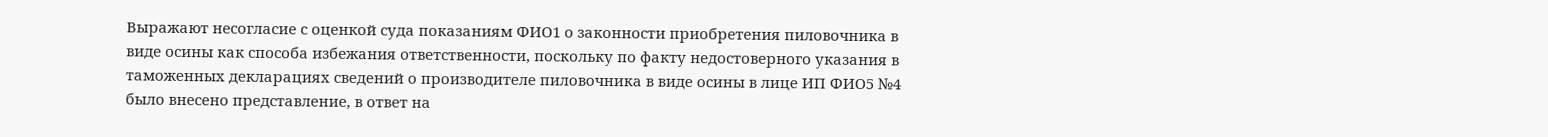Выражают несогласие с оценкой суда показаниям ФИО1 о законности приобретения пиловочника в виде осины как способа избежания ответственности, поскольку по факту недостоверного указания в таможенных декларациях сведений о производителе пиловочника в виде осины в лице ИП ФИО5 №4 было внесено представление, в ответ на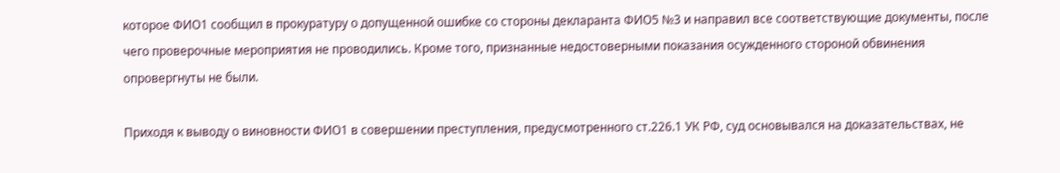которое ФИО1 сообщил в прокуратуру о допущенной ошибке со стороны декларанта ФИО5 №3 и направил все соответствующие документы, после чего проверочные мероприятия не проводились. Кроме того, признанные недостоверными показания осужденного стороной обвинения опровергнуты не были.

Приходя к выводу о виновности ФИО1 в совершении преступления, предусмотренного ст.226.1 УК РФ, суд основывался на доказательствах, не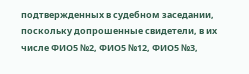подтвержденных в судебном заседании, поскольку допрошенные свидетели, в их числе ФИО5 №2, ФИО5 №12, ФИО5 №3,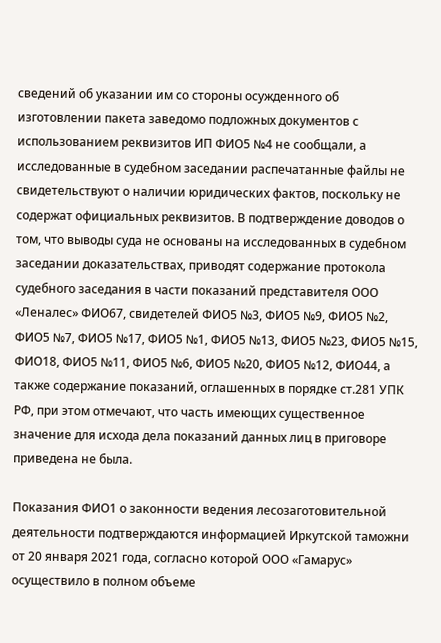сведений об указании им со стороны осужденного об изготовлении пакета заведомо подложных документов с использованием реквизитов ИП ФИО5 №4 не сообщали, а исследованные в судебном заседании распечатанные файлы не свидетельствуют о наличии юридических фактов, поскольку не содержат официальных реквизитов. В подтверждение доводов о том, что выводы суда не основаны на исследованных в судебном заседании доказательствах, приводят содержание протокола судебного заседания в части показаний представителя ООО «Леналес» ФИО67, свидетелей ФИО5 №3, ФИО5 №9, ФИО5 №2, ФИО5 №7, ФИО5 №17, ФИО5 №1, ФИО5 №13, ФИО5 №23, ФИО5 №15, ФИО18, ФИО5 №11, ФИО5 №6, ФИО5 №20, ФИО5 №12, ФИО44, а также содержание показаний, оглашенных в порядке ст.281 УПК РФ, при этом отмечают, что часть имеющих существенное значение для исхода дела показаний данных лиц в приговоре приведена не была.

Показания ФИО1 о законности ведения лесозаготовительной деятельности подтверждаются информацией Иркутской таможни от 20 января 2021 года, согласно которой ООО «Гамарус» осуществило в полном объеме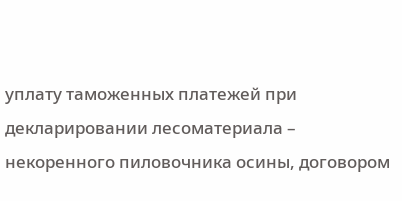уплату таможенных платежей при декларировании лесоматериала – некоренного пиловочника осины, договором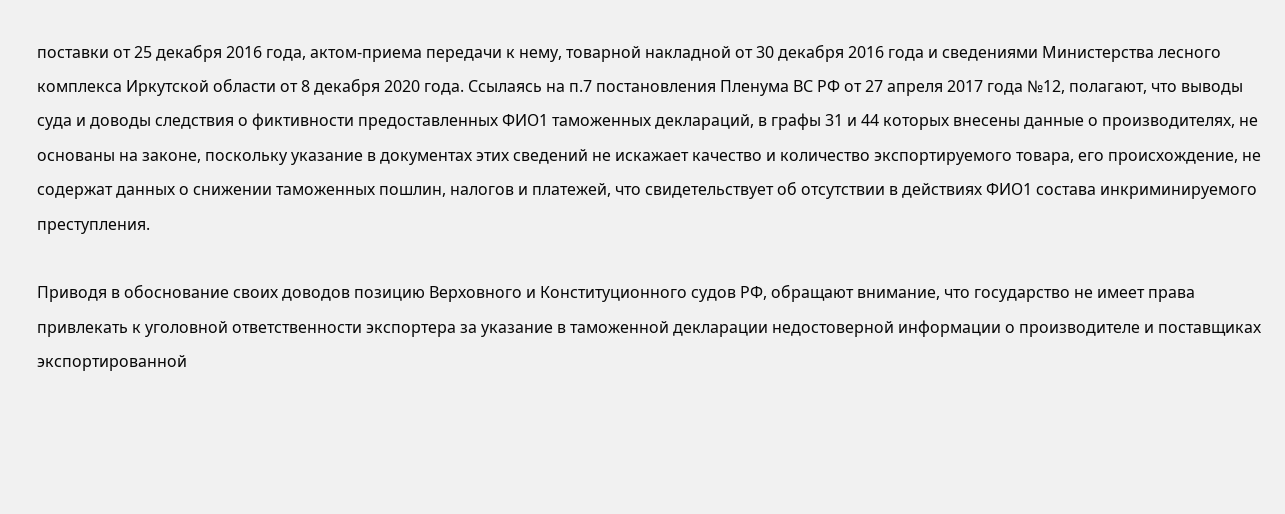поставки от 25 декабря 2016 года, актом-приема передачи к нему, товарной накладной от 30 декабря 2016 года и сведениями Министерства лесного комплекса Иркутской области от 8 декабря 2020 года. Ссылаясь на п.7 постановления Пленума ВС РФ от 27 апреля 2017 года №12, полагают, что выводы суда и доводы следствия о фиктивности предоставленных ФИО1 таможенных деклараций, в графы 31 и 44 которых внесены данные о производителях, не основаны на законе, поскольку указание в документах этих сведений не искажает качество и количество экспортируемого товара, его происхождение, не содержат данных о снижении таможенных пошлин, налогов и платежей, что свидетельствует об отсутствии в действиях ФИО1 состава инкриминируемого преступления.

Приводя в обоснование своих доводов позицию Верховного и Конституционного судов РФ, обращают внимание, что государство не имеет права привлекать к уголовной ответственности экспортера за указание в таможенной декларации недостоверной информации о производителе и поставщиках экспортированной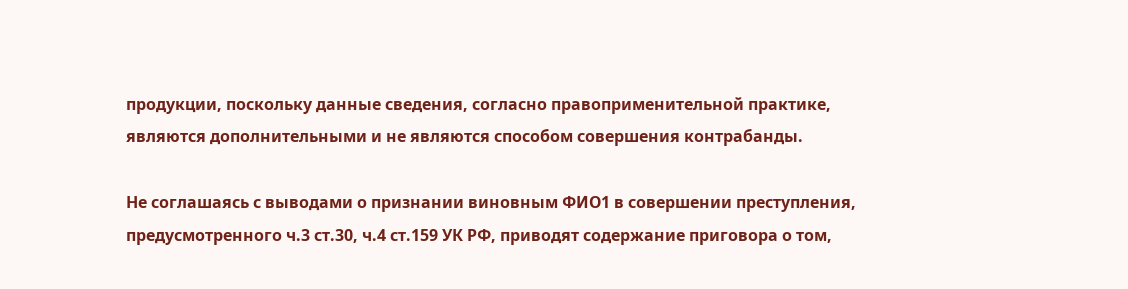продукции, поскольку данные сведения, согласно правоприменительной практике, являются дополнительными и не являются способом совершения контрабанды.

Не соглашаясь с выводами о признании виновным ФИО1 в совершении преступления, предусмотренного ч.3 ст.30, ч.4 ст.159 УК РФ, приводят содержание приговора о том,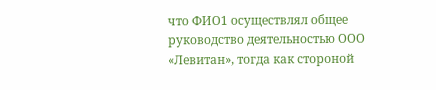что ФИО1 осуществлял общее руководство деятельностью ООО «Левитан», тогда как стороной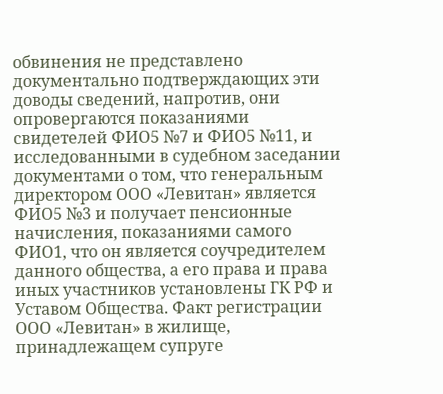обвинения не представлено документально подтверждающих эти доводы сведений, напротив, они опровергаются показаниями свидетелей ФИО5 №7 и ФИО5 №11, и исследованными в судебном заседании документами о том, что генеральным директором ООО «Левитан» является ФИО5 №3 и получает пенсионные начисления, показаниями самого ФИО1, что он является соучредителем данного общества, а его права и права иных участников установлены ГК РФ и Уставом Общества. Факт регистрации ООО «Левитан» в жилище, принадлежащем супруге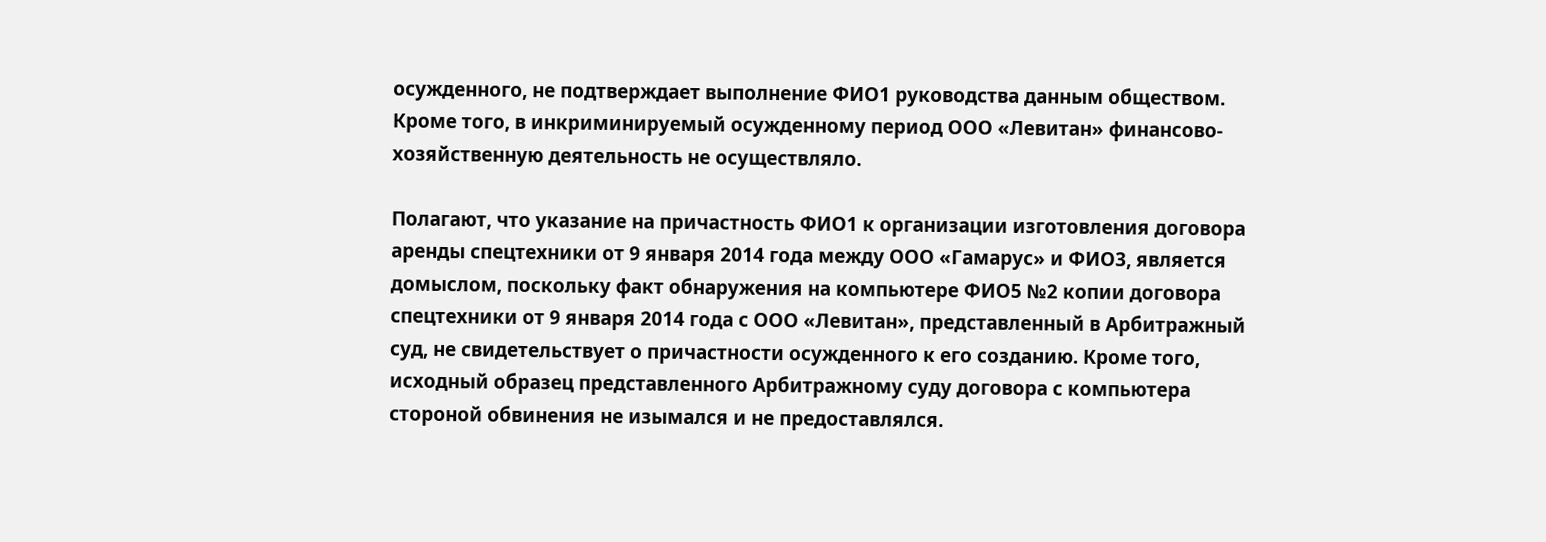осужденного, не подтверждает выполнение ФИО1 руководства данным обществом. Кроме того, в инкриминируемый осужденному период ООО «Левитан» финансово-хозяйственную деятельность не осуществляло.

Полагают, что указание на причастность ФИО1 к организации изготовления договора аренды спецтехники от 9 января 2014 года между ООО «Гамарус» и ФИО3, является домыслом, поскольку факт обнаружения на компьютере ФИО5 №2 копии договора спецтехники от 9 января 2014 года с ООО «Левитан», представленный в Арбитражный суд, не свидетельствует о причастности осужденного к его созданию. Кроме того, исходный образец представленного Арбитражному суду договора с компьютера стороной обвинения не изымался и не предоставлялся.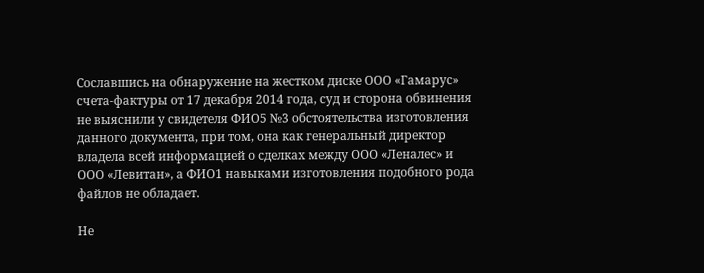Сославшись на обнаружение на жестком диске ООО «Гамарус» счета-фактуры от 17 декабря 2014 года, суд и сторона обвинения не выяснили у свидетеля ФИО5 №3 обстоятельства изготовления данного документа, при том, она как генеральный директор владела всей информацией о сделках между ООО «Леналес» и ООО «Левитан», а ФИО1 навыками изготовления подобного рода файлов не обладает.

Не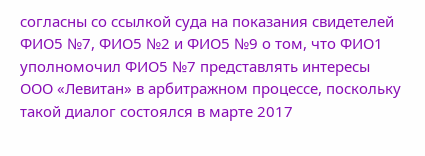согласны со ссылкой суда на показания свидетелей ФИО5 №7, ФИО5 №2 и ФИО5 №9 о том, что ФИО1 уполномочил ФИО5 №7 представлять интересы ООО «Левитан» в арбитражном процессе, поскольку такой диалог состоялся в марте 2017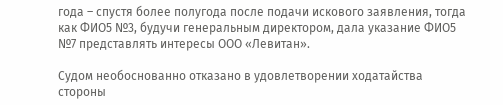года – спустя более полугода после подачи искового заявления, тогда как ФИО5 №3, будучи генеральным директором, дала указание ФИО5 №7 представлять интересы ООО «Левитан».

Судом необоснованно отказано в удовлетворении ходатайства стороны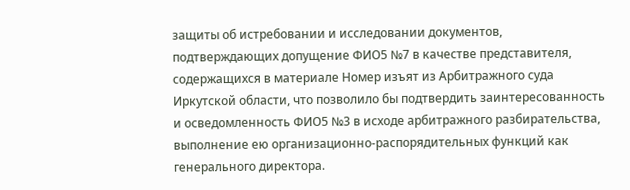защиты об истребовании и исследовании документов, подтверждающих допущение ФИО5 №7 в качестве представителя, содержащихся в материале Номер изъят из Арбитражного суда Иркутской области, что позволило бы подтвердить заинтересованность и осведомленность ФИО5 №3 в исходе арбитражного разбирательства, выполнение ею организационно-распорядительных функций как генерального директора.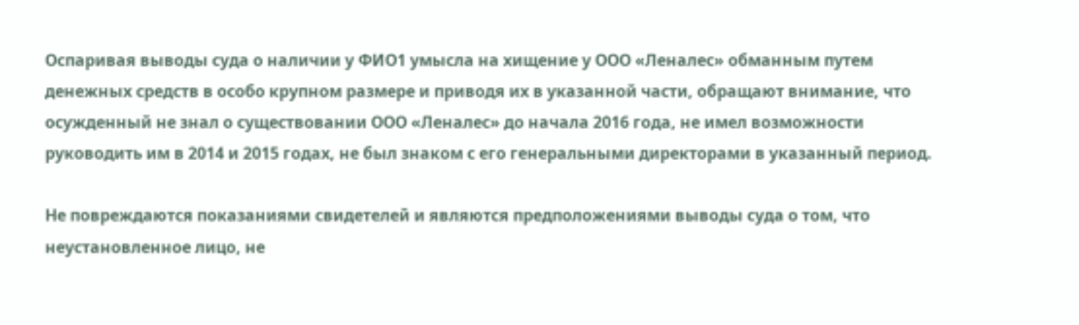Оспаривая выводы суда о наличии у ФИО1 умысла на хищение у ООО «Леналес» обманным путем денежных средств в особо крупном размере и приводя их в указанной части, обращают внимание, что осужденный не знал о существовании ООО «Леналес» до начала 2016 года, не имел возможности руководить им в 2014 и 2015 годах, не был знаком с его генеральными директорами в указанный период.

Не повреждаются показаниями свидетелей и являются предположениями выводы суда о том, что неустановленное лицо, не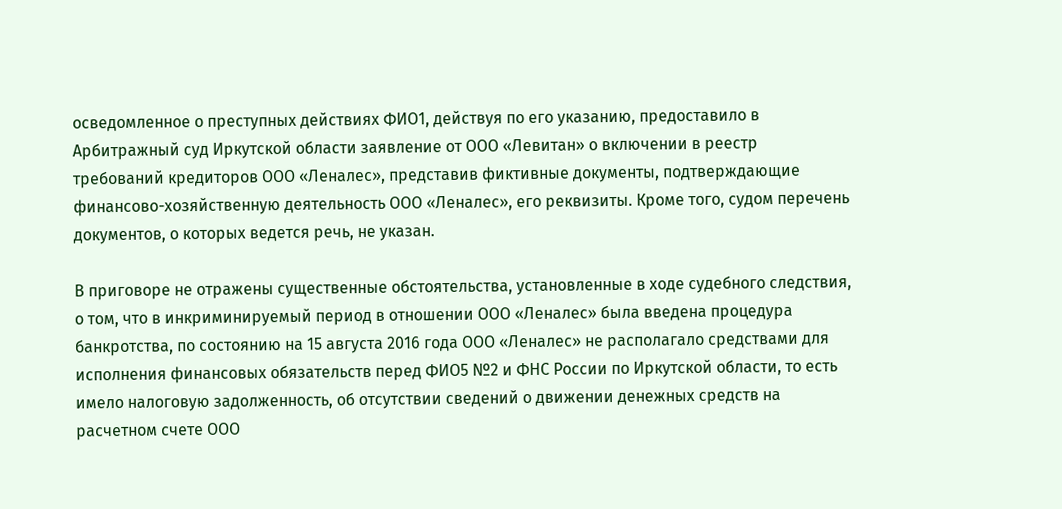осведомленное о преступных действиях ФИО1, действуя по его указанию, предоставило в Арбитражный суд Иркутской области заявление от ООО «Левитан» о включении в реестр требований кредиторов ООО «Леналес», представив фиктивные документы, подтверждающие финансово-хозяйственную деятельность ООО «Леналес», его реквизиты. Кроме того, судом перечень документов, о которых ведется речь, не указан.

В приговоре не отражены существенные обстоятельства, установленные в ходе судебного следствия, о том, что в инкриминируемый период в отношении ООО «Леналес» была введена процедура банкротства, по состоянию на 15 августа 2016 года ООО «Леналес» не располагало средствами для исполнения финансовых обязательств перед ФИО5 №2 и ФНС России по Иркутской области, то есть имело налоговую задолженность, об отсутствии сведений о движении денежных средств на расчетном счете ООО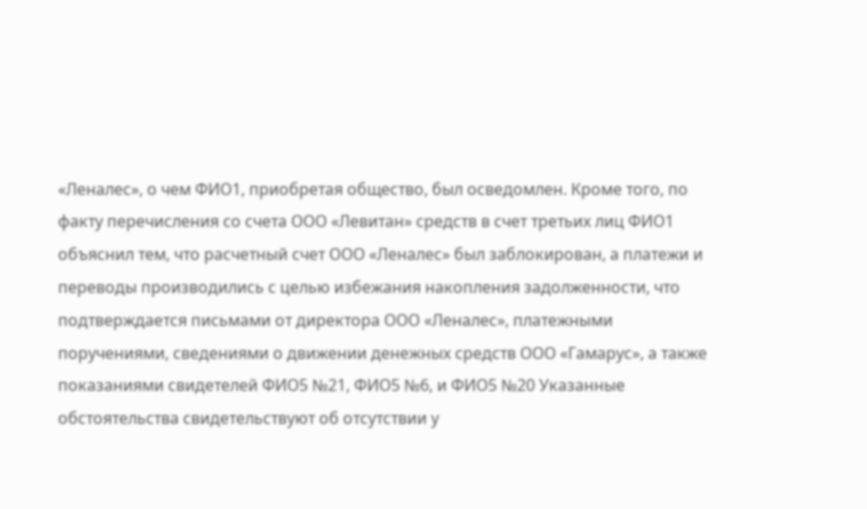«Леналес», о чем ФИО1, приобретая общество, был осведомлен. Кроме того, по факту перечисления со счета ООО «Левитан» средств в счет третьих лиц ФИО1 объяснил тем, что расчетный счет ООО «Леналес» был заблокирован, а платежи и переводы производились с целью избежания накопления задолженности, что подтверждается письмами от директора ООО «Леналес», платежными поручениями, сведениями о движении денежных средств ООО «Гамарус», а также показаниями свидетелей ФИО5 №21, ФИО5 №6, и ФИО5 №20 Указанные обстоятельства свидетельствуют об отсутствии у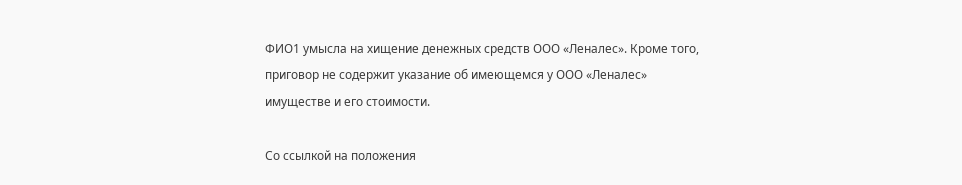ФИО1 умысла на хищение денежных средств ООО «Леналес». Кроме того, приговор не содержит указание об имеющемся у ООО «Леналес» имуществе и его стоимости.

Со ссылкой на положения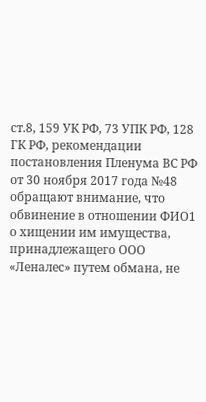ст.8, 159 УК РФ, 73 УПК РФ, 128 ГК РФ, рекомендации постановления Пленума ВС РФ от 30 ноября 2017 года №48 обращают внимание, что обвинение в отношении ФИО1 о хищении им имущества, принадлежащего ООО «Леналес» путем обмана, не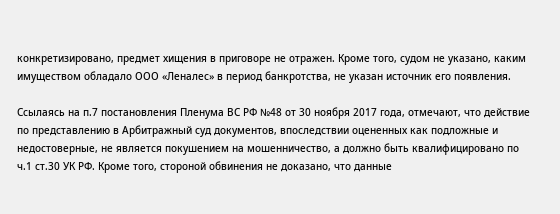конкретизировано, предмет хищения в приговоре не отражен. Кроме того, судом не указано, каким имуществом обладало ООО «Леналес» в период банкротства, не указан источник его появления.

Ссылаясь на п.7 постановления Пленума ВС РФ №48 от 30 ноября 2017 года, отмечают, что действие по представлению в Арбитражный суд документов, впоследствии оцененных как подложные и недостоверные, не является покушением на мошенничество, а должно быть квалифицировано по ч.1 ст.30 УК РФ. Кроме того, стороной обвинения не доказано, что данные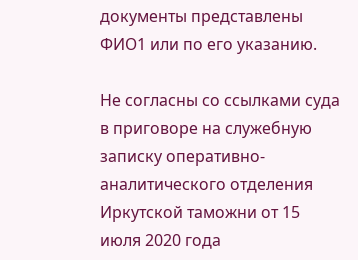документы представлены ФИО1 или по его указанию.

Не согласны со ссылками суда в приговоре на служебную записку оперативно-аналитического отделения Иркутской таможни от 15 июля 2020 года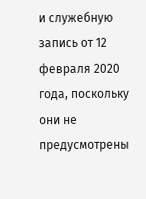и служебную запись от 12 февраля 2020 года, поскольку они не предусмотрены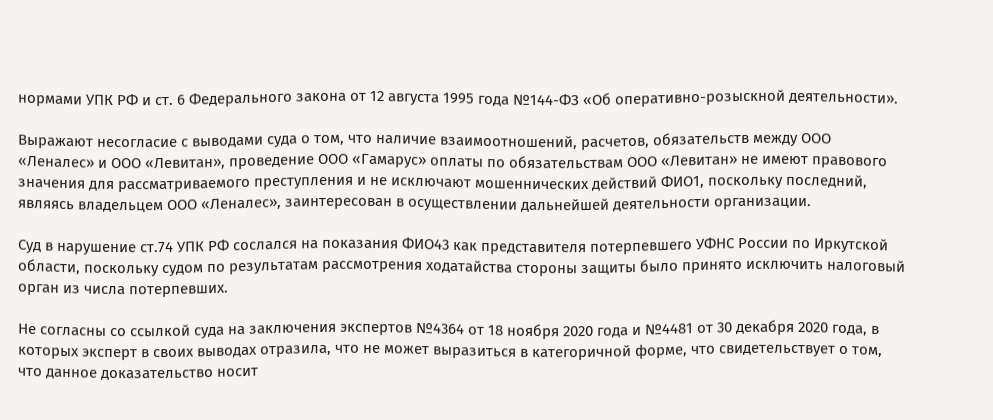нормами УПК РФ и ст. 6 Федерального закона от 12 августа 1995 года №144-ФЗ «Об оперативно-розыскной деятельности».

Выражают несогласие с выводами суда о том, что наличие взаимоотношений, расчетов, обязательств между ООО «Леналес» и ООО «Левитан», проведение ООО «Гамарус» оплаты по обязательствам ООО «Левитан» не имеют правового значения для рассматриваемого преступления и не исключают мошеннических действий ФИО1, поскольку последний, являясь владельцем ООО «Леналес», заинтересован в осуществлении дальнейшей деятельности организации.

Суд в нарушение ст.74 УПК РФ сослался на показания ФИО43 как представителя потерпевшего УФНС России по Иркутской области, поскольку судом по результатам рассмотрения ходатайства стороны защиты было принято исключить налоговый орган из числа потерпевших.

Не согласны со ссылкой суда на заключения экспертов №4364 от 18 ноября 2020 года и №4481 от 30 декабря 2020 года, в которых эксперт в своих выводах отразила, что не может выразиться в категоричной форме, что свидетельствует о том, что данное доказательство носит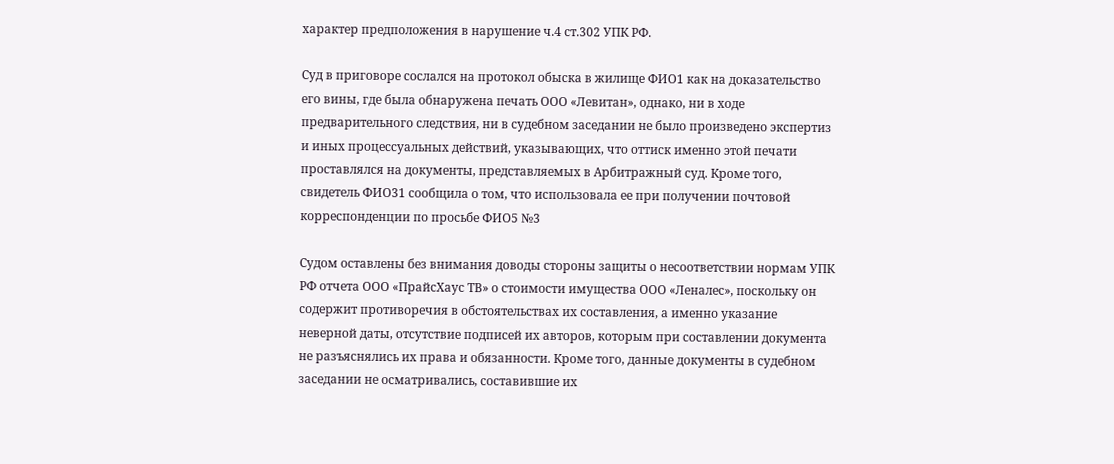характер предположения в нарушение ч.4 ст.302 УПК РФ.

Суд в приговоре сослался на протокол обыска в жилище ФИО1 как на доказательство его вины, где была обнаружена печать ООО «Левитан», однако, ни в ходе предварительного следствия, ни в судебном заседании не было произведено экспертиз и иных процессуальных действий, указывающих, что оттиск именно этой печати проставлялся на документы, представляемых в Арбитражный суд. Кроме того, свидетель ФИО31 сообщила о том, что использовала ее при получении почтовой корреспонденции по просьбе ФИО5 №3

Судом оставлены без внимания доводы стороны защиты о несоответствии нормам УПК РФ отчета ООО «ПрайсХаус ТВ» о стоимости имущества ООО «Леналес», поскольку он содержит противоречия в обстоятельствах их составления, а именно указание неверной даты, отсутствие подписей их авторов, которым при составлении документа не разъяснялись их права и обязанности. Кроме того, данные документы в судебном заседании не осматривались, составившие их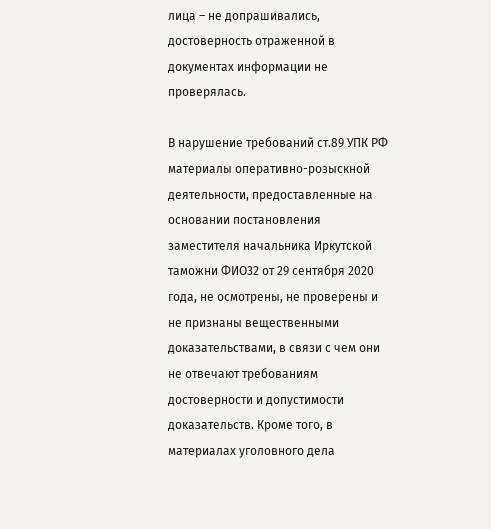лица – не допрашивались, достоверность отраженной в документах информации не проверялась.

В нарушение требований ст.89 УПК РФ материалы оперативно-розыскной деятельности, предоставленные на основании постановления заместителя начальника Иркутской таможни ФИО32 от 29 сентября 2020 года, не осмотрены, не проверены и не признаны вещественными доказательствами, в связи с чем они не отвечают требованиям достоверности и допустимости доказательств. Кроме того, в материалах уголовного дела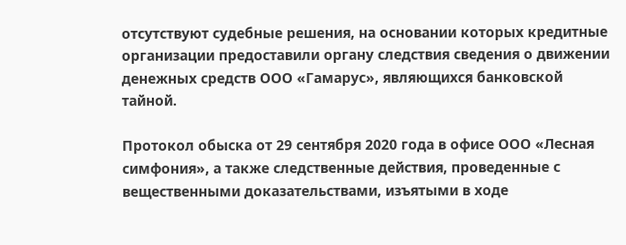отсутствуют судебные решения, на основании которых кредитные организации предоставили органу следствия сведения о движении денежных средств ООО «Гамарус», являющихся банковской тайной.

Протокол обыска от 29 сентября 2020 года в офисе ООО «Лесная симфония», а также следственные действия, проведенные с вещественными доказательствами, изъятыми в ходе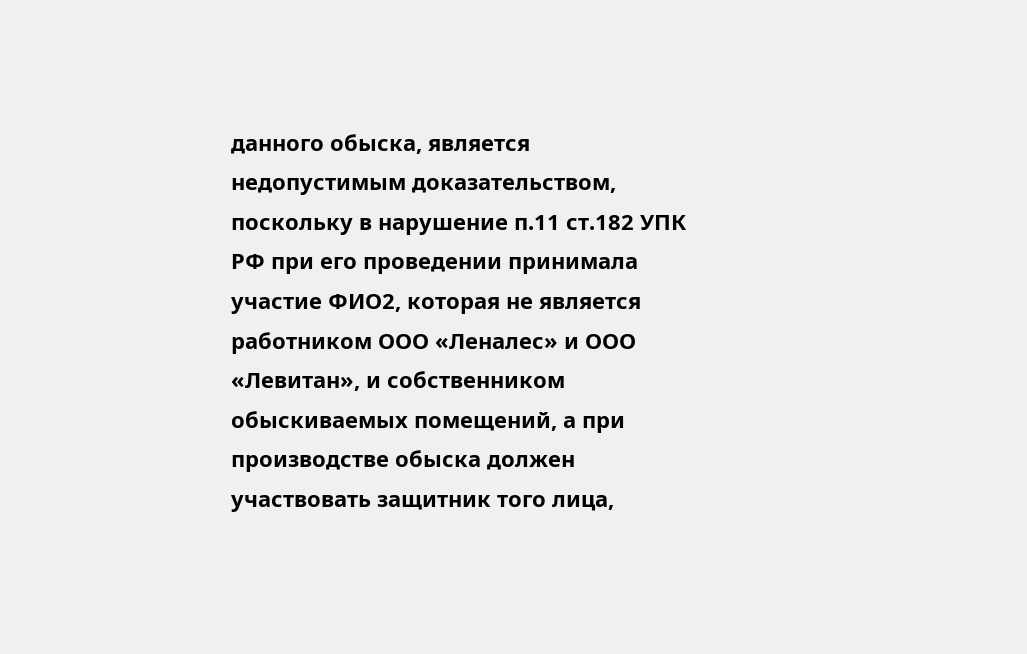данного обыска, является недопустимым доказательством, поскольку в нарушение п.11 ст.182 УПК РФ при его проведении принимала участие ФИО2, которая не является работником ООО «Леналес» и ООО «Левитан», и собственником обыскиваемых помещений, а при производстве обыска должен участвовать защитник того лица,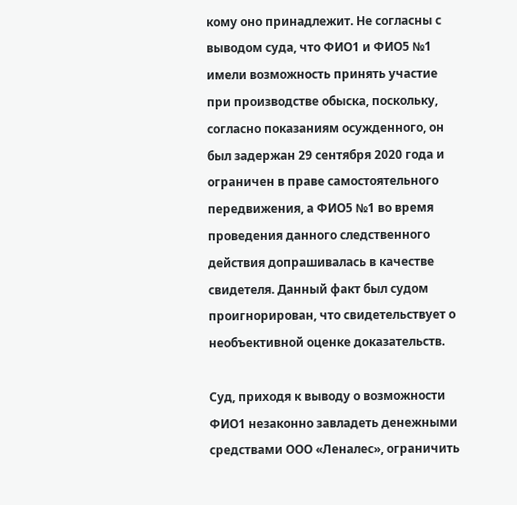кому оно принадлежит. Не согласны с выводом суда, что ФИО1 и ФИО5 №1 имели возможность принять участие при производстве обыска, поскольку, согласно показаниям осужденного, он был задержан 29 сентября 2020 года и ограничен в праве самостоятельного передвижения, а ФИО5 №1 во время проведения данного следственного действия допрашивалась в качестве свидетеля. Данный факт был судом проигнорирован, что свидетельствует о необъективной оценке доказательств.

Суд, приходя к выводу о возможности ФИО1 незаконно завладеть денежными средствами ООО «Леналес», ограничить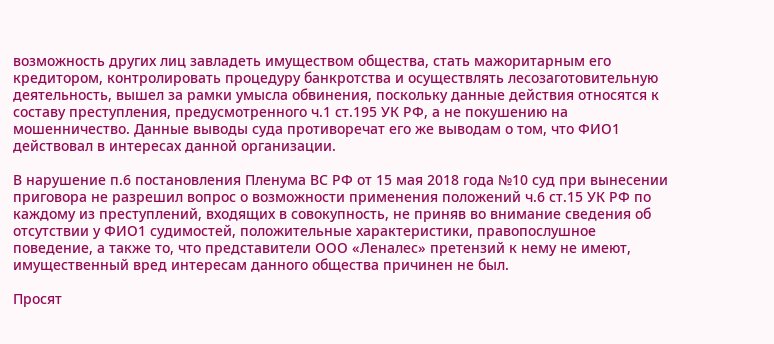возможность других лиц завладеть имуществом общества, стать мажоритарным его кредитором, контролировать процедуру банкротства и осуществлять лесозаготовительную деятельность, вышел за рамки умысла обвинения, поскольку данные действия относятся к составу преступления, предусмотренного ч.1 ст.195 УК РФ, а не покушению на мошенничество. Данные выводы суда противоречат его же выводам о том, что ФИО1 действовал в интересах данной организации.

В нарушение п.6 постановления Пленума ВС РФ от 15 мая 2018 года №10 суд при вынесении приговора не разрешил вопрос о возможности применения положений ч.6 ст.15 УК РФ по каждому из преступлений, входящих в совокупность, не приняв во внимание сведения об отсутствии у ФИО1 судимостей, положительные характеристики, правопослушное поведение, а также то, что представители ООО «Леналес» претензий к нему не имеют, имущественный вред интересам данного общества причинен не был.

Просят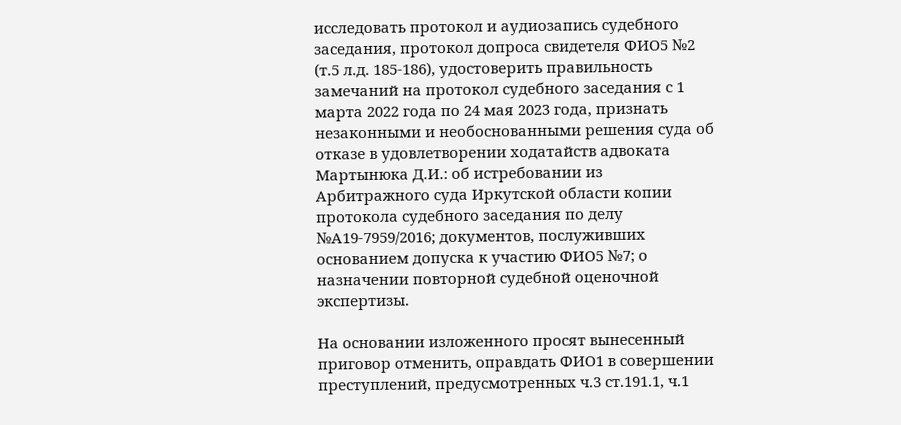исследовать протокол и аудиозапись судебного заседания, протокол допроса свидетеля ФИО5 №2 (т.5 л.д. 185-186), удостоверить правильность замечаний на протокол судебного заседания с 1 марта 2022 года по 24 мая 2023 года, признать незаконными и необоснованными решения суда об отказе в удовлетворении ходатайств адвоката Мартынюка Д.И.: об истребовании из Арбитражного суда Иркутской области копии протокола судебного заседания по делу №А19-7959/2016; документов, послуживших основанием допуска к участию ФИО5 №7; о назначении повторной судебной оценочной экспертизы.

На основании изложенного просят вынесенный приговор отменить, оправдать ФИО1 в совершении преступлений, предусмотренных ч.3 ст.191.1, ч.1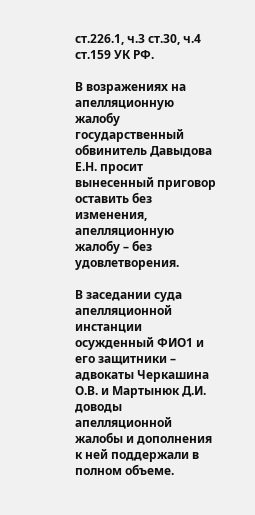ст.226.1, ч.3 ст.30, ч.4 ст.159 УК РФ.

В возражениях на апелляционную жалобу государственный обвинитель Давыдова Е.Н. просит вынесенный приговор оставить без изменения, апелляционную жалобу – без удовлетворения.

В заседании суда апелляционной инстанции осужденный ФИО1 и его защитники – адвокаты Черкашина О.В. и Мартынюк Д.И. доводы апелляционной жалобы и дополнения к ней поддержали в полном объеме.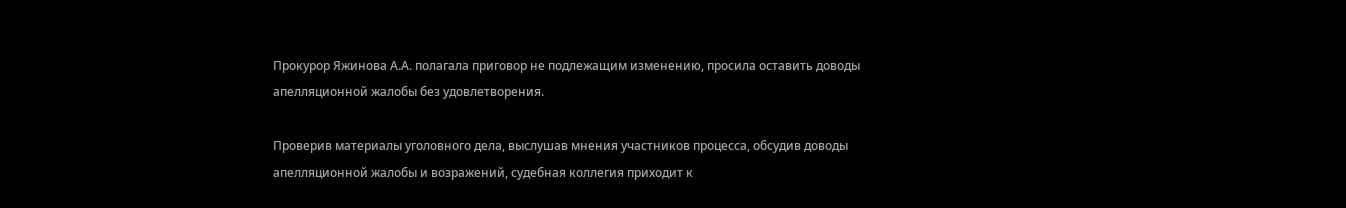Прокурор Яжинова А.А. полагала приговор не подлежащим изменению, просила оставить доводы апелляционной жалобы без удовлетворения.

Проверив материалы уголовного дела, выслушав мнения участников процесса, обсудив доводы апелляционной жалобы и возражений, судебная коллегия приходит к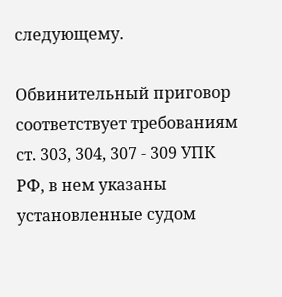следующему.

Обвинительный приговор соответствует требованиям ст. 303, 304, 307 - 309 УПК РФ, в нем указаны установленные судом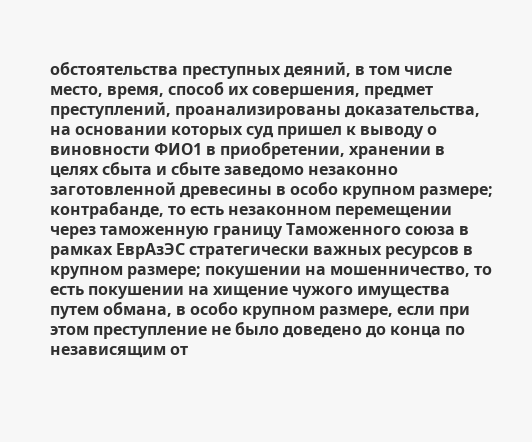обстоятельства преступных деяний, в том числе место, время, способ их совершения, предмет преступлений, проанализированы доказательства, на основании которых суд пришел к выводу о виновности ФИО1 в приобретении, хранении в целях сбыта и сбыте заведомо незаконно заготовленной древесины в особо крупном размере; контрабанде, то есть незаконном перемещении через таможенную границу Таможенного союза в рамках ЕврАзЭС стратегически важных ресурсов в крупном размере; покушении на мошенничество, то есть покушении на хищение чужого имущества путем обмана, в особо крупном размере, если при этом преступление не было доведено до конца по независящим от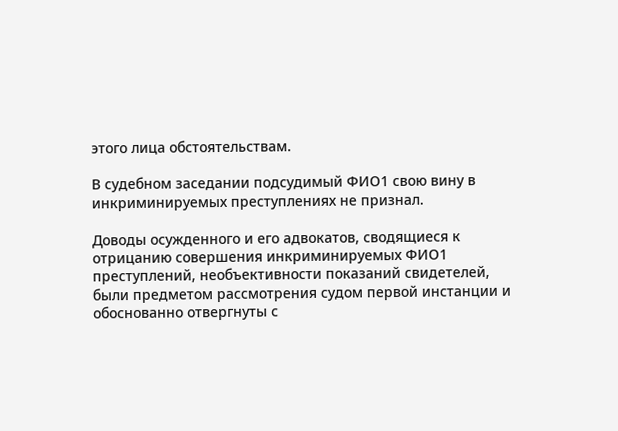этого лица обстоятельствам.

В судебном заседании подсудимый ФИО1 свою вину в инкриминируемых преступлениях не признал.

Доводы осужденного и его адвокатов, сводящиеся к отрицанию совершения инкриминируемых ФИО1 преступлений, необъективности показаний свидетелей, были предметом рассмотрения судом первой инстанции и обоснованно отвергнуты с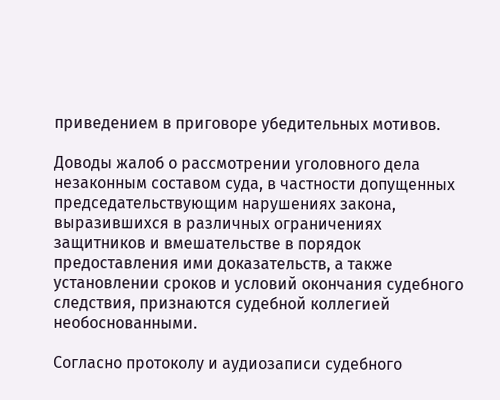приведением в приговоре убедительных мотивов.

Доводы жалоб о рассмотрении уголовного дела незаконным составом суда, в частности допущенных председательствующим нарушениях закона, выразившихся в различных ограничениях защитников и вмешательстве в порядок предоставления ими доказательств, а также установлении сроков и условий окончания судебного следствия, признаются судебной коллегией необоснованными.

Согласно протоколу и аудиозаписи судебного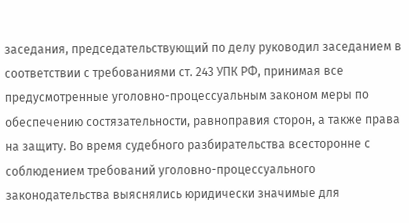заседания, председательствующий по делу руководил заседанием в соответствии с требованиями ст. 243 УПК РФ, принимая все предусмотренные уголовно-процессуальным законом меры по обеспечению состязательности, равноправия сторон, а также права на защиту. Во время судебного разбирательства всесторонне с соблюдением требований уголовно-процессуального законодательства выяснялись юридически значимые для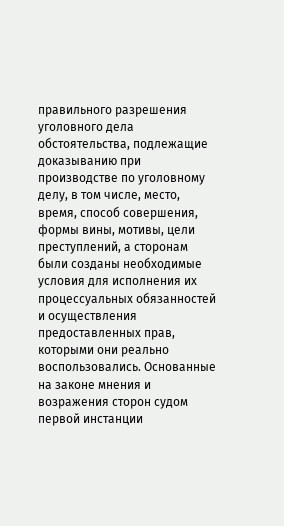правильного разрешения уголовного дела обстоятельства, подлежащие доказыванию при производстве по уголовному делу, в том числе, место, время, способ совершения, формы вины, мотивы, цели преступлений, а сторонам были созданы необходимые условия для исполнения их процессуальных обязанностей и осуществления предоставленных прав, которыми они реально воспользовались. Основанные на законе мнения и возражения сторон судом первой инстанции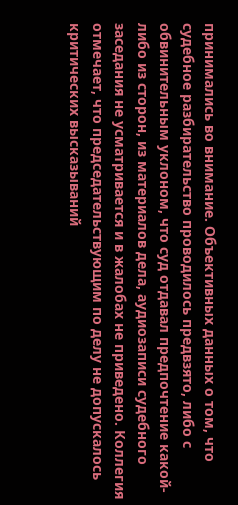принимались во внимание. Объективных данных о том, что судебное разбирательство проводилось предвзято, либо с обвинительным уклоном, что суд отдавал предпочтение какой-либо из сторон, из материалов дела, аудиозаписи судебного заседания не усматривается и в жалобах не приведено. Коллегия отмечает, что председательствующим по делу не допускалось критических высказываний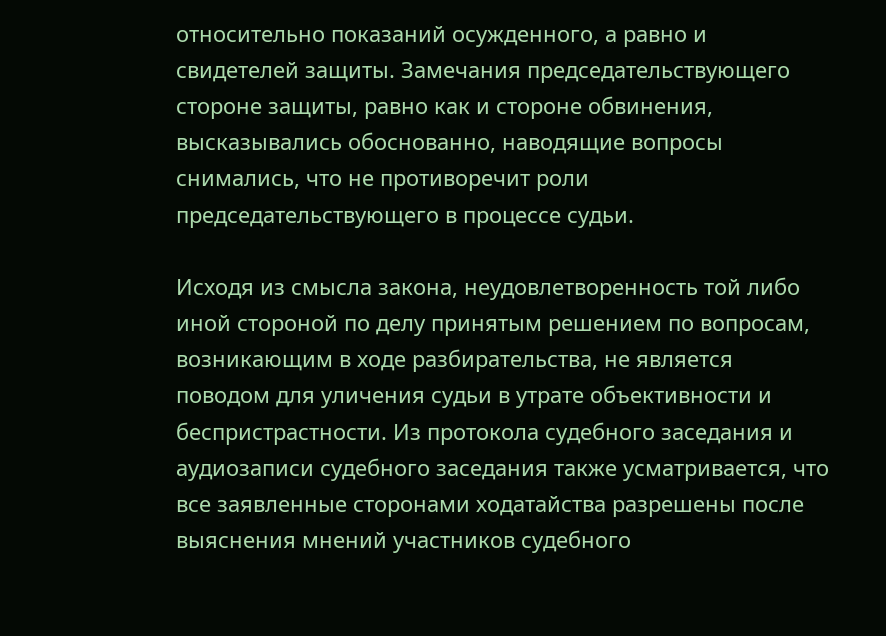относительно показаний осужденного, а равно и свидетелей защиты. Замечания председательствующего стороне защиты, равно как и стороне обвинения, высказывались обоснованно, наводящие вопросы снимались, что не противоречит роли председательствующего в процессе судьи.

Исходя из смысла закона, неудовлетворенность той либо иной стороной по делу принятым решением по вопросам, возникающим в ходе разбирательства, не является поводом для уличения судьи в утрате объективности и беспристрастности. Из протокола судебного заседания и аудиозаписи судебного заседания также усматривается, что все заявленные сторонами ходатайства разрешены после выяснения мнений участников судебного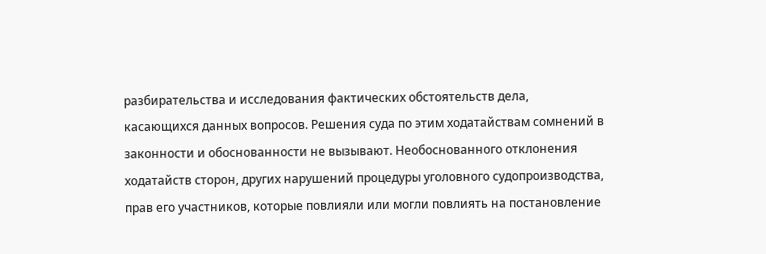разбирательства и исследования фактических обстоятельств дела, касающихся данных вопросов. Решения суда по этим ходатайствам сомнений в законности и обоснованности не вызывают. Необоснованного отклонения ходатайств сторон, других нарушений процедуры уголовного судопроизводства, прав его участников, которые повлияли или могли повлиять на постановление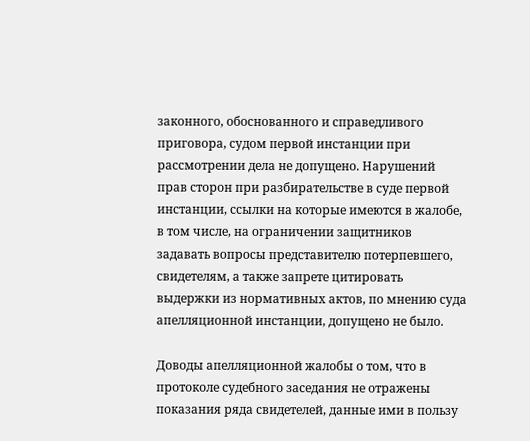законного, обоснованного и справедливого приговора, судом первой инстанции при рассмотрении дела не допущено. Нарушений прав сторон при разбирательстве в суде первой инстанции, ссылки на которые имеются в жалобе, в том числе, на ограничении защитников задавать вопросы представителю потерпевшего, свидетелям, а также запрете цитировать выдержки из нормативных актов, по мнению суда апелляционной инстанции, допущено не было.

Доводы апелляционной жалобы о том, что в протоколе судебного заседания не отражены показания ряда свидетелей, данные ими в пользу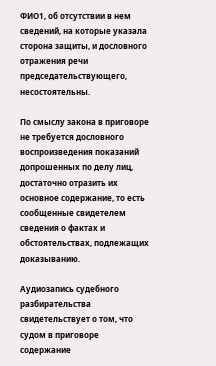ФИО1, об отсутствии в нем сведений, на которые указала сторона защиты, и дословного отражения речи председательствующего, несостоятельны.

По смыслу закона в приговоре не требуется дословного воспроизведения показаний допрошенных по делу лиц, достаточно отразить их основное содержание, то есть сообщенные свидетелем сведения о фактах и обстоятельствах, подлежащих доказыванию.

Аудиозапись судебного разбирательства свидетельствует о том, что судом в приговоре содержание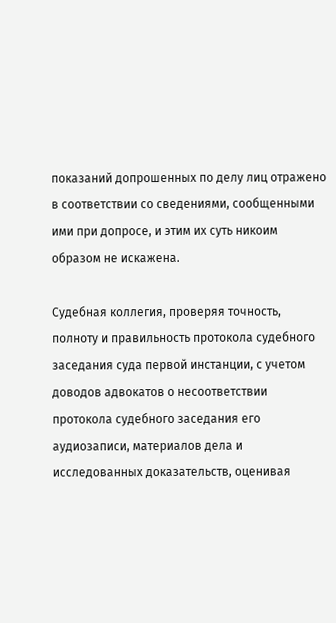показаний допрошенных по делу лиц отражено в соответствии со сведениями, сообщенными ими при допросе, и этим их суть никоим образом не искажена.

Судебная коллегия, проверяя точность, полноту и правильность протокола судебного заседания суда первой инстанции, с учетом доводов адвокатов о несоответствии протокола судебного заседания его аудиозаписи, материалов дела и исследованных доказательств, оценивая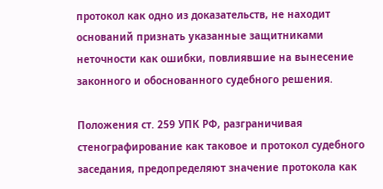протокол как одно из доказательств, не находит оснований признать указанные защитниками неточности как ошибки, повлиявшие на вынесение законного и обоснованного судебного решения.

Положения ст. 259 УПК РФ, разграничивая стенографирование как таковое и протокол судебного заседания, предопределяют значение протокола как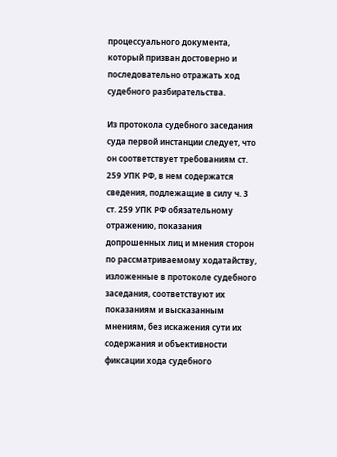процессуального документа, который призван достоверно и последовательно отражать ход судебного разбирательства.

Из протокола судебного заседания суда первой инстанции следует, что он соответствует требованиям ст. 259 УПК РФ, в нем содержатся сведения, подлежащие в силу ч. 3 ст. 259 УПК РФ обязательному отражению, показания допрошенных лиц и мнения сторон по рассматриваемому ходатайству, изложенные в протоколе судебного заседания, соответствуют их показаниям и высказанным мнениям, без искажения сути их содержания и объективности фиксации хода судебного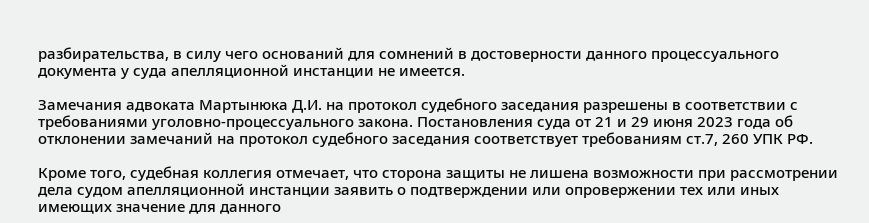разбирательства, в силу чего оснований для сомнений в достоверности данного процессуального документа у суда апелляционной инстанции не имеется.

Замечания адвоката Мартынюка Д.И. на протокол судебного заседания разрешены в соответствии с требованиями уголовно-процессуального закона. Постановления суда от 21 и 29 июня 2023 года об отклонении замечаний на протокол судебного заседания соответствует требованиям ст.7, 260 УПК РФ.

Кроме того, судебная коллегия отмечает, что сторона защиты не лишена возможности при рассмотрении дела судом апелляционной инстанции заявить о подтверждении или опровержении тех или иных имеющих значение для данного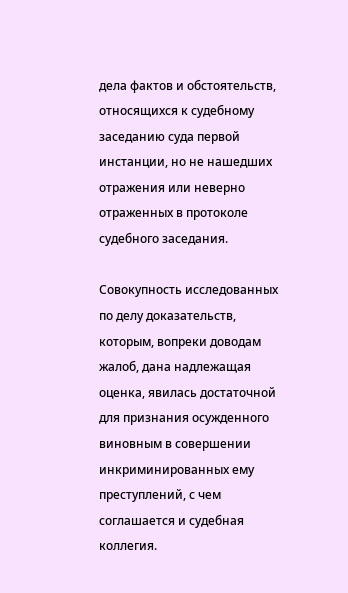дела фактов и обстоятельств, относящихся к судебному заседанию суда первой инстанции, но не нашедших отражения или неверно отраженных в протоколе судебного заседания.

Совокупность исследованных по делу доказательств, которым, вопреки доводам жалоб, дана надлежащая оценка, явилась достаточной для признания осужденного виновным в совершении инкриминированных ему преступлений, с чем соглашается и судебная коллегия.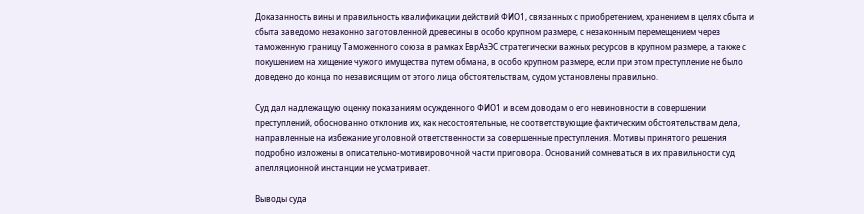Доказанность вины и правильность квалификации действий ФИО1, связанных с приобретением, хранением в целях сбыта и сбыта заведомо незаконно заготовленной древесины в особо крупном размере, с незаконным перемещением через таможенную границу Таможенного союза в рамках ЕврАзЭС стратегически важных ресурсов в крупном размере, а также с покушением на хищение чужого имущества путем обмана, в особо крупном размере, если при этом преступление не было доведено до конца по независящим от этого лица обстоятельствам, судом установлены правильно.

Суд дал надлежащую оценку показаниям осужденного ФИО1 и всем доводам о его невиновности в совершении преступлений, обоснованно отклонив их, как несостоятельные, не соответствующие фактическим обстоятельствам дела, направленные на избежание уголовной ответственности за совершенные преступления. Мотивы принятого решения подробно изложены в описательно-мотивировочной части приговора. Оснований сомневаться в их правильности суд апелляционной инстанции не усматривает.

Выводы суда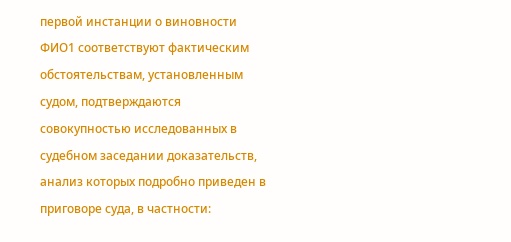первой инстанции о виновности ФИО1 соответствуют фактическим обстоятельствам, установленным судом, подтверждаются совокупностью исследованных в судебном заседании доказательств, анализ которых подробно приведен в приговоре суда, в частности: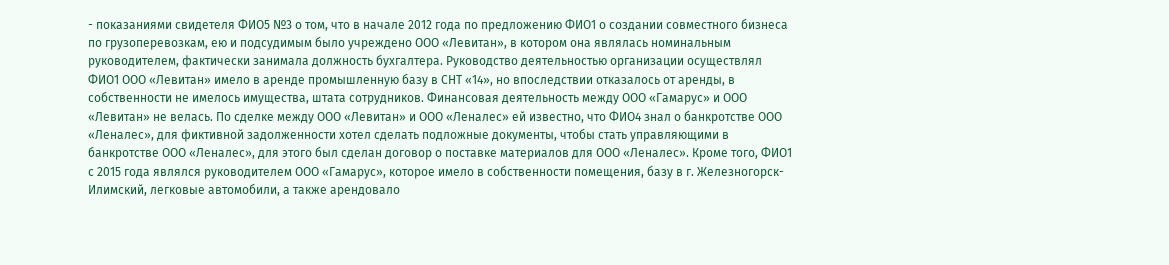- показаниями свидетеля ФИО5 №3 о том, что в начале 2012 года по предложению ФИО1 о создании совместного бизнеса по грузоперевозкам, ею и подсудимым было учреждено ООО «Левитан», в котором она являлась номинальным руководителем, фактически занимала должность бухгалтера. Руководство деятельностью организации осуществлял ФИО1 ООО «Левитан» имело в аренде промышленную базу в СНТ «14», но впоследствии отказалось от аренды, в собственности не имелось имущества, штата сотрудников. Финансовая деятельность между ООО «Гамарус» и ООО «Левитан» не велась. По сделке между ООО «Левитан» и ООО «Леналес» ей известно, что ФИО4 знал о банкротстве ООО «Леналес», для фиктивной задолженности хотел сделать подложные документы, чтобы стать управляющими в банкротстве ООО «Леналес», для этого был сделан договор о поставке материалов для ООО «Леналес». Кроме того, ФИО1 с 2015 года являлся руководителем ООО «Гамарус», которое имело в собственности помещения, базу в г. Железногорск-Илимский, легковые автомобили, а также арендовало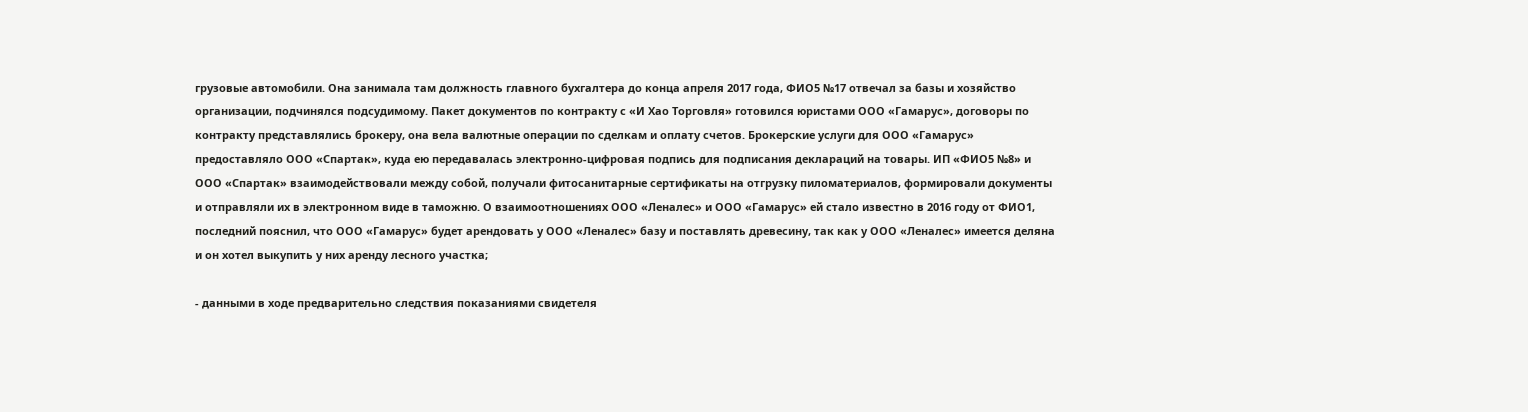грузовые автомобили. Она занимала там должность главного бухгалтера до конца апреля 2017 года, ФИО5 №17 отвечал за базы и хозяйство организации, подчинялся подсудимому. Пакет документов по контракту с «И Хао Торговля» готовился юристами ООО «Гамарус», договоры по контракту представлялись брокеру, она вела валютные операции по сделкам и оплату счетов. Брокерские услуги для ООО «Гамарус» предоставляло ООО «Спартак», куда ею передавалась электронно-цифровая подпись для подписания деклараций на товары. ИП «ФИО5 №8» и ООО «Спартак» взаимодействовали между собой, получали фитосанитарные сертификаты на отгрузку пиломатериалов, формировали документы и отправляли их в электронном виде в таможню. О взаимоотношениях ООО «Леналес» и ООО «Гамарус» ей стало известно в 2016 году от ФИО1, последний пояснил, что ООО «Гамарус» будет арендовать у ООО «Леналес» базу и поставлять древесину, так как у ООО «Леналес» имеется деляна и он хотел выкупить у них аренду лесного участка;

- данными в ходе предварительно следствия показаниями свидетеля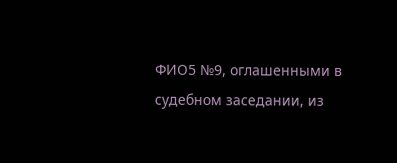ФИО5 №9, оглашенными в судебном заседании, из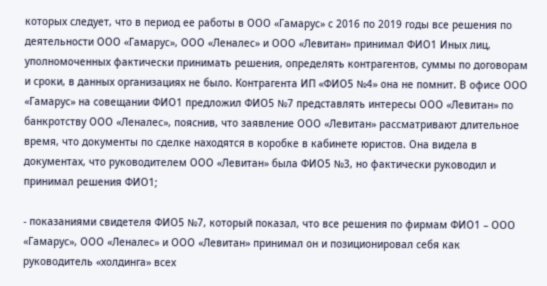которых следует, что в период ее работы в ООО «Гамарус» с 2016 по 2019 годы все решения по деятельности ООО «Гамарус», ООО «Леналес» и ООО «Левитан» принимал ФИО1 Иных лиц, уполномоченных фактически принимать решения, определять контрагентов, суммы по договорам и сроки, в данных организациях не было. Контрагента ИП «ФИО5 №4» она не помнит. В офисе ООО «Гамарус» на совещании ФИО1 предложил ФИО5 №7 представлять интересы ООО «Левитан» по банкротству ООО «Леналес», пояснив, что заявление ООО «Левитан» рассматривают длительное время, что документы по сделке находятся в коробке в кабинете юристов. Она видела в документах, что руководителем ООО «Левитан» была ФИО5 №3, но фактически руководил и принимал решения ФИО1;

- показаниями свидетеля ФИО5 №7, который показал, что все решения по фирмам ФИО1 – ООО «Гамарус», ООО «Леналес» и ООО «Левитан» принимал он и позиционировал себя как руководитель «холдинга» всех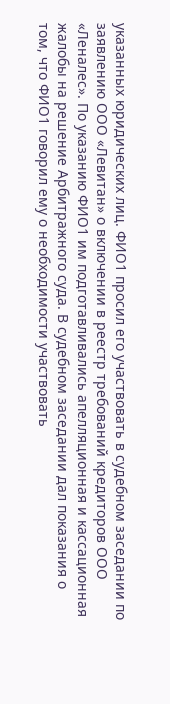указанных юридических лиц. ФИО1 просил его участвовать в судебном заседании по заявлению ООО «Левитан» о включении в реестр требований кредиторов ООО «Леналес». По указанию ФИО1 им подготавливались апелляционная и кассационная жалобы на решение Арбитражного суда. В судебном заседании дал показания о том, что ФИО1 говорил ему о необходимости участвовать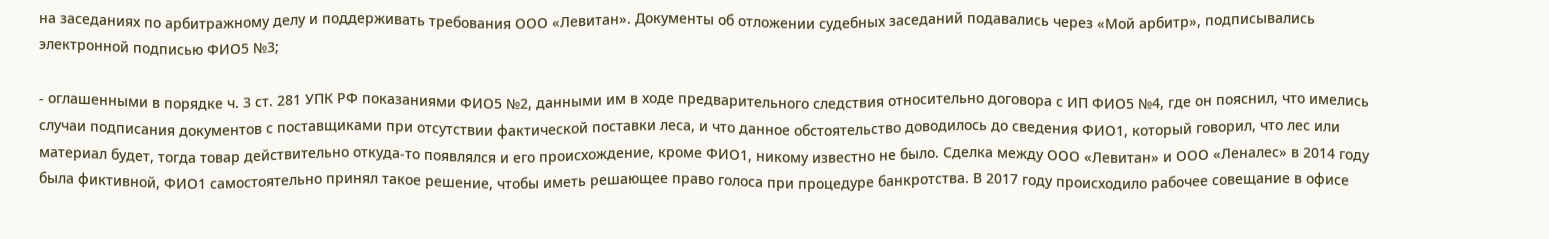на заседаниях по арбитражному делу и поддерживать требования ООО «Левитан». Документы об отложении судебных заседаний подавались через «Мой арбитр», подписывались электронной подписью ФИО5 №3;

- оглашенными в порядке ч. 3 ст. 281 УПК РФ показаниями ФИО5 №2, данными им в ходе предварительного следствия относительно договора с ИП ФИО5 №4, где он пояснил, что имелись случаи подписания документов с поставщиками при отсутствии фактической поставки леса, и что данное обстоятельство доводилось до сведения ФИО1, который говорил, что лес или материал будет, тогда товар действительно откуда-то появлялся и его происхождение, кроме ФИО1, никому известно не было. Сделка между ООО «Левитан» и ООО «Леналес» в 2014 году была фиктивной, ФИО1 самостоятельно принял такое решение, чтобы иметь решающее право голоса при процедуре банкротства. В 2017 году происходило рабочее совещание в офисе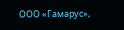ООО «Гамарус»,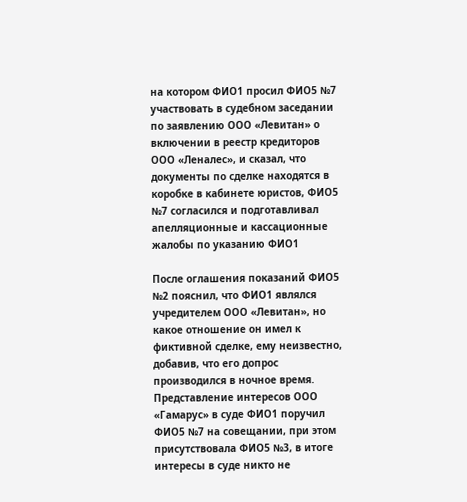на котором ФИО1 просил ФИО5 №7 участвовать в судебном заседании по заявлению ООО «Левитан» о включении в реестр кредиторов ООО «Леналес», и сказал, что документы по сделке находятся в коробке в кабинете юристов, ФИО5 №7 согласился и подготавливал апелляционные и кассационные жалобы по указанию ФИО1

После оглашения показаний ФИО5 №2 пояснил, что ФИО1 являлся учредителем ООО «Левитан», но какое отношение он имел к фиктивной сделке, ему неизвестно, добавив, что его допрос производился в ночное время. Представление интересов ООО «Гамарус» в суде ФИО1 поручил ФИО5 №7 на совещании, при этом присутствовала ФИО5 №3, в итоге интересы в суде никто не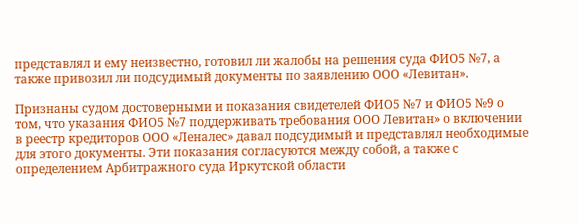представлял и ему неизвестно, готовил ли жалобы на решения суда ФИО5 №7, а также привозил ли подсудимый документы по заявлению ООО «Левитан».

Признаны судом достоверными и показания свидетелей ФИО5 №7 и ФИО5 №9 о том, что указания ФИО5 №7 поддерживать требования ООО Левитан» о включении в реестр кредиторов ООО «Леналес» давал подсудимый и представлял необходимые для этого документы. Эти показания согласуются между собой, а также с определением Арбитражного суда Иркутской области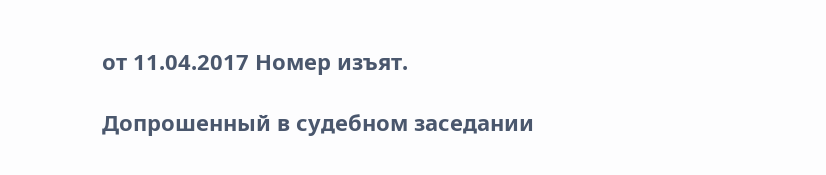от 11.04.2017 Номер изъят.

Допрошенный в судебном заседании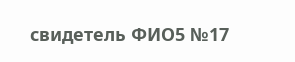свидетель ФИО5 №17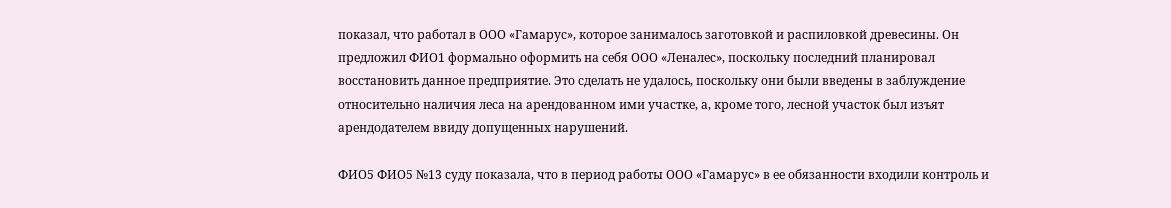показал, что работал в ООО «Гамарус», которое занималось заготовкой и распиловкой древесины. Он предложил ФИО1 формально оформить на себя ООО «Леналес», поскольку последний планировал восстановить данное предприятие. Это сделать не удалось, поскольку они были введены в заблуждение относительно наличия леса на арендованном ими участке, а, кроме того, лесной участок был изъят арендодателем ввиду допущенных нарушений.

ФИО5 ФИО5 №13 суду показала, что в период работы ООО «Гамарус» в ее обязанности входили контроль и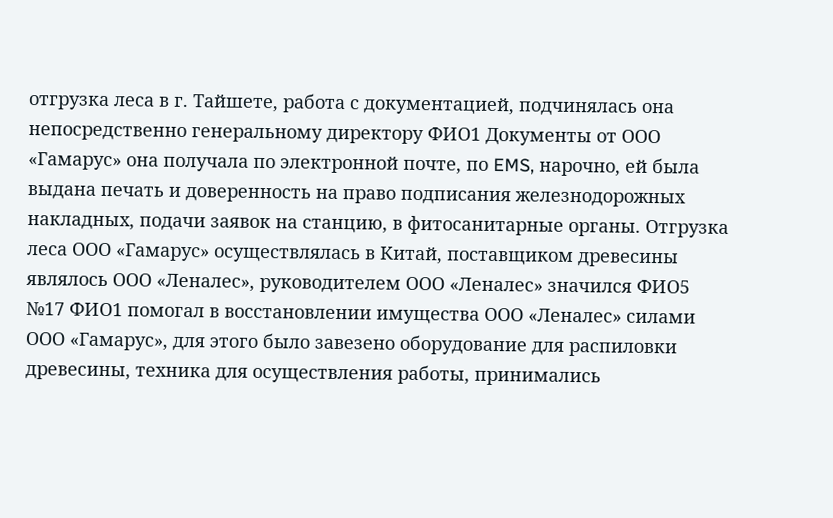отгрузка леса в г. Тайшете, работа с документацией, подчинялась она непосредственно генеральному директору ФИО1 Документы от ООО «Гамарус» она получала по электронной почте, по EMS, нарочно, ей была выдана печать и доверенность на право подписания железнодорожных накладных, подачи заявок на станцию, в фитосанитарные органы. Отгрузка леса ООО «Гамарус» осуществлялась в Китай, поставщиком древесины являлось ООО «Леналес», руководителем ООО «Леналес» значился ФИО5 №17 ФИО1 помогал в восстановлении имущества ООО «Леналес» силами ООО «Гамарус», для этого было завезено оборудование для распиловки древесины, техника для осуществления работы, принимались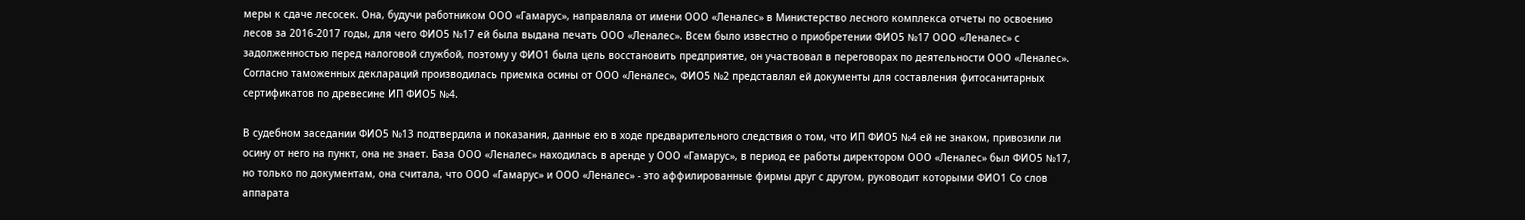меры к сдаче лесосек. Она, будучи работником ООО «Гамарус», направляла от имени ООО «Леналес» в Министерство лесного комплекса отчеты по освоению лесов за 2016-2017 годы, для чего ФИО5 №17 ей была выдана печать ООО «Леналес». Всем было известно о приобретении ФИО5 №17 ООО «Леналес» с задолженностью перед налоговой службой, поэтому у ФИО1 была цель восстановить предприятие, он участвовал в переговорах по деятельности ООО «Леналес». Согласно таможенных деклараций производилась приемка осины от ООО «Леналес», ФИО5 №2 представлял ей документы для составления фитосанитарных сертификатов по древесине ИП ФИО5 №4.

В судебном заседании ФИО5 №13 подтвердила и показания, данные ею в ходе предварительного следствия о том, что ИП ФИО5 №4 ей не знаком, привозили ли осину от него на пункт, она не знает. База ООО «Леналес» находилась в аренде у ООО «Гамарус», в период ее работы директором ООО «Леналес» был ФИО5 №17, но только по документам, она считала, что ООО «Гамарус» и ООО «Леналес» - это аффилированные фирмы друг с другом, руководит которыми ФИО1 Со слов аппарата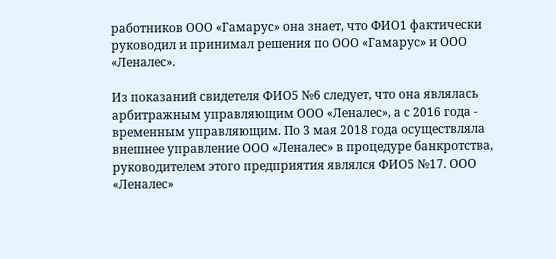работников ООО «Гамарус» она знает, что ФИО1 фактически руководил и принимал решения по ООО «Гамарус» и ООО «Леналес».

Из показаний свидетеля ФИО5 №6 следует, что она являлась арбитражным управляющим ООО «Леналес», а с 2016 года - временным управляющим. По 3 мая 2018 года осуществляла внешнее управление ООО «Леналес» в процедуре банкротства, руководителем этого предприятия являлся ФИО5 №17. ООО «Леналес»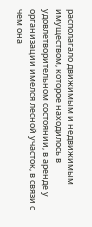располагало движимым и недвижимым имуществом, которое находилось в удовлетворительном состоянии, в аренде у организации имелся лесной участок, в связи с чем она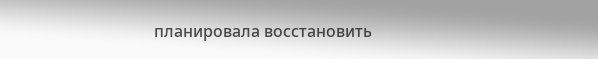планировала восстановить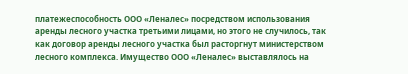платежеспособность ООО «Леналес» посредством использования аренды лесного участка третьими лицами, но этого не случилось, так как договор аренды лесного участка был расторгнут министерством лесного комплекса. Имущество ООО «Леналес» выставлялось на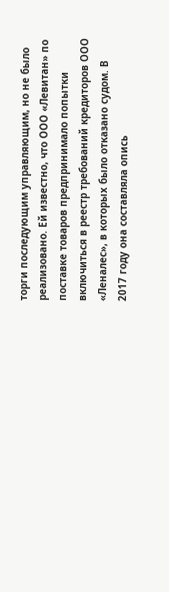торги последующим управляющим, но не было реализовано. Ей известно, что ООО «Левитан» по поставке товаров предпринимало попытки включиться в реестр требований кредиторов ООО «Леналес», в которых было отказано судом. В 2017 году она составляла опись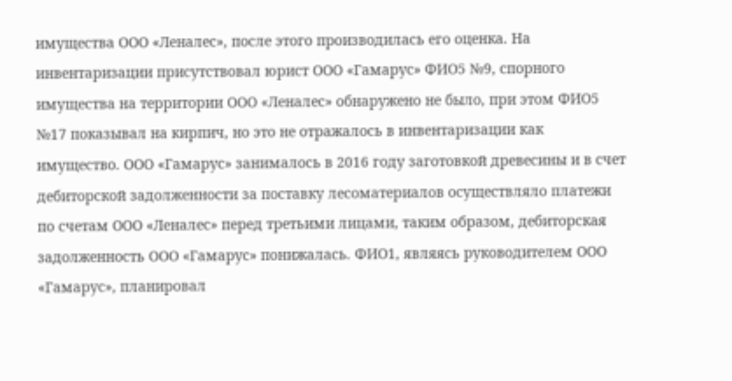имущества ООО «Леналес», после этого производилась его оценка. На инвентаризации присутствовал юрист ООО «Гамарус» ФИО5 №9, спорного имущества на территории ООО «Леналес» обнаружено не было, при этом ФИО5 №17 показывал на кирпич, но это не отражалось в инвентаризации как имущество. ООО «Гамарус» занималось в 2016 году заготовкой древесины и в счет дебиторской задолженности за поставку лесоматериалов осуществляло платежи по счетам ООО «Леналес» перед третьими лицами, таким образом, дебиторская задолженность ООО «Гамарус» понижалась. ФИО1, являясь руководителем ООО «Гамарус», планировал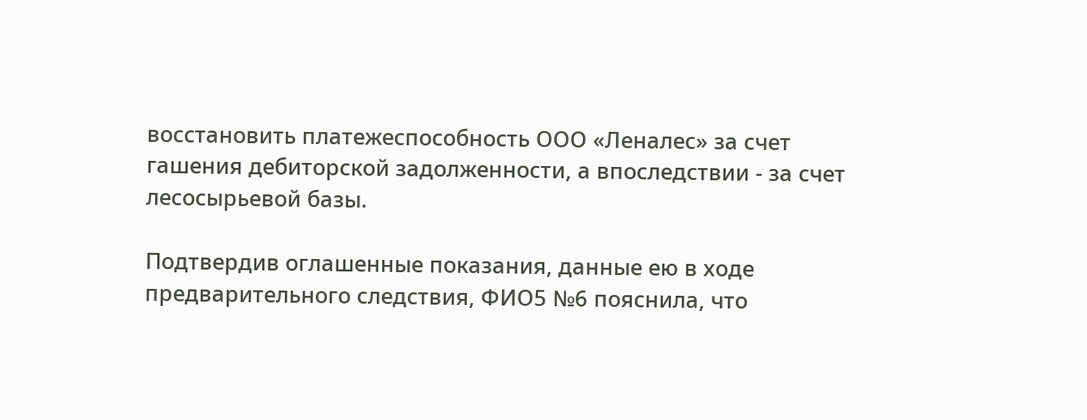восстановить платежеспособность ООО «Леналес» за счет гашения дебиторской задолженности, а впоследствии - за счет лесосырьевой базы.

Подтвердив оглашенные показания, данные ею в ходе предварительного следствия, ФИО5 №6 пояснила, что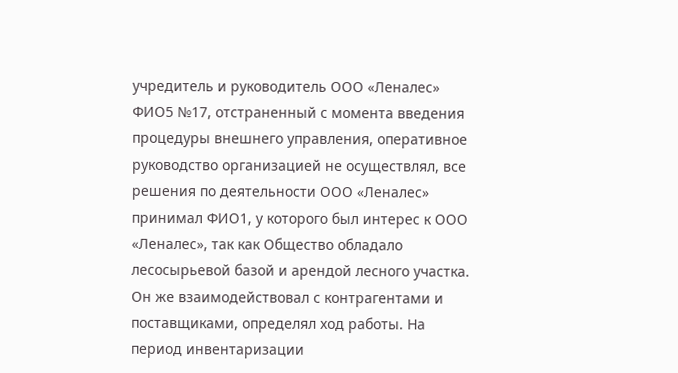учредитель и руководитель ООО «Леналес» ФИО5 №17, отстраненный с момента введения процедуры внешнего управления, оперативное руководство организацией не осуществлял, все решения по деятельности ООО «Леналес» принимал ФИО1, у которого был интерес к ООО «Леналес», так как Общество обладало лесосырьевой базой и арендой лесного участка. Он же взаимодействовал с контрагентами и поставщиками, определял ход работы. На период инвентаризации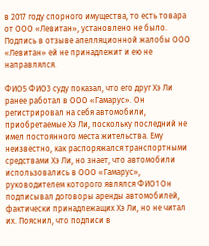в 2017 году спорного имущества, то есть товара от ООО «Левитан», установлено не было. Подпись в отзыве апелляционной жалобы ООО «Левитан» ей не принадлежит и ею не направлялся.

ФИО5 ФИО3 суду показал, что его друг Хэ Ли ранее работал в ООО «Гамарус». Он регистрировал на себя автомобили, приобретаемые Хэ Ли, поскольку последний не имел постоянного места жительства. Ему неизвестно, как распоряжался транспортными средствами Хэ Ли, но знает, что автомобили использовались в ООО «Гамарус», руководителем которого являлся ФИО1 Он подписывал договоры аренды автомобилей, фактически принадлежащих Хэ Ли, но не читал их. Пояснил, что подписи в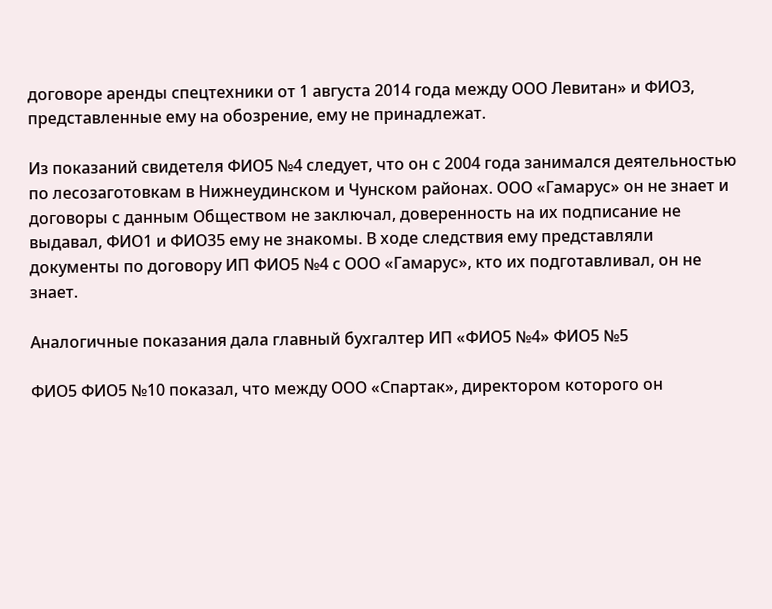договоре аренды спецтехники от 1 августа 2014 года между ООО Левитан» и ФИО3, представленные ему на обозрение, ему не принадлежат.

Из показаний свидетеля ФИО5 №4 следует, что он с 2004 года занимался деятельностью по лесозаготовкам в Нижнеудинском и Чунском районах. ООО «Гамарус» он не знает и договоры с данным Обществом не заключал, доверенность на их подписание не выдавал, ФИО1 и ФИО35 ему не знакомы. В ходе следствия ему представляли документы по договору ИП ФИО5 №4 с ООО «Гамарус», кто их подготавливал, он не знает.

Аналогичные показания дала главный бухгалтер ИП «ФИО5 №4» ФИО5 №5

ФИО5 ФИО5 №10 показал, что между ООО «Спартак», директором которого он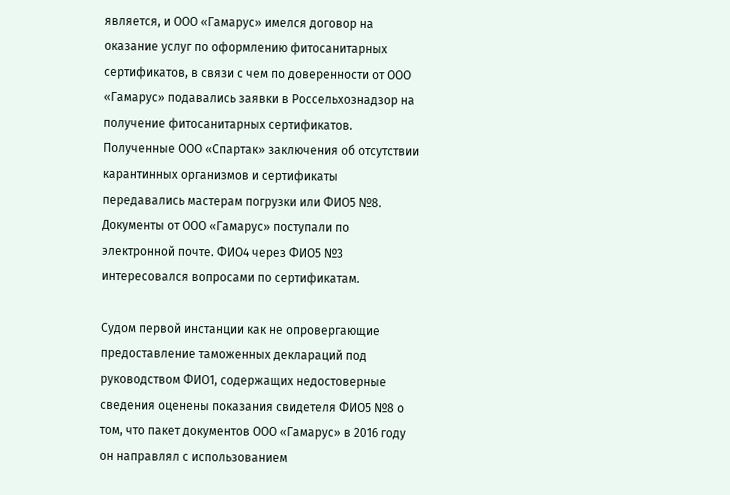является, и ООО «Гамарус» имелся договор на оказание услуг по оформлению фитосанитарных сертификатов, в связи с чем по доверенности от ООО «Гамарус» подавались заявки в Россельхознадзор на получение фитосанитарных сертификатов. Полученные ООО «Спартак» заключения об отсутствии карантинных организмов и сертификаты передавались мастерам погрузки или ФИО5 №8. Документы от ООО «Гамарус» поступали по электронной почте. ФИО4 через ФИО5 №3 интересовался вопросами по сертификатам.

Судом первой инстанции как не опровергающие предоставление таможенных деклараций под руководством ФИО1, содержащих недостоверные сведения оценены показания свидетеля ФИО5 №8 о том, что пакет документов ООО «Гамарус» в 2016 году он направлял с использованием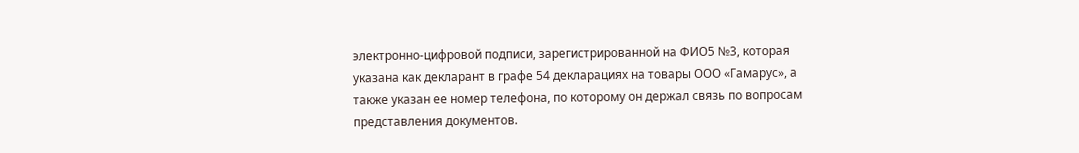электронно-цифровой подписи, зарегистрированной на ФИО5 №3, которая указана как декларант в графе 54 декларациях на товары ООО «Гамарус», а также указан ее номер телефона, по которому он держал связь по вопросам представления документов.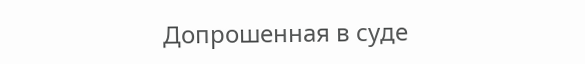Допрошенная в суде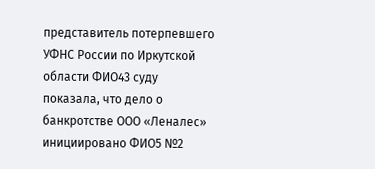представитель потерпевшего УФНС России по Иркутской области ФИО43 суду показала, что дело о банкротстве ООО «Леналес» инициировано ФИО5 №2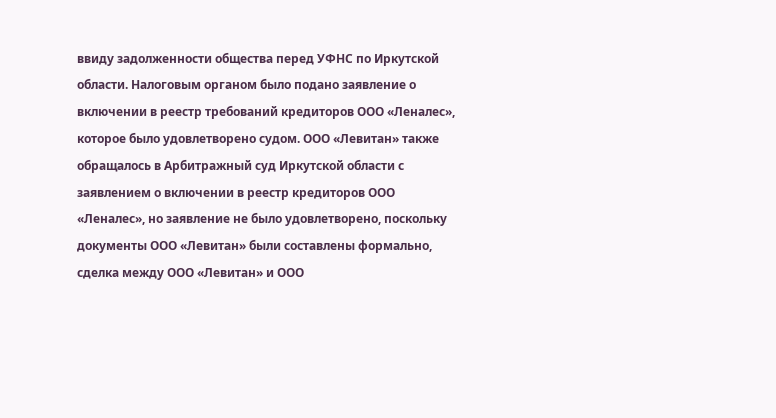ввиду задолженности общества перед УФНС по Иркутской области. Налоговым органом было подано заявление о включении в реестр требований кредиторов ООО «Леналес», которое было удовлетворено судом. ООО «Левитан» также обращалось в Арбитражный суд Иркутской области с заявлением о включении в реестр кредиторов ООО «Леналес», но заявление не было удовлетворено, поскольку документы ООО «Левитан» были составлены формально, сделка между ООО «Левитан» и ООО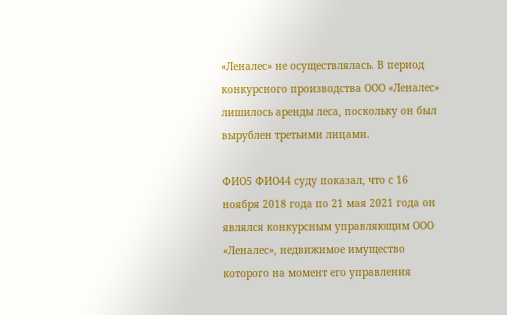«Леналес» не осуществлялась. В период конкурсного производства ООО «Леналес» лишилось аренды леса, поскольку он был вырублен третьими лицами.

ФИО5 ФИО44 суду показал, что с 16 ноября 2018 года по 21 мая 2021 года он являлся конкурсным управляющим ООО «Леналес», недвижимое имущество которого на момент его управления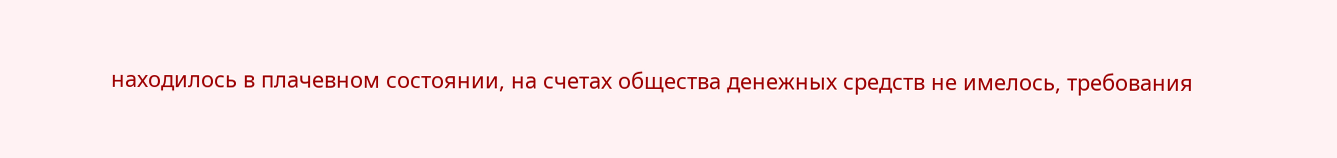находилось в плачевном состоянии, на счетах общества денежных средств не имелось, требования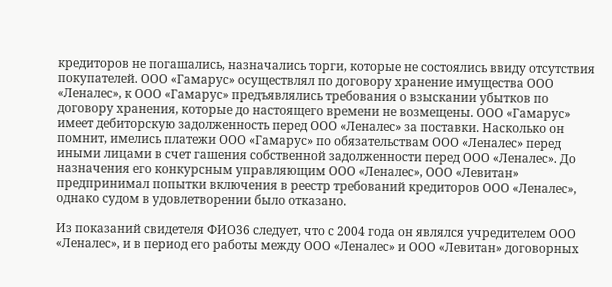кредиторов не погашались, назначались торги, которые не состоялись ввиду отсутствия покупателей. ООО «Гамарус» осуществлял по договору хранение имущества ООО «Леналес», к ООО «Гамарус» предъявлялись требования о взыскании убытков по договору хранения, которые до настоящего времени не возмещены. ООО «Гамарус» имеет дебиторскую задолженность перед ООО «Леналес» за поставки. Насколько он помнит, имелись платежи ООО «Гамарус» по обязательствам ООО «Леналес» перед иными лицами в счет гашения собственной задолженности перед ООО «Леналес». До назначения его конкурсным управляющим ООО «Леналес», ООО «Левитан» предпринимал попытки включения в реестр требований кредиторов ООО «Леналес», однако судом в удовлетворении было отказано.

Из показаний свидетеля ФИО36 следует, что с 2004 года он являлся учредителем ООО «Леналес», и в период его работы между ООО «Леналес» и ООО «Левитан» договорных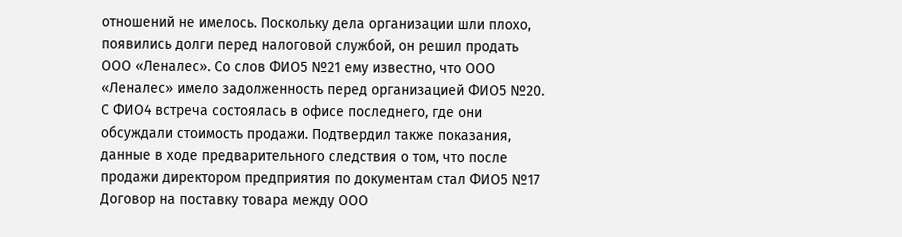отношений не имелось. Поскольку дела организации шли плохо, появились долги перед налоговой службой, он решил продать ООО «Леналес». Со слов ФИО5 №21 ему известно, что ООО «Леналес» имело задолженность перед организацией ФИО5 №20. С ФИО4 встреча состоялась в офисе последнего, где они обсуждали стоимость продажи. Подтвердил также показания, данные в ходе предварительного следствия о том, что после продажи директором предприятия по документам стал ФИО5 №17 Договор на поставку товара между ООО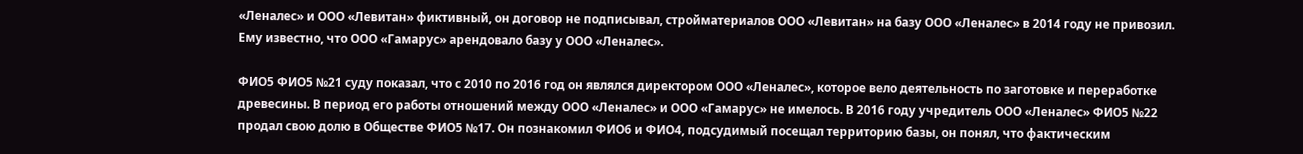«Леналес» и ООО «Левитан» фиктивный, он договор не подписывал, стройматериалов ООО «Левитан» на базу ООО «Леналес» в 2014 году не привозил. Ему известно, что ООО «Гамарус» арендовало базу у ООО «Леналес».

ФИО5 ФИО5 №21 суду показал, что с 2010 по 2016 год он являлся директором ООО «Леналес», которое вело деятельность по заготовке и переработке древесины. В период его работы отношений между ООО «Леналес» и ООО «Гамарус» не имелось. В 2016 году учредитель ООО «Леналес» ФИО5 №22 продал свою долю в Обществе ФИО5 №17. Он познакомил ФИО6 и ФИО4, подсудимый посещал территорию базы, он понял, что фактическим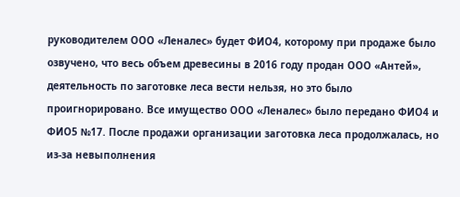руководителем ООО «Леналес» будет ФИО4, которому при продаже было озвучено, что весь объем древесины в 2016 году продан ООО «Антей», деятельность по заготовке леса вести нельзя, но это было проигнорировано. Все имущество ООО «Леналес» было передано ФИО4 и ФИО5 №17. После продажи организации заготовка леса продолжалась, но из-за невыполнения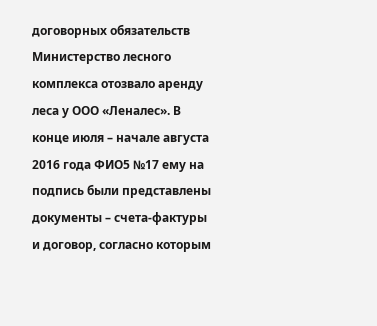договорных обязательств Министерство лесного комплекса отозвало аренду леса у ООО «Леналес». В конце июля – начале августа 2016 года ФИО5 №17 ему на подпись были представлены документы – счета-фактуры и договор, согласно которым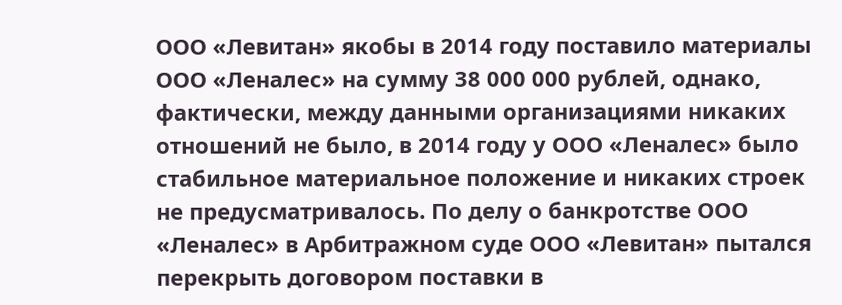ООО «Левитан» якобы в 2014 году поставило материалы ООО «Леналес» на сумму 38 000 000 рублей, однако, фактически, между данными организациями никаких отношений не было, в 2014 году у ООО «Леналес» было стабильное материальное положение и никаких строек не предусматривалось. По делу о банкротстве ООО «Леналес» в Арбитражном суде ООО «Левитан» пытался перекрыть договором поставки в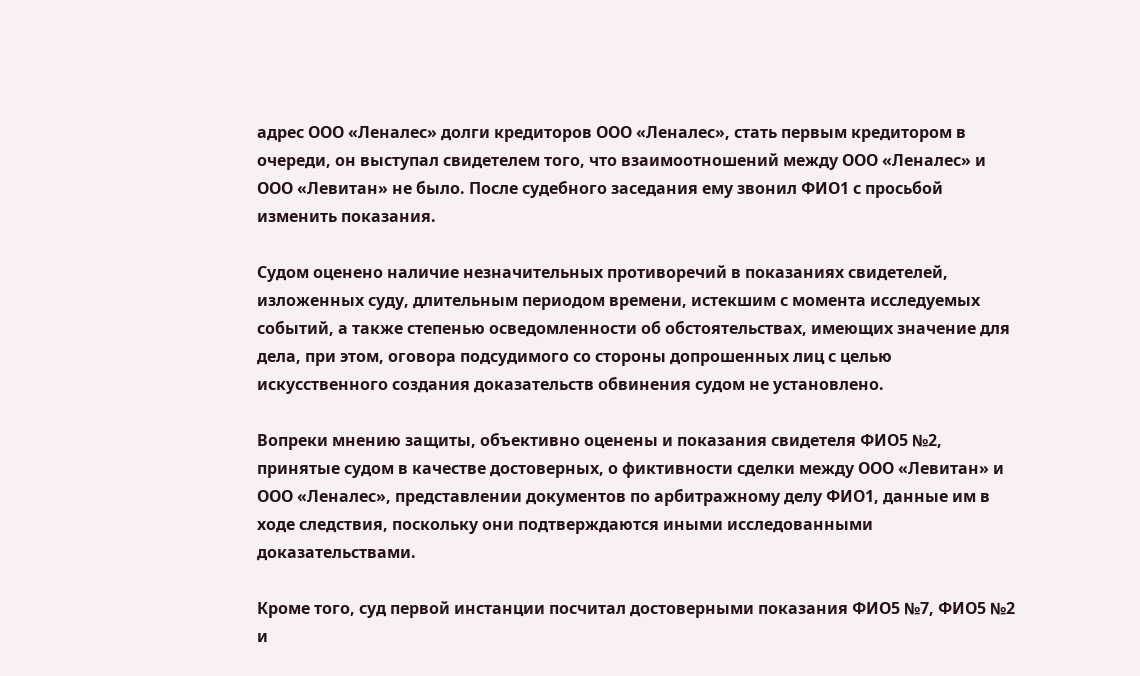адрес ООО «Леналес» долги кредиторов ООО «Леналес», стать первым кредитором в очереди, он выступал свидетелем того, что взаимоотношений между ООО «Леналес» и ООО «Левитан» не было. После судебного заседания ему звонил ФИО1 с просьбой изменить показания.

Судом оценено наличие незначительных противоречий в показаниях свидетелей, изложенных суду, длительным периодом времени, истекшим с момента исследуемых событий, а также степенью осведомленности об обстоятельствах, имеющих значение для дела, при этом, оговора подсудимого со стороны допрошенных лиц с целью искусственного создания доказательств обвинения судом не установлено.

Вопреки мнению защиты, объективно оценены и показания свидетеля ФИО5 №2, принятые судом в качестве достоверных, о фиктивности сделки между ООО «Левитан» и ООО «Леналес», представлении документов по арбитражному делу ФИО1, данные им в ходе следствия, поскольку они подтверждаются иными исследованными доказательствами.

Кроме того, суд первой инстанции посчитал достоверными показания ФИО5 №7, ФИО5 №2 и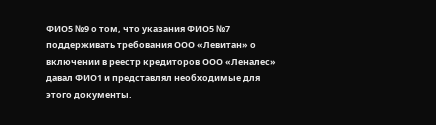ФИО5 №9 о том, что указания ФИО5 №7 поддерживать требования ООО «Левитан» о включении в реестр кредиторов ООО «Леналес» давал ФИО1 и представлял необходимые для этого документы.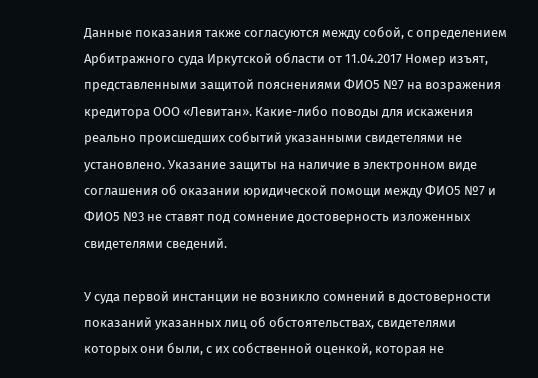Данные показания также согласуются между собой, с определением Арбитражного суда Иркутской области от 11.04.2017 Номер изъят, представленными защитой пояснениями ФИО5 №7 на возражения кредитора ООО «Левитан». Какие-либо поводы для искажения реально происшедших событий указанными свидетелями не установлено. Указание защиты на наличие в электронном виде соглашения об оказании юридической помощи между ФИО5 №7 и ФИО5 №3 не ставят под сомнение достоверность изложенных свидетелями сведений.

У суда первой инстанции не возникло сомнений в достоверности показаний указанных лиц об обстоятельствах, свидетелями которых они были, с их собственной оценкой, которая не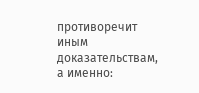противоречит иным доказательствам, а именно: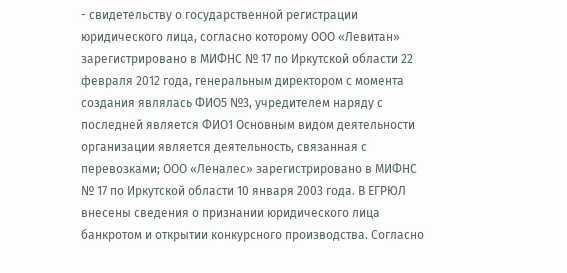- свидетельству о государственной регистрации юридического лица, согласно которому ООО «Левитан» зарегистрировано в МИФНС № 17 по Иркутской области 22 февраля 2012 года, генеральным директором с момента создания являлась ФИО5 №3, учредителем наряду с последней является ФИО1 Основным видом деятельности организации является деятельность, связанная с перевозками; ООО «Леналес» зарегистрировано в МИФНС № 17 по Иркутской области 10 января 2003 года. В ЕГРЮЛ внесены сведения о признании юридического лица банкротом и открытии конкурсного производства. Согласно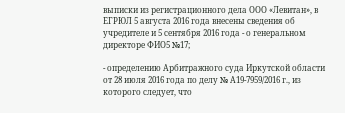выписки из регистрационного дела ООО «Левитан», в ЕГРЮЛ 5 августа 2016 года внесены сведения об учредителе и 5 сентября 2016 года - о генеральном директоре ФИО5 №17;

- определению Арбитражного суда Иркутской области от 28 июля 2016 года по делу № А19-7959/2016 г., из которого следует, что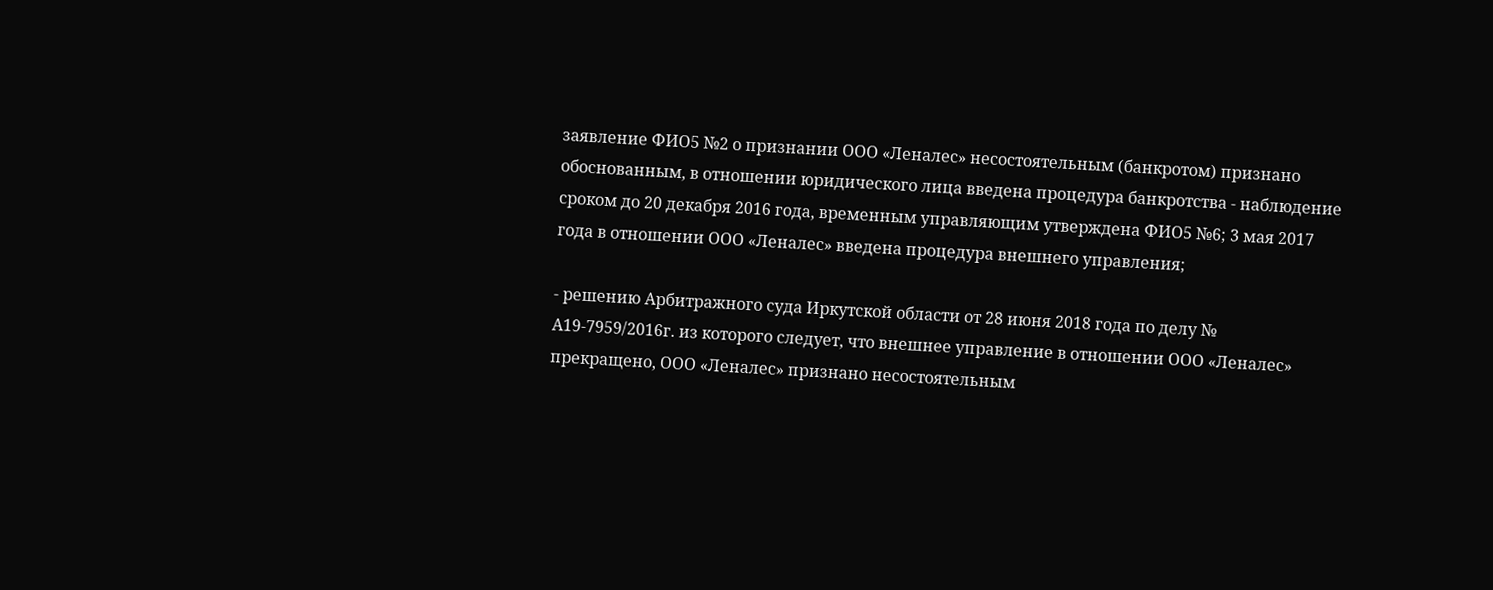заявление ФИО5 №2 о признании ООО «Леналес» несостоятельным (банкротом) признано обоснованным, в отношении юридического лица введена процедура банкротства - наблюдение сроком до 20 декабря 2016 года, временным управляющим утверждена ФИО5 №6; 3 мая 2017 года в отношении ООО «Леналес» введена процедура внешнего управления;

- решению Арбитражного суда Иркутской области от 28 июня 2018 года по делу № А19-7959/2016г. из которого следует, что внешнее управление в отношении ООО «Леналес» прекращено, ООО «Леналес» признано несостоятельным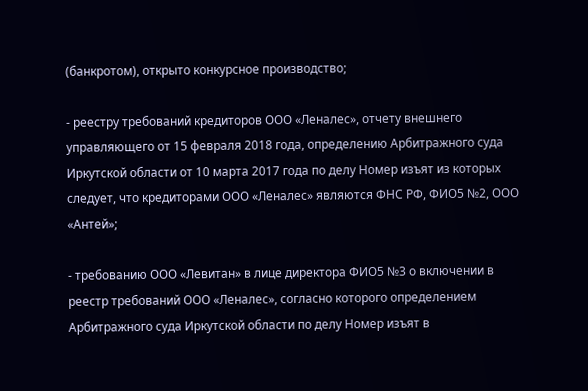(банкротом), открыто конкурсное производство;

- реестру требований кредиторов ООО «Леналес», отчету внешнего управляющего от 15 февраля 2018 года, определению Арбитражного суда Иркутской области от 10 марта 2017 года по делу Номер изъят из которых следует, что кредиторами ООО «Леналес» являются ФНС РФ, ФИО5 №2, ООО «Антей»;

- требованию ООО «Левитан» в лице директора ФИО5 №3 о включении в реестр требований ООО «Леналес», согласно которого определением Арбитражного суда Иркутской области по делу Номер изъят в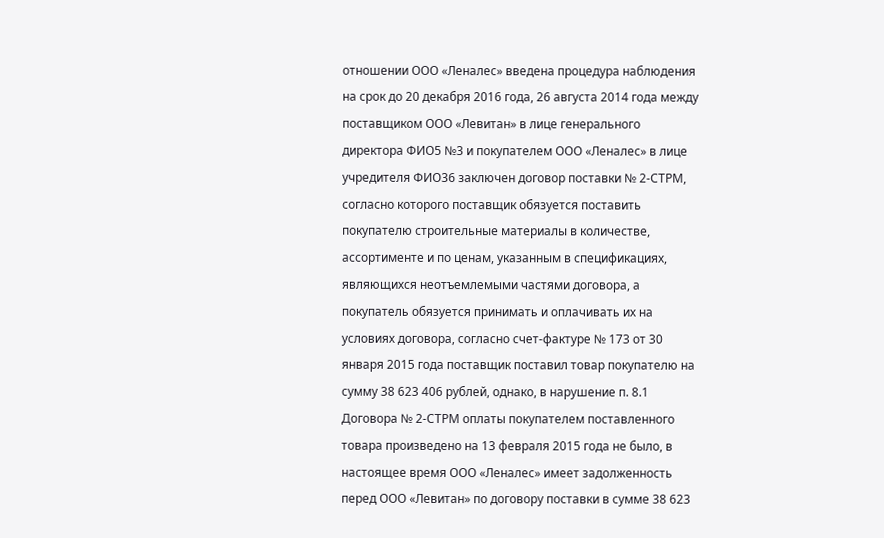отношении ООО «Леналес» введена процедура наблюдения на срок до 20 декабря 2016 года, 26 августа 2014 года между поставщиком ООО «Левитан» в лице генерального директора ФИО5 №3 и покупателем ООО «Леналес» в лице учредителя ФИО36 заключен договор поставки № 2-СТРМ, согласно которого поставщик обязуется поставить покупателю строительные материалы в количестве, ассортименте и по ценам, указанным в спецификациях, являющихся неотъемлемыми частями договора, а покупатель обязуется принимать и оплачивать их на условиях договора, согласно счет-фактуре № 173 от 30 января 2015 года поставщик поставил товар покупателю на сумму 38 623 406 рублей, однако, в нарушение п. 8.1 Договора № 2-СТРМ оплаты покупателем поставленного товара произведено на 13 февраля 2015 года не было, в настоящее время ООО «Леналес» имеет задолженность перед ООО «Левитан» по договору поставки в сумме 38 623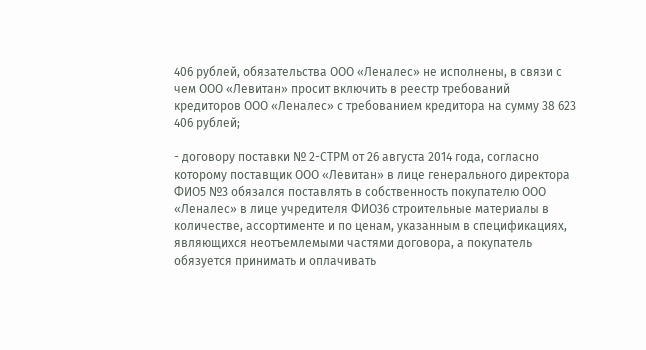406 рублей, обязательства ООО «Леналес» не исполнены, в связи с чем ООО «Левитан» просит включить в реестр требований кредиторов ООО «Леналес» с требованием кредитора на сумму 38 623 406 рублей;

- договору поставки № 2-СТРМ от 26 августа 2014 года, согласно которому поставщик ООО «Левитан» в лице генерального директора ФИО5 №3 обязался поставлять в собственность покупателю ООО «Леналес» в лице учредителя ФИО36 строительные материалы в количестве, ассортименте и по ценам, указанным в спецификациях, являющихся неотъемлемыми частями договора, а покупатель обязуется принимать и оплачивать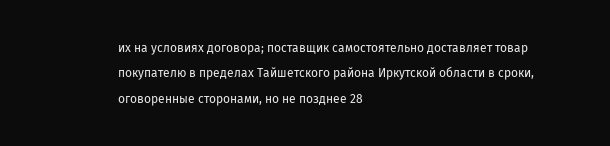их на условиях договора; поставщик самостоятельно доставляет товар покупателю в пределах Тайшетского района Иркутской области в сроки, оговоренные сторонами, но не позднее 28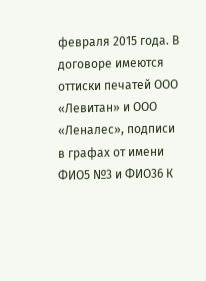февраля 2015 года. В договоре имеются оттиски печатей ООО «Левитан» и ООО «Леналес», подписи в графах от имени ФИО5 №3 и ФИО36 К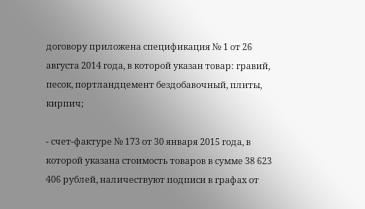договору приложена спецификация № 1 от 26 августа 2014 года, в которой указан товар: гравий, песок, портландцемент бездобавочный, плиты, кирпич;

- счет-фактуре № 173 от 30 января 2015 года, в которой указана стоимость товаров в сумме 38 623 406 рублей, наличествуют подписи в графах от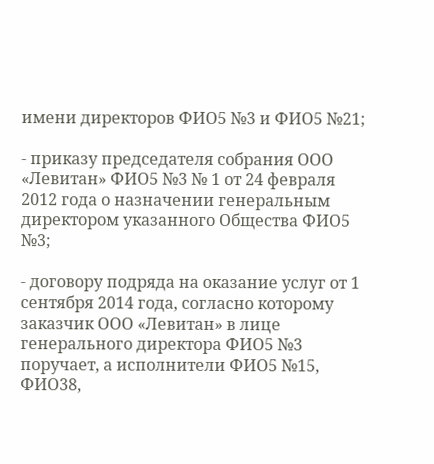имени директоров ФИО5 №3 и ФИО5 №21;

- приказу председателя собрания ООО «Левитан» ФИО5 №3 № 1 от 24 февраля 2012 года о назначении генеральным директором указанного Общества ФИО5 №3;

- договору подряда на оказание услуг от 1 сентября 2014 года, согласно которому заказчик ООО «Левитан» в лице генерального директора ФИО5 №3 поручает, а исполнители ФИО5 №15, ФИО38,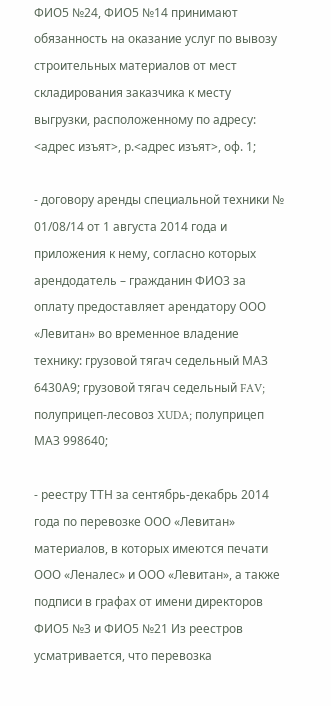ФИО5 №24, ФИО5 №14 принимают обязанность на оказание услуг по вывозу строительных материалов от мест складирования заказчика к месту выгрузки, расположенному по адресу: <адрес изъят>, р.<адрес изъят>, оф. 1;

- договору аренды специальной техники № 01/08/14 от 1 августа 2014 года и приложения к нему, согласно которых арендодатель – гражданин ФИО3 за оплату предоставляет арендатору ООО «Левитан» во временное владение технику: грузовой тягач седельный МАЗ 6430А9; грузовой тягач седельный FAV; полуприцеп-лесовоз XUDA; полуприцеп МАЗ 998640;

- реестру ТТН за сентябрь-декабрь 2014 года по перевозке ООО «Левитан» материалов, в которых имеются печати ООО «Леналес» и ООО «Левитан», а также подписи в графах от имени директоров ФИО5 №3 и ФИО5 №21 Из реестров усматривается, что перевозка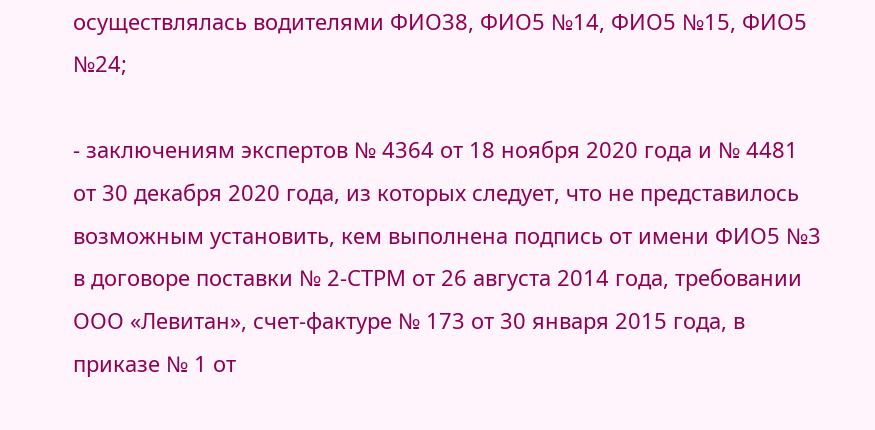осуществлялась водителями ФИО38, ФИО5 №14, ФИО5 №15, ФИО5 №24;

- заключениям экспертов № 4364 от 18 ноября 2020 года и № 4481 от 30 декабря 2020 года, из которых следует, что не представилось возможным установить, кем выполнена подпись от имени ФИО5 №3 в договоре поставки № 2-СТРМ от 26 августа 2014 года, требовании ООО «Левитан», счет-фактуре № 173 от 30 января 2015 года, в приказе № 1 от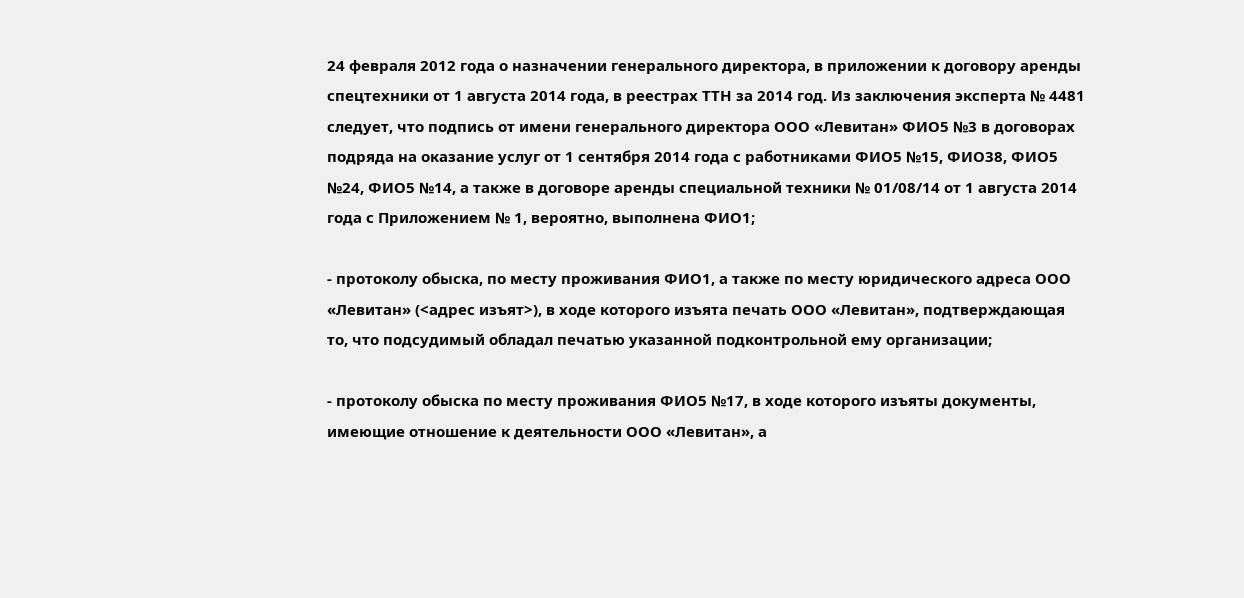24 февраля 2012 года о назначении генерального директора, в приложении к договору аренды спецтехники от 1 августа 2014 года, в реестрах ТТН за 2014 год. Из заключения эксперта № 4481 следует, что подпись от имени генерального директора ООО «Левитан» ФИО5 №3 в договорах подряда на оказание услуг от 1 сентября 2014 года с работниками ФИО5 №15, ФИО38, ФИО5 №24, ФИО5 №14, а также в договоре аренды специальной техники № 01/08/14 от 1 августа 2014 года с Приложением № 1, вероятно, выполнена ФИО1;

- протоколу обыска, по месту проживания ФИО1, а также по месту юридического адреса ООО «Левитан» (<адрес изъят>), в ходе которого изъята печать ООО «Левитан», подтверждающая то, что подсудимый обладал печатью указанной подконтрольной ему организации;

- протоколу обыска по месту проживания ФИО5 №17, в ходе которого изъяты документы, имеющие отношение к деятельности ООО «Левитан», а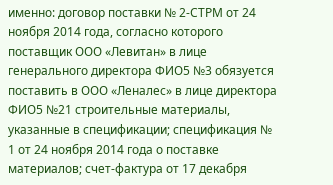именно: договор поставки № 2-СТРМ от 24 ноября 2014 года, согласно которого поставщик ООО «Левитан» в лице генерального директора ФИО5 №3 обязуется поставить в ООО «Леналес» в лице директора ФИО5 №21 строительные материалы, указанные в спецификации; спецификация № 1 от 24 ноября 2014 года о поставке материалов; счет-фактура от 17 декабря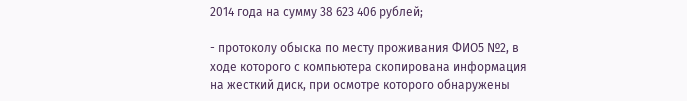2014 года на сумму 38 623 406 рублей;

- протоколу обыска по месту проживания ФИО5 №2, в ходе которого с компьютера скопирована информация на жесткий диск, при осмотре которого обнаружены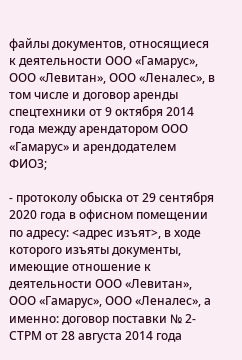файлы документов, относящиеся к деятельности ООО «Гамарус», ООО «Левитан», ООО «Леналес», в том числе и договор аренды спецтехники от 9 октября 2014 года между арендатором ООО «Гамарус» и арендодателем ФИО3;

- протоколу обыска от 29 сентября 2020 года в офисном помещении по адресу: <адрес изъят>, в ходе которого изъяты документы, имеющие отношение к деятельности ООО «Левитан», ООО «Гамарус», ООО «Леналес», а именно: договор поставки № 2-СТРМ от 28 августа 2014 года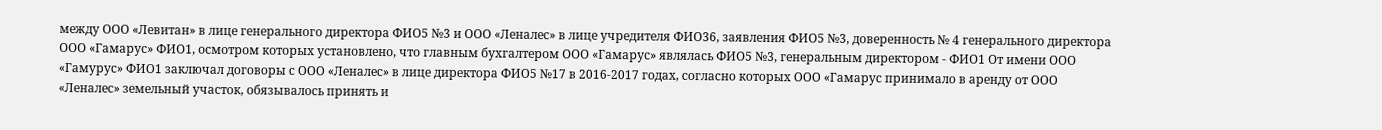между ООО «Левитан» в лице генерального директора ФИО5 №3 и ООО «Леналес» в лице учредителя ФИО36, заявления ФИО5 №3, доверенность № 4 генерального директора ООО «Гамарус» ФИО1, осмотром которых установлено, что главным бухгалтером ООО «Гамарус» являлась ФИО5 №3, генеральным директором - ФИО1 От имени ООО «Гамурус» ФИО1 заключал договоры с ООО «Леналес» в лице директора ФИО5 №17 в 2016-2017 годах, согласно которых ООО «Гамарус принимало в аренду от ООО «Леналес» земельный участок, обязывалось принять и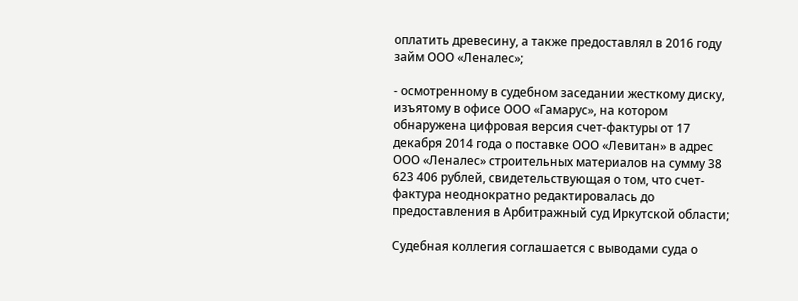оплатить древесину, а также предоставлял в 2016 году займ ООО «Леналес»;

- осмотренному в судебном заседании жесткому диску, изъятому в офисе ООО «Гамарус», на котором обнаружена цифровая версия счет-фактуры от 17 декабря 2014 года о поставке ООО «Левитан» в адрес ООО «Леналес» строительных материалов на сумму 38 623 406 рублей, свидетельствующая о том, что счет-фактура неоднократно редактировалась до предоставления в Арбитражный суд Иркутской области;

Судебная коллегия соглашается с выводами суда о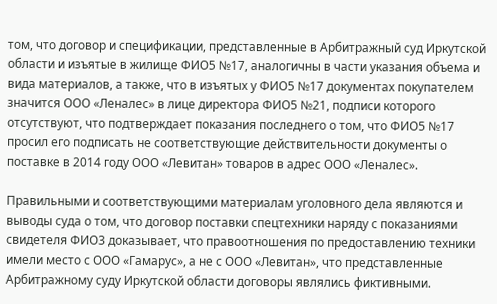том, что договор и спецификации, представленные в Арбитражный суд Иркутской области и изъятые в жилище ФИО5 №17, аналогичны в части указания объема и вида материалов, а также, что в изъятых у ФИО5 №17 документах покупателем значится ООО «Леналес» в лице директора ФИО5 №21, подписи которого отсутствуют, что подтверждает показания последнего о том, что ФИО5 №17 просил его подписать не соответствующие действительности документы о поставке в 2014 году ООО «Левитан» товаров в адрес ООО «Леналес».

Правильными и соответствующими материалам уголовного дела являются и выводы суда о том, что договор поставки спецтехники наряду с показаниями свидетеля ФИО3 доказывает, что правоотношения по предоставлению техники имели место с ООО «Гамарус», а не с ООО «Левитан», что представленные Арбитражному суду Иркутской области договоры являлись фиктивными.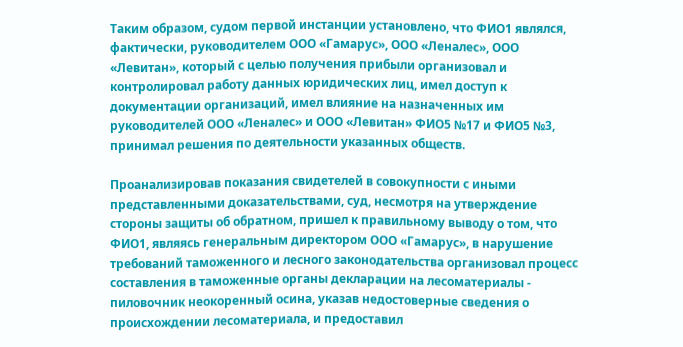Таким образом, судом первой инстанции установлено, что ФИО1 являлся, фактически, руководителем ООО «Гамарус», ООО «Леналес», ООО «Левитан», который с целью получения прибыли организовал и контролировал работу данных юридических лиц, имел доступ к документации организаций, имел влияние на назначенных им руководителей ООО «Леналес» и ООО «Левитан» ФИО5 №17 и ФИО5 №3, принимал решения по деятельности указанных обществ.

Проанализировав показания свидетелей в совокупности с иными представленными доказательствами, суд, несмотря на утверждение стороны защиты об обратном, пришел к правильному выводу о том, что ФИО1, являясь генеральным директором ООО «Гамарус», в нарушение требований таможенного и лесного законодательства организовал процесс составления в таможенные органы декларации на лесоматериалы - пиловочник неокоренный осина, указав недостоверные сведения о происхождении лесоматериала, и предоставил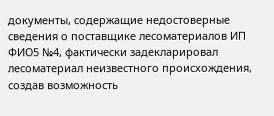документы, содержащие недостоверные сведения о поставщике лесоматериалов ИП ФИО5 №4, фактически задекларировал лесоматериал неизвестного происхождения, создав возможность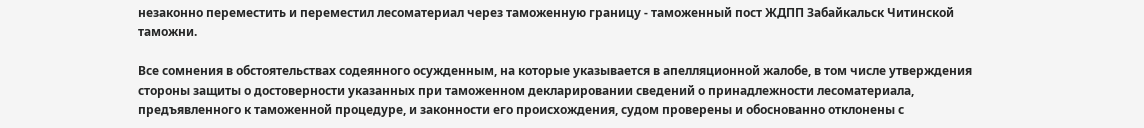незаконно переместить и переместил лесоматериал через таможенную границу - таможенный пост ЖДПП Забайкальск Читинской таможни.

Все сомнения в обстоятельствах содеянного осужденным, на которые указывается в апелляционной жалобе, в том числе утверждения стороны защиты о достоверности указанных при таможенном декларировании сведений о принадлежности лесоматериала, предъявленного к таможенной процедуре, и законности его происхождения, судом проверены и обоснованно отклонены с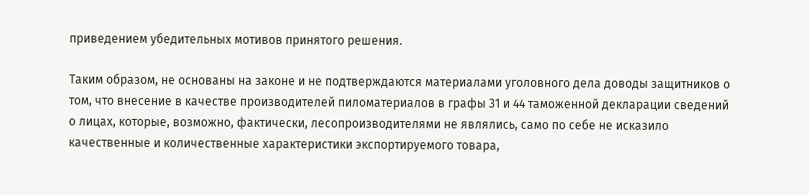приведением убедительных мотивов принятого решения.

Таким образом, не основаны на законе и не подтверждаются материалами уголовного дела доводы защитников о том, что внесение в качестве производителей пиломатериалов в графы 31 и 44 таможенной декларации сведений о лицах, которые, возможно, фактически, лесопроизводителями не являлись, само по себе не исказило качественные и количественные характеристики экспортируемого товара,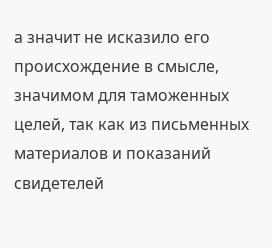а значит не исказило его происхождение в смысле, значимом для таможенных целей, так как из письменных материалов и показаний свидетелей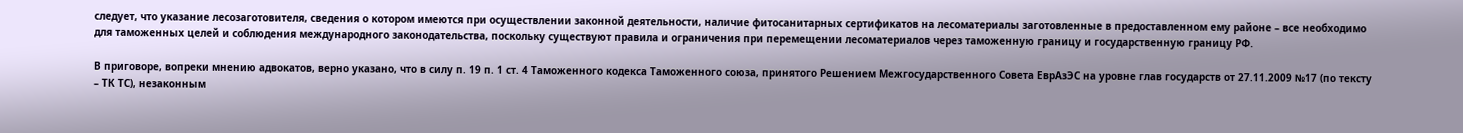следует, что указание лесозаготовителя, сведения о котором имеются при осуществлении законной деятельности, наличие фитосанитарных сертификатов на лесоматериалы заготовленные в предоставленном ему районе – все необходимо для таможенных целей и соблюдения международного законодательства, поскольку существуют правила и ограничения при перемещении лесоматериалов через таможенную границу и государственную границу РФ.

В приговоре, вопреки мнению адвокатов, верно указано, что в силу п. 19 п. 1 ст. 4 Таможенного кодекса Таможенного союза, принятого Решением Межгосударственного Совета ЕврАзЭС на уровне глав государств от 27.11.2009 №17 (по тексту – ТК ТС), незаконным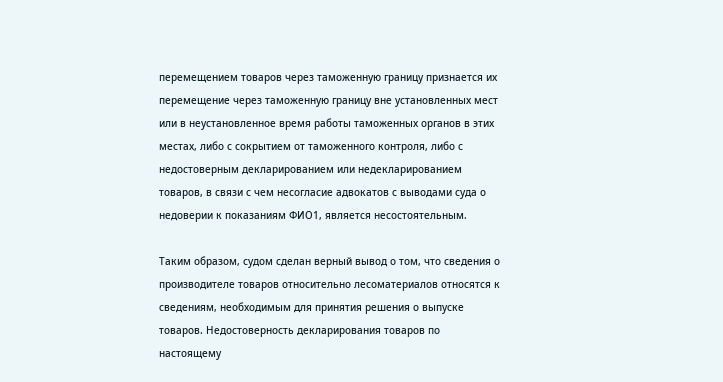перемещением товаров через таможенную границу признается их перемещение через таможенную границу вне установленных мест или в неустановленное время работы таможенных органов в этих местах, либо с сокрытием от таможенного контроля, либо с недостоверным декларированием или недекларированием товаров, в связи с чем несогласие адвокатов с выводами суда о недоверии к показаниям ФИО1, является несостоятельным.

Таким образом, судом сделан верный вывод о том, что сведения о производителе товаров относительно лесоматериалов относятся к сведениям, необходимым для принятия решения о выпуске товаров. Недостоверность декларирования товаров по настоящему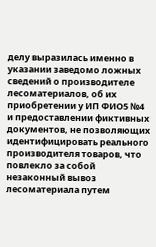делу выразилась именно в указании заведомо ложных сведений о производителе лесоматериалов, об их приобретении у ИП ФИО5 №4 и предоставлении фиктивных документов, не позволяющих идентифицировать реального производителя товаров, что повлекло за собой незаконный вывоз лесоматериала путем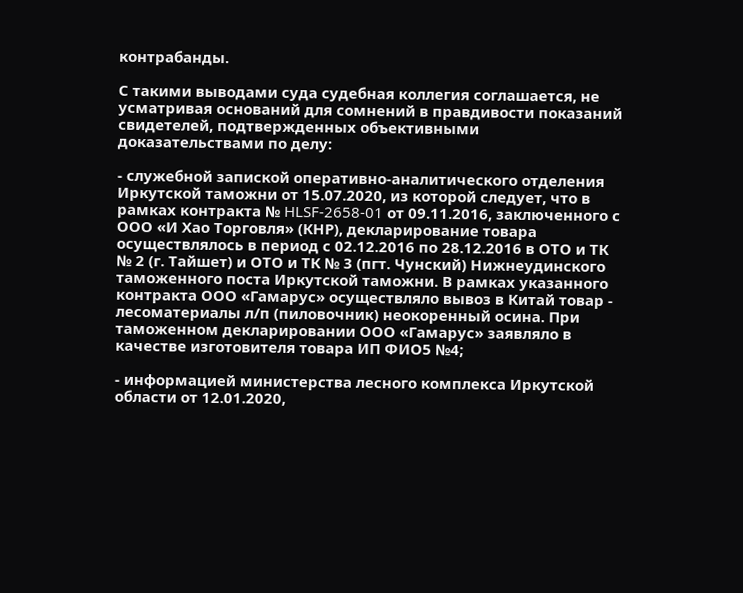контрабанды.

С такими выводами суда судебная коллегия соглашается, не усматривая оснований для сомнений в правдивости показаний свидетелей, подтвержденных объективными доказательствами по делу:

- служебной запиской оперативно-аналитического отделения Иркутской таможни от 15.07.2020, из которой следует, что в рамках контракта № HLSF-2658-01 от 09.11.2016, заключенного с ООО «И Хао Торговля» (КНР), декларирование товара осуществлялось в период с 02.12.2016 по 28.12.2016 в ОТО и ТК № 2 (г. Тайшет) и ОТО и ТК № 3 (пгт. Чунский) Нижнеудинского таможенного поста Иркутской таможни. В рамках указанного контракта ООО «Гамарус» осуществляло вывоз в Китай товар - лесоматериалы л/п (пиловочник) неокоренный осина. При таможенном декларировании ООО «Гамарус» заявляло в качестве изготовителя товара ИП ФИО5 №4;

- информацией министерства лесного комплекса Иркутской области от 12.01.2020,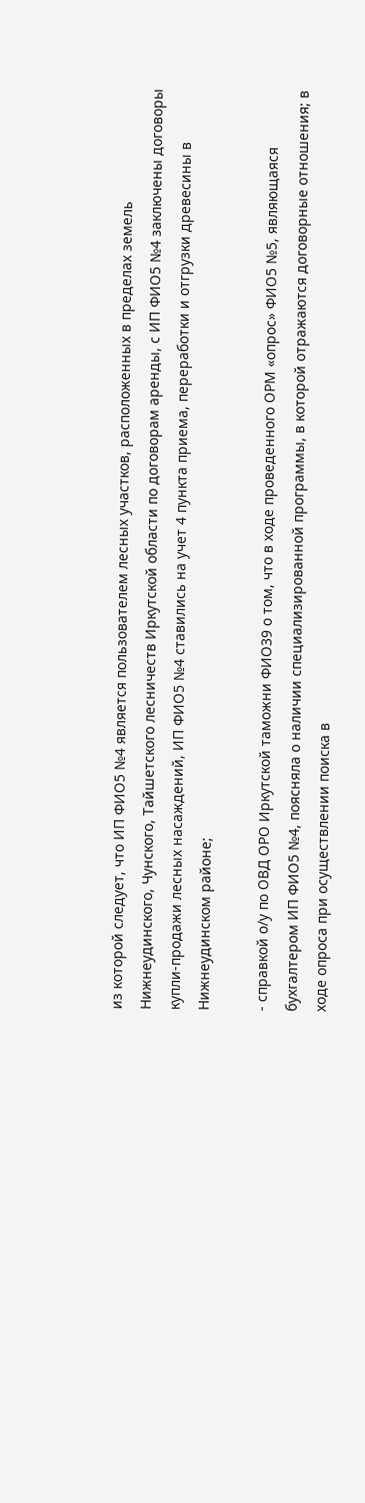из которой следует, что ИП ФИО5 №4 является пользователем лесных участков, расположенных в пределах земель Нижнеудинского, Чунского, Тайшетского лесничеств Иркутской области по договорам аренды, с ИП ФИО5 №4 заключены договоры купли-продажи лесных насаждений, ИП ФИО5 №4 ставились на учет 4 пункта приема, переработки и отгрузки древесины в Нижнеудинском районе;

- справкой о/у по ОВД ОРО Иркутской таможни ФИО39 о том, что в ходе проведенного ОРМ «опрос» ФИО5 №5, являющаяся бухгалтером ИП ФИО5 №4, поясняла о наличии специализированной программы, в которой отражаются договорные отношения; в ходе опроса при осуществлении поиска в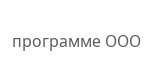программе ООО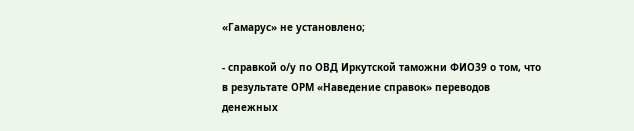«Гамарус» не установлено;

- справкой о/у по ОВД Иркутской таможни ФИО39 о том, что в результате ОРМ «Наведение справок» переводов денежных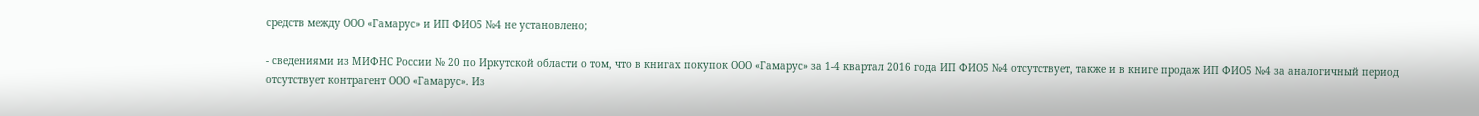средств между ООО «Гамарус» и ИП ФИО5 №4 не установлено;

- сведениями из МИФНС России № 20 по Иркутской области о том, что в книгах покупок ООО «Гамарус» за 1-4 квартал 2016 года ИП ФИО5 №4 отсутствует, также и в книге продаж ИП ФИО5 №4 за аналогичный период отсутствует контрагент ООО «Гамарус». Из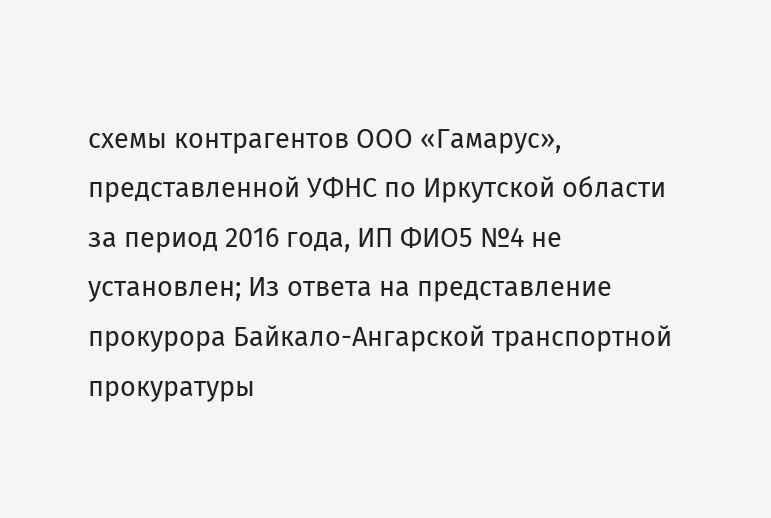схемы контрагентов ООО «Гамарус», представленной УФНС по Иркутской области за период 2016 года, ИП ФИО5 №4 не установлен; Из ответа на представление прокурора Байкало-Ангарской транспортной прокуратуры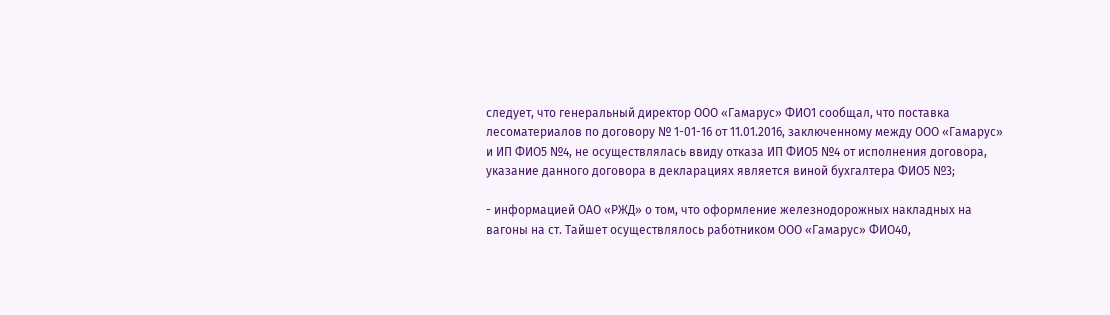следует, что генеральный директор ООО «Гамарус» ФИО1 сообщал, что поставка лесоматериалов по договору № 1-01-16 от 11.01.2016, заключенному между ООО «Гамарус» и ИП ФИО5 №4, не осуществлялась ввиду отказа ИП ФИО5 №4 от исполнения договора, указание данного договора в декларациях является виной бухгалтера ФИО5 №3;

- информацией ОАО «РЖД» о том, что оформление железнодорожных накладных на вагоны на ст. Тайшет осуществлялось работником ООО «Гамарус» ФИО40,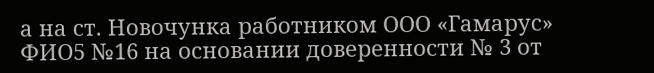а на ст. Новочунка работником ООО «Гамарус» ФИО5 №16 на основании доверенности № 3 от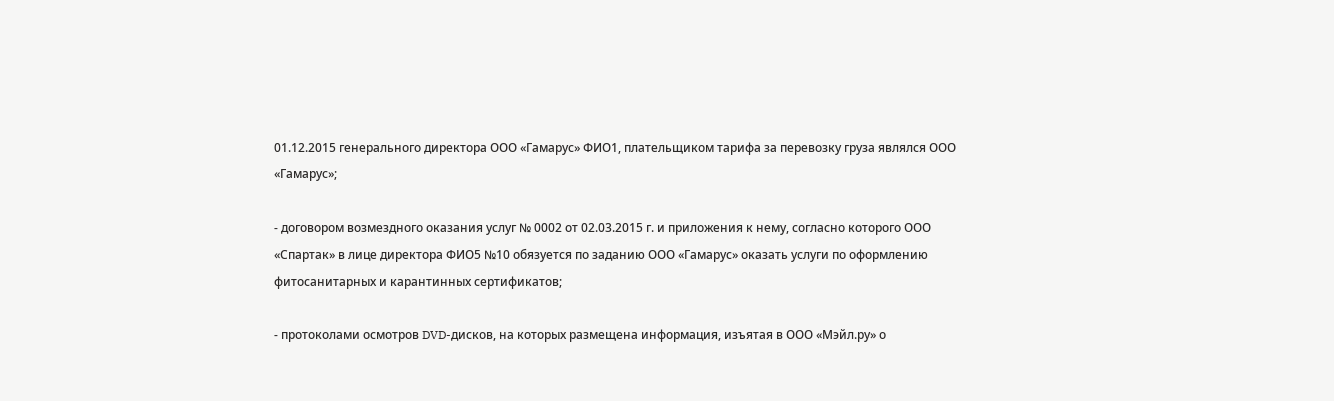01.12.2015 генерального директора ООО «Гамарус» ФИО1, плательщиком тарифа за перевозку груза являлся ООО «Гамарус»;

- договором возмездного оказания услуг № 0002 от 02.03.2015 г. и приложения к нему, согласно которого ООО «Спартак» в лице директора ФИО5 №10 обязуется по заданию ООО «Гамарус» оказать услуги по оформлению фитосанитарных и карантинных сертификатов;

- протоколами осмотров DVD-дисков, на которых размещена информация, изъятая в ООО «Мэйл.ру» о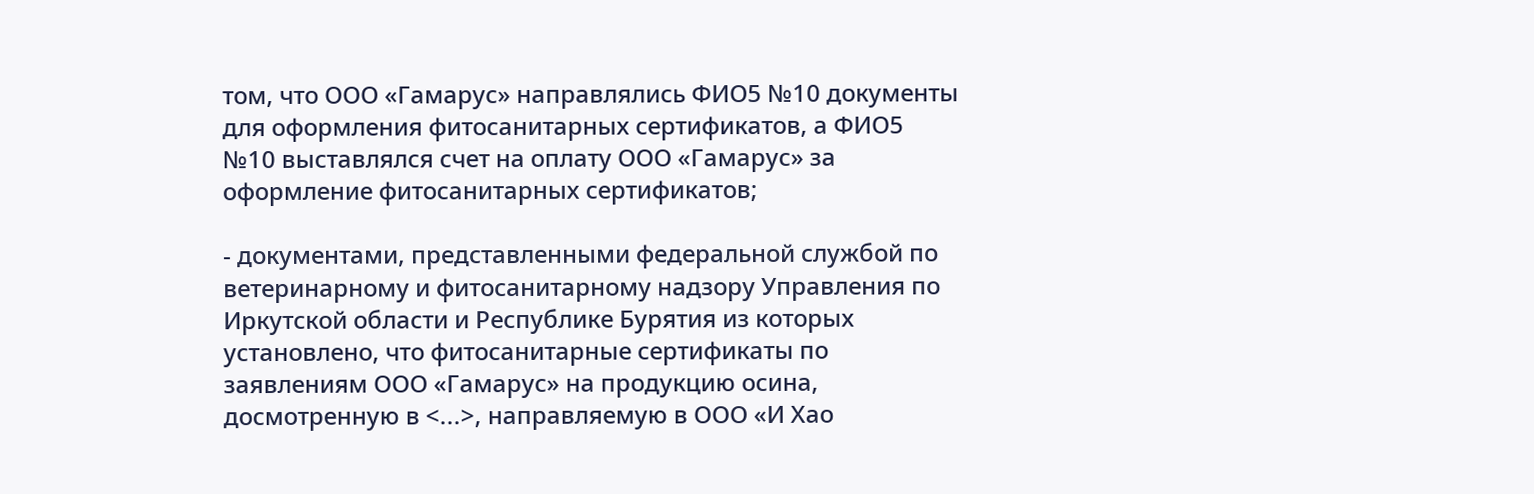том, что ООО «Гамарус» направлялись ФИО5 №10 документы для оформления фитосанитарных сертификатов, а ФИО5 №10 выставлялся счет на оплату ООО «Гамарус» за оформление фитосанитарных сертификатов;

- документами, представленными федеральной службой по ветеринарному и фитосанитарному надзору Управления по Иркутской области и Республике Бурятия из которых установлено, что фитосанитарные сертификаты по заявлениям ООО «Гамарус» на продукцию осина, досмотренную в <...>, направляемую в ООО «И Хао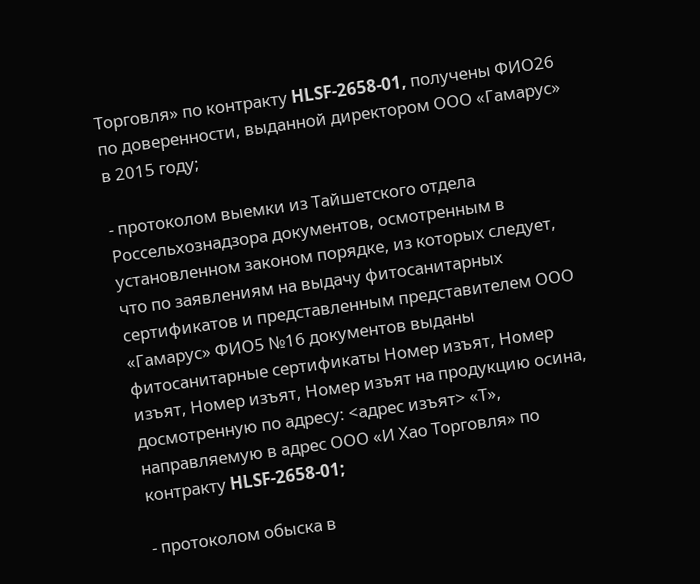Торговля» по контракту HLSF-2658-01, получены ФИО26 по доверенности, выданной директором ООО «Гамарус» в 2015 году;

- протоколом выемки из Тайшетского отдела Россельхознадзора документов, осмотренным в установленном законом порядке, из которых следует, что по заявлениям на выдачу фитосанитарных сертификатов и представленным представителем ООО «Гамарус» ФИО5 №16 документов выданы фитосанитарные сертификаты Номер изъят, Номер изъят, Номер изъят, Номер изъят на продукцию осина, досмотренную по адресу: <адрес изъят> «Т», направляемую в адрес ООО «И Хао Торговля» по контракту HLSF-2658-01;

- протоколом обыска в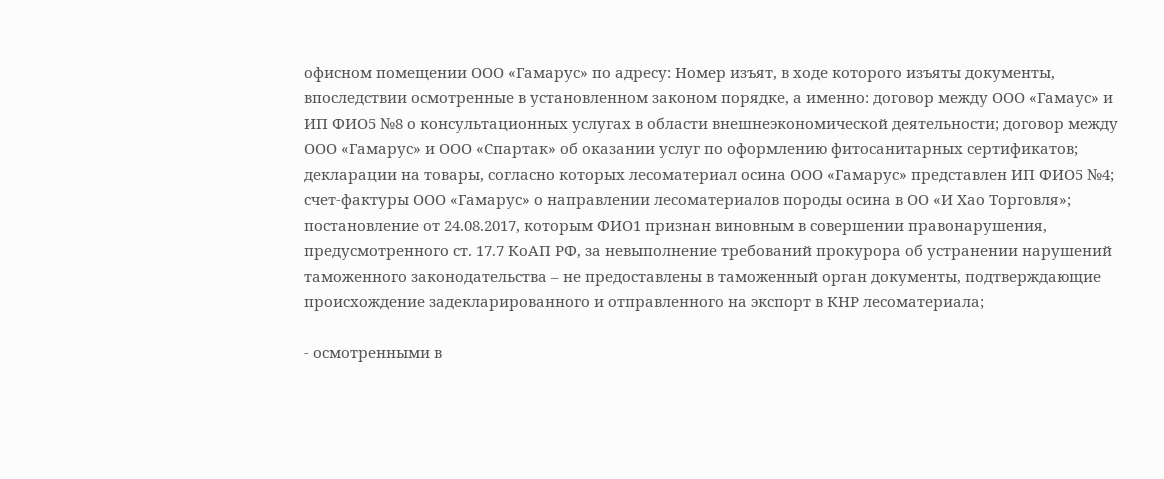офисном помещении ООО «Гамарус» по адресу: Номер изъят, в ходе которого изъяты документы, впоследствии осмотренные в установленном законом порядке, а именно: договор между ООО «Гамаус» и ИП ФИО5 №8 о консультационных услугах в области внешнеэкономической деятельности; договор между ООО «Гамарус» и ООО «Спартак» об оказании услуг по оформлению фитосанитарных сертификатов; декларации на товары, согласно которых лесоматериал осина ООО «Гамарус» представлен ИП ФИО5 №4; счет-фактуры ООО «Гамарус» о направлении лесоматериалов породы осина в ОО «И Хао Торговля»; постановление от 24.08.2017, которым ФИО1 признан виновным в совершении правонарушения, предусмотренного ст. 17.7 КоАП РФ, за невыполнение требований прокурора об устранении нарушений таможенного законодательства – не предоставлены в таможенный орган документы, подтверждающие происхождение задекларированного и отправленного на экспорт в КНР лесоматериала;

- осмотренными в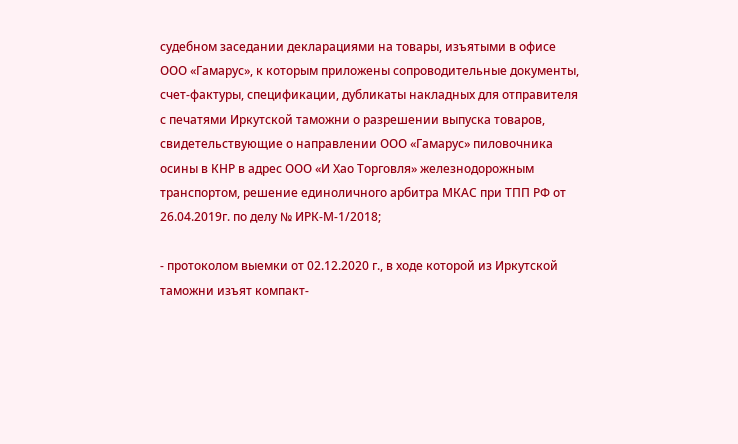судебном заседании декларациями на товары, изъятыми в офисе ООО «Гамарус», к которым приложены сопроводительные документы, счет-фактуры, спецификации, дубликаты накладных для отправителя с печатями Иркутской таможни о разрешении выпуска товаров, свидетельствующие о направлении ООО «Гамарус» пиловочника осины в КНР в адрес ООО «И Хао Торговля» железнодорожным транспортом, решение единоличного арбитра МКАС при ТПП РФ от 26.04.2019г. по делу № ИРК-М-1/2018;

- протоколом выемки от 02.12.2020 г., в ходе которой из Иркутской таможни изъят компакт-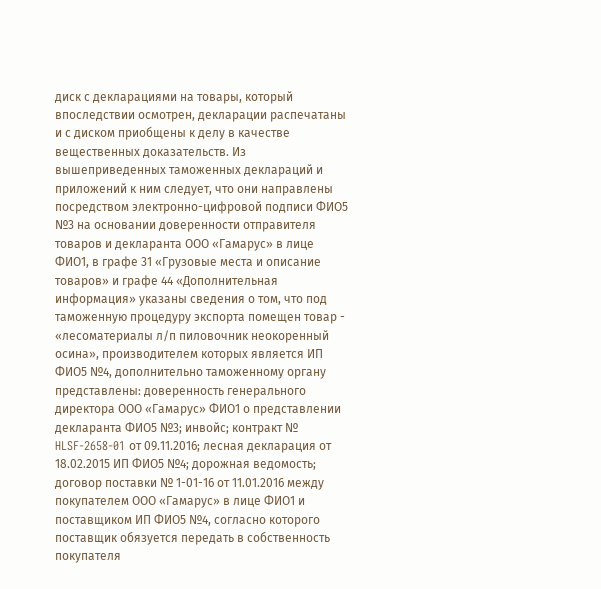диск с декларациями на товары, который впоследствии осмотрен, декларации распечатаны и с диском приобщены к делу в качестве вещественных доказательств. Из вышеприведенных таможенных деклараций и приложений к ним следует, что они направлены посредством электронно-цифровой подписи ФИО5 №3 на основании доверенности отправителя товаров и декларанта ООО «Гамарус» в лице ФИО1, в графе 31 «Грузовые места и описание товаров» и графе 44 «Дополнительная информация» указаны сведения о том, что под таможенную процедуру экспорта помещен товар - «лесоматериалы л/п пиловочник неокоренный осина», производителем которых является ИП ФИО5 №4, дополнительно таможенному органу представлены: доверенность генерального директора ООО «Гамарус» ФИО1 о представлении декларанта ФИО5 №3; инвойс; контракт № HLSF-2658-01 от 09.11.2016; лесная декларация от 18.02.2015 ИП ФИО5 №4; дорожная ведомость; договор поставки № 1-01-16 от 11.01.2016 между покупателем ООО «Гамарус» в лице ФИО1 и поставщиком ИП ФИО5 №4, согласно которого поставщик обязуется передать в собственность покупателя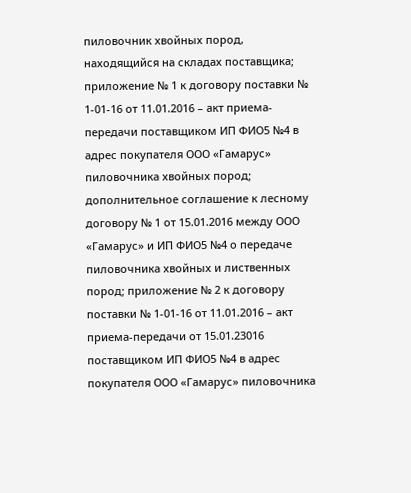пиловочник хвойных пород, находящийся на складах поставщика; приложение № 1 к договору поставки № 1-01-16 от 11.01.2016 – акт приема-передачи поставщиком ИП ФИО5 №4 в адрес покупателя ООО «Гамарус» пиловочника хвойных пород; дополнительное соглашение к лесному договору № 1 от 15.01.2016 между ООО «Гамарус» и ИП ФИО5 №4 о передаче пиловочника хвойных и лиственных пород; приложение № 2 к договору поставки № 1-01-16 от 11.01.2016 – акт приема-передачи от 15.01.23016 поставщиком ИП ФИО5 №4 в адрес покупателя ООО «Гамарус» пиловочника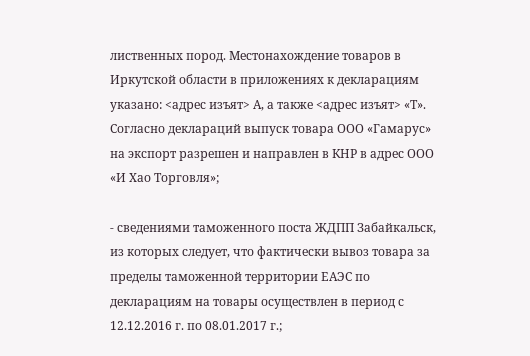лиственных пород. Местонахождение товаров в Иркутской области в приложениях к декларациям указано: <адрес изъят> А, а также <адрес изъят> «Т». Согласно деклараций выпуск товара ООО «Гамарус» на экспорт разрешен и направлен в КНР в адрес ООО «И Хао Торговля»;

- сведениями таможенного поста ЖДПП Забайкальск, из которых следует, что фактически вывоз товара за пределы таможенной территории ЕАЭС по декларациям на товары осуществлен в период с 12.12.2016 г. по 08.01.2017 г.;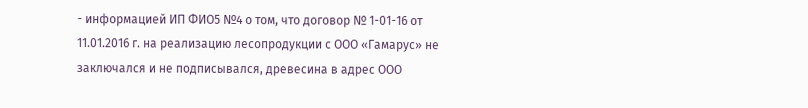- информацией ИП ФИО5 №4 о том, что договор № 1-01-16 от 11.01.2016 г. на реализацию лесопродукции с ООО «Гамарус» не заключался и не подписывался, древесина в адрес ООО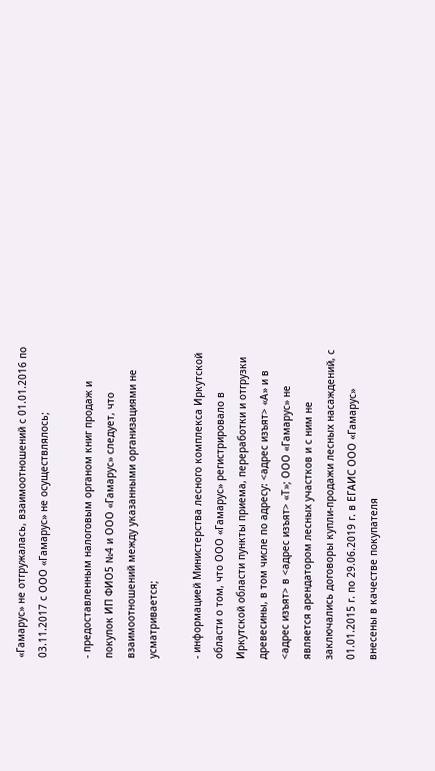«Гамарус» не отгружалась, взаимоотношений с 01.01.2016 по 03.11.2017 с ООО «Гамарус» не осуществлялось;

- предоставленным налоговым органом книг продаж и покупок ИП ФИО5 №4 и ООО «Гамарус» следует, что взаимоотношений между указанными организациями не усматривается;

- информацией Министерства лесного комплекса Иркутской области о том, что ООО «Гамарус» регистрировало в Иркутской области пункты приема, переработки и отгрузки древесины, в том числе по адресу: <адрес изъят> «А» и в <адрес изъят> в <адрес изъят> «Т»; ООО «Гамарус» не является арендатором лесных участков и с ним не заключались договоры купли-продажи лесных насаждений, с 01.01.2015 г. по 29.06.2019 г. в ЕГАИС ООО «Гамарус» внесены в качестве покупателя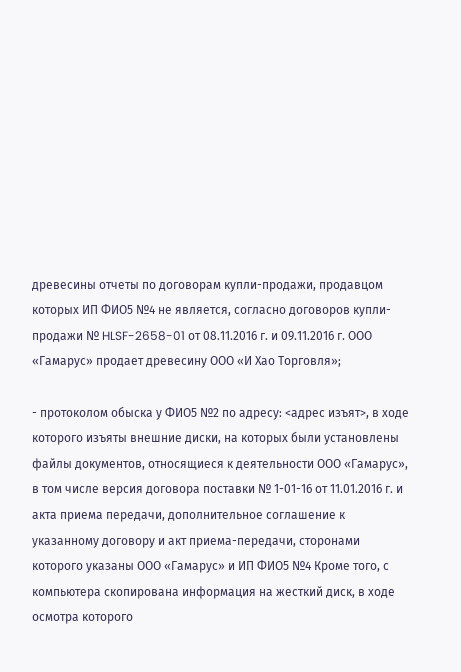древесины отчеты по договорам купли-продажи, продавцом которых ИП ФИО5 №4 не является, согласно договоров купли-продажи № HLSF-2658-01 от 08.11.2016 г. и 09.11.2016 г. ООО «Гамарус» продает древесину ООО «И Хао Торговля»;

- протоколом обыска у ФИО5 №2 по адресу: <адрес изъят>, в ходе которого изъяты внешние диски, на которых были установлены файлы документов, относящиеся к деятельности ООО «Гамарус», в том числе версия договора поставки № 1-01-16 от 11.01.2016 г. и акта приема передачи, дополнительное соглашение к указанному договору и акт приема-передачи, сторонами которого указаны ООО «Гамарус» и ИП ФИО5 №4 Кроме того, с компьютера скопирована информация на жесткий диск, в ходе осмотра которого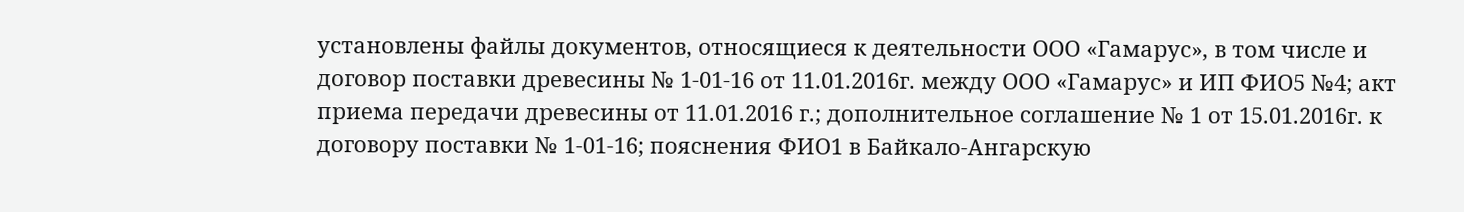установлены файлы документов, относящиеся к деятельности ООО «Гамарус», в том числе и договор поставки древесины № 1-01-16 от 11.01.2016г. между ООО «Гамарус» и ИП ФИО5 №4; акт приема передачи древесины от 11.01.2016 г.; дополнительное соглашение № 1 от 15.01.2016г. к договору поставки № 1-01-16; пояснения ФИО1 в Байкало-Ангарскую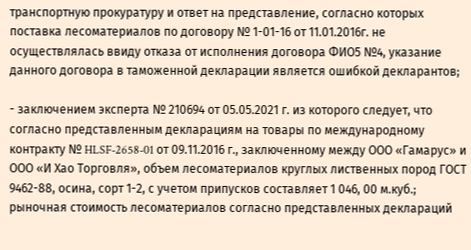транспортную прокуратуру и ответ на представление, согласно которых поставка лесоматериалов по договору № 1-01-16 от 11.01.2016г. не осуществлялась ввиду отказа от исполнения договора ФИО5 №4, указание данного договора в таможенной декларации является ошибкой декларантов;

- заключением эксперта № 210694 от 05.05.2021 г. из которого следует, что согласно представленным декларациям на товары по международному контракту № HLSF-2658-01 от 09.11.2016 г., заключенному между ООО «Гамарус» и ООО «И Хао Торговля», объем лесоматериалов круглых лиственных пород ГОСТ 9462-88, осина, сорт 1-2, с учетом припусков составляет 1 046, 00 м.куб.; рыночная стоимость лесоматериалов согласно представленных деклараций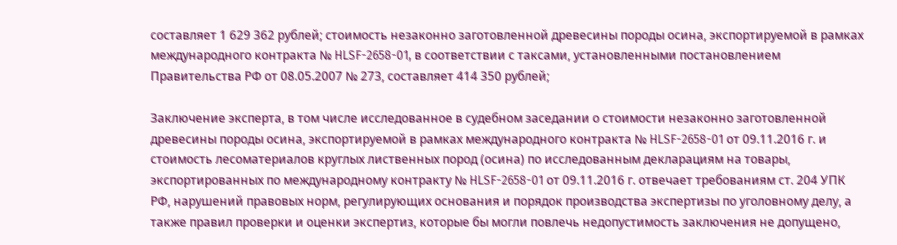составляет 1 629 362 рублей; стоимость незаконно заготовленной древесины породы осина, экспортируемой в рамках международного контракта № HLSF-2658-01, в соответствии с таксами, установленными постановлением Правительства РФ от 08.05.2007 № 273, составляет 414 350 рублей;

Заключение эксперта, в том числе исследованное в судебном заседании о стоимости незаконно заготовленной древесины породы осина, экспортируемой в рамках международного контракта № HLSF-2658-01 от 09.11.2016 г. и стоимость лесоматериалов круглых лиственных пород (осина) по исследованным декларациям на товары, экспортированных по международному контракту № HLSF-2658-01 от 09.11.2016 г. отвечает требованиям ст. 204 УПК РФ, нарушений правовых норм, регулирующих основания и порядок производства экспертизы по уголовному делу, а также правил проверки и оценки экспертиз, которые бы могли повлечь недопустимость заключения не допущено,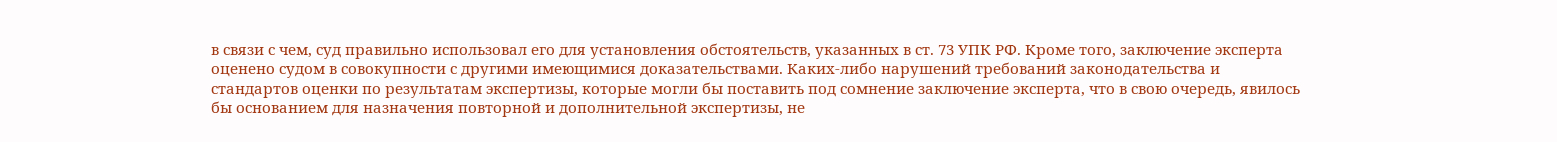в связи с чем, суд правильно использовал его для установления обстоятельств, указанных в ст. 73 УПК РФ. Кроме того, заключение эксперта оценено судом в совокупности с другими имеющимися доказательствами. Каких-либо нарушений требований законодательства и стандартов оценки по результатам экспертизы, которые могли бы поставить под сомнение заключение эксперта, что в свою очередь, явилось бы основанием для назначения повторной и дополнительной экспертизы, не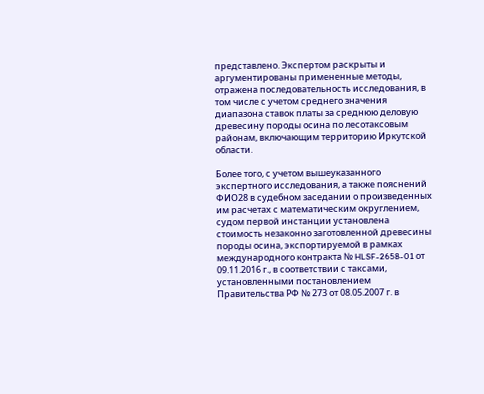представлено. Экспертом раскрыты и аргументированы примененные методы, отражена последовательность исследования, в том числе с учетом среднего значения диапазона ставок платы за среднюю деловую древесину породы осина по лесотаксовым районам, включающим территорию Иркутской области.

Более того, с учетом вышеуказанного экспертного исследования, а также пояснений ФИО28 в судебном заседании о произведенных им расчетах с математическим округлением, судом первой инстанции установлена стоимость незаконно заготовленной древесины породы осина, экспортируемой в рамках международного контракта № HLSF-2658-01 от 09.11.2016 г., в соответствии с таксами, установленными постановлением Правительства РФ № 273 от 08.05.2007 г. в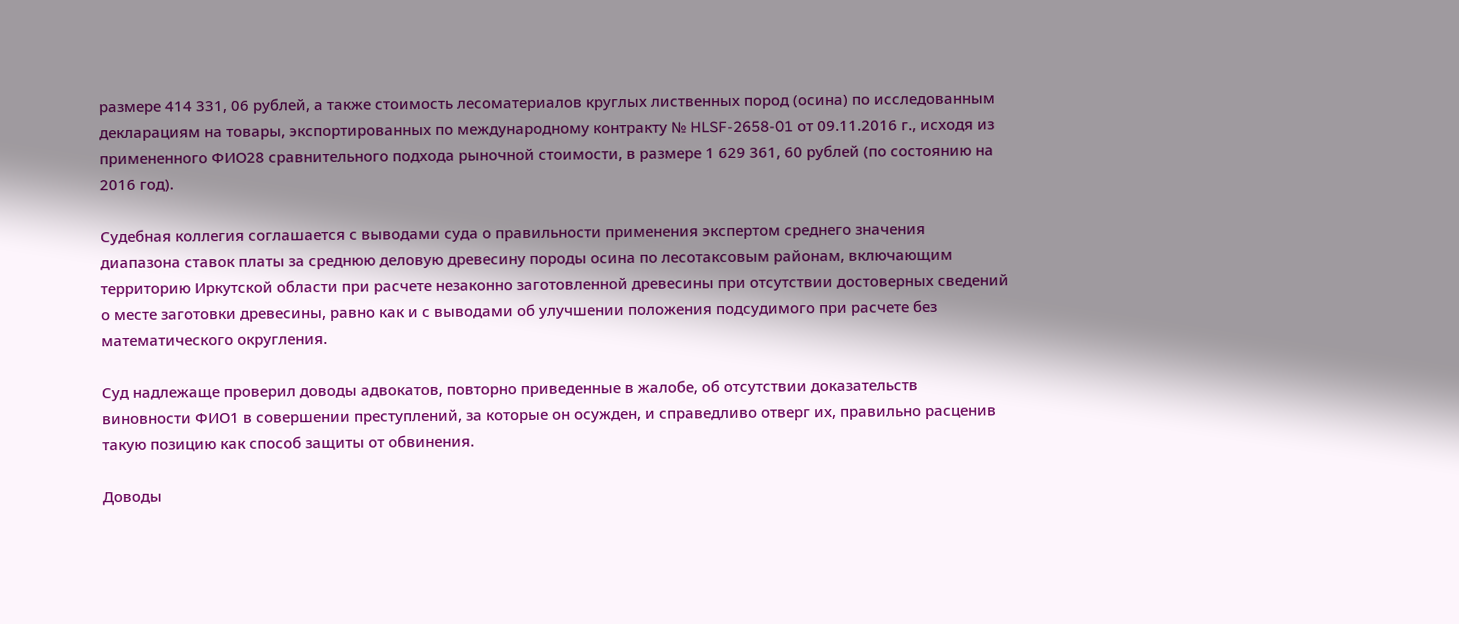размере 414 331, 06 рублей, а также стоимость лесоматериалов круглых лиственных пород (осина) по исследованным декларациям на товары, экспортированных по международному контракту № HLSF-2658-01 от 09.11.2016 г., исходя из примененного ФИО28 сравнительного подхода рыночной стоимости, в размере 1 629 361, 60 рублей (по состоянию на 2016 год).

Судебная коллегия соглашается с выводами суда о правильности применения экспертом среднего значения диапазона ставок платы за среднюю деловую древесину породы осина по лесотаксовым районам, включающим территорию Иркутской области при расчете незаконно заготовленной древесины при отсутствии достоверных сведений о месте заготовки древесины, равно как и с выводами об улучшении положения подсудимого при расчете без математического округления.

Суд надлежаще проверил доводы адвокатов, повторно приведенные в жалобе, об отсутствии доказательств виновности ФИО1 в совершении преступлений, за которые он осужден, и справедливо отверг их, правильно расценив такую позицию как способ защиты от обвинения.

Доводы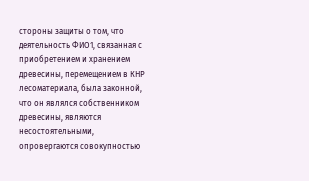стороны защиты о том, что деятельность ФИО1, связанная с приобретением и хранением древесины, перемещением в КНР лесоматериала, была законной, что он являлся собственником древесины, являются несостоятельными, опровергаются совокупностью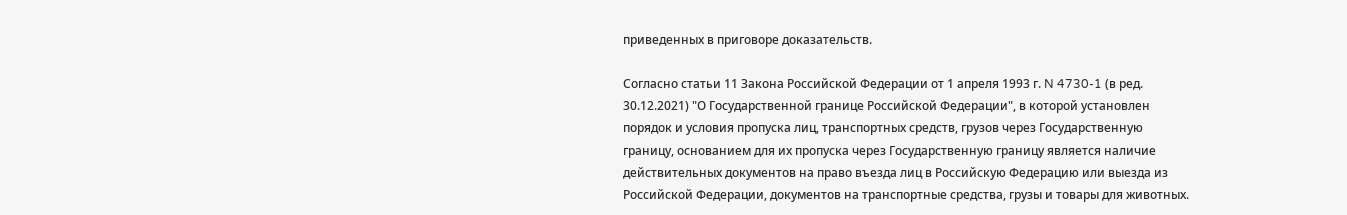приведенных в приговоре доказательств.

Согласно статьи 11 Закона Российской Федерации от 1 апреля 1993 г. N 4730-1 (в ред. 30.12.2021) "О Государственной границе Российской Федерации", в которой установлен порядок и условия пропуска лиц, транспортных средств, грузов через Государственную границу, основанием для их пропуска через Государственную границу является наличие действительных документов на право въезда лиц в Российскую Федерацию или выезда из Российской Федерации, документов на транспортные средства, грузы и товары для животных.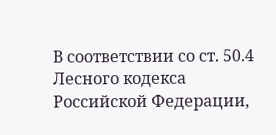В соответствии со ст. 50.4 Лесного кодекса Российской Федерации,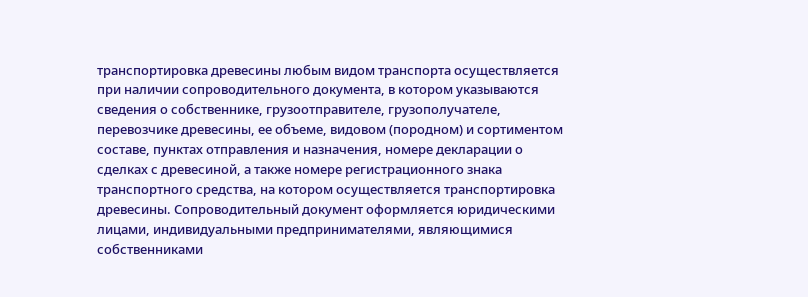транспортировка древесины любым видом транспорта осуществляется при наличии сопроводительного документа, в котором указываются сведения о собственнике, грузоотправителе, грузополучателе, перевозчике древесины, ее объеме, видовом (породном) и сортиментом составе, пунктах отправления и назначения, номере декларации о сделках с древесиной, а также номере регистрационного знака транспортного средства, на котором осуществляется транспортировка древесины. Сопроводительный документ оформляется юридическими лицами, индивидуальными предпринимателями, являющимися собственниками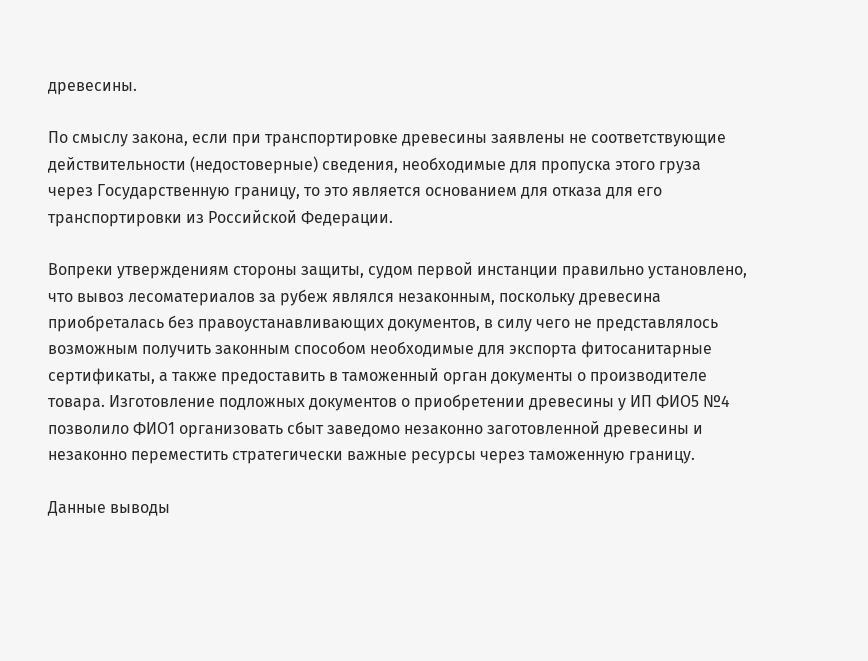древесины.

По смыслу закона, если при транспортировке древесины заявлены не соответствующие действительности (недостоверные) сведения, необходимые для пропуска этого груза через Государственную границу, то это является основанием для отказа для его транспортировки из Российской Федерации.

Вопреки утверждениям стороны защиты, судом первой инстанции правильно установлено, что вывоз лесоматериалов за рубеж являлся незаконным, поскольку древесина приобреталась без правоустанавливающих документов, в силу чего не представлялось возможным получить законным способом необходимые для экспорта фитосанитарные сертификаты, а также предоставить в таможенный орган документы о производителе товара. Изготовление подложных документов о приобретении древесины у ИП ФИО5 №4 позволило ФИО1 организовать сбыт заведомо незаконно заготовленной древесины и незаконно переместить стратегически важные ресурсы через таможенную границу.

Данные выводы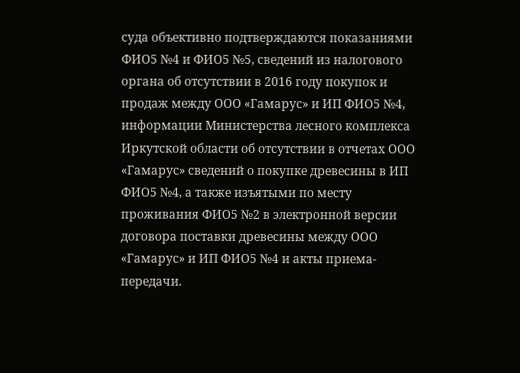суда объективно подтверждаются показаниями ФИО5 №4 и ФИО5 №5, сведений из налогового органа об отсутствии в 2016 году покупок и продаж между ООО «Гамарус» и ИП ФИО5 №4, информации Министерства лесного комплекса Иркутской области об отсутствии в отчетах ООО «Гамарус» сведений о покупке древесины в ИП ФИО5 №4, а также изъятыми по месту проживания ФИО5 №2 в электронной версии договора поставки древесины между ООО «Гамарус» и ИП ФИО5 №4 и акты приема-передачи.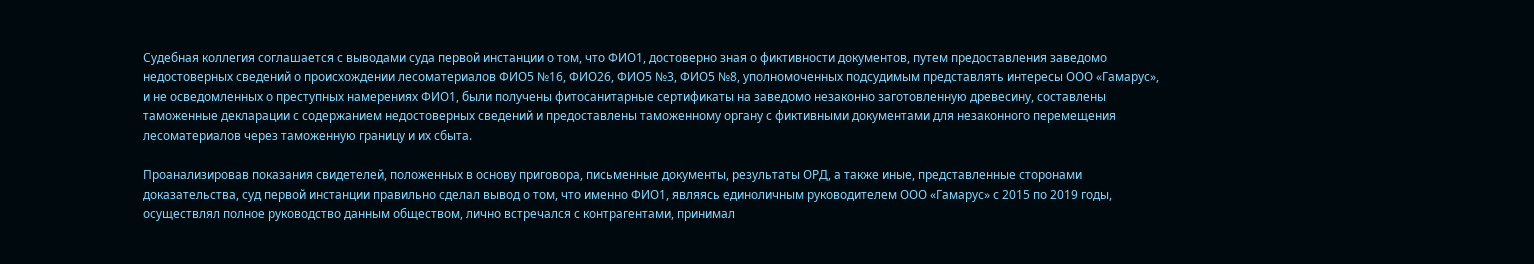Судебная коллегия соглашается с выводами суда первой инстанции о том, что ФИО1, достоверно зная о фиктивности документов, путем предоставления заведомо недостоверных сведений о происхождении лесоматериалов ФИО5 №16, ФИО26, ФИО5 №3, ФИО5 №8, уполномоченных подсудимым представлять интересы ООО «Гамарус», и не осведомленных о преступных намерениях ФИО1, были получены фитосанитарные сертификаты на заведомо незаконно заготовленную древесину, составлены таможенные декларации с содержанием недостоверных сведений и предоставлены таможенному органу с фиктивными документами для незаконного перемещения лесоматериалов через таможенную границу и их сбыта.

Проанализировав показания свидетелей, положенных в основу приговора, письменные документы, результаты ОРД, а также иные, представленные сторонами доказательства, суд первой инстанции правильно сделал вывод о том, что именно ФИО1, являясь единоличным руководителем ООО «Гамарус» с 2015 по 2019 годы, осуществлял полное руководство данным обществом, лично встречался с контрагентами, принимал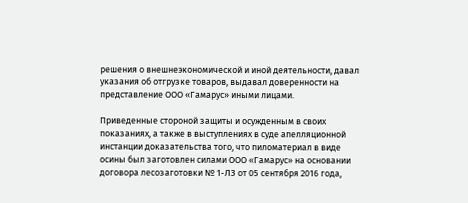решения о внешнеэкономической и иной деятельности, давал указания об отгрузке товаров, выдавал доверенности на представление ООО «Гамарус» иными лицами.

Приведенные стороной защиты и осужденным в своих показаниях, а также в выступлениях в суде апелляционной инстанции доказательства того, что пиломатериал в виде осины был заготовлен силами ООО «Гамарус» на основании договора лесозаготовки № 1-ЛЗ от 05 сентября 2016 года,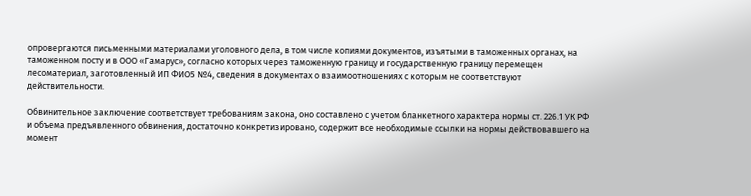опровергаются письменными материалами уголовного дела, в том числе копиями документов, изъятыми в таможенных органах, на таможенном посту и в ООО «Гамарус», согласно которых через таможенную границу и государственную границу перемещен лесоматериал, заготовленный ИП ФИО5 №4, сведения в документах о взаимоотношениях с которым не соответствуют действительности.

Обвинительное заключение соответствует требованиям закона, оно составлено с учетом бланкетного характера нормы ст. 226.1 УК РФ и объема предъявленного обвинения, достаточно конкретизировано, содержит все необходимые ссылки на нормы действовавшего на момент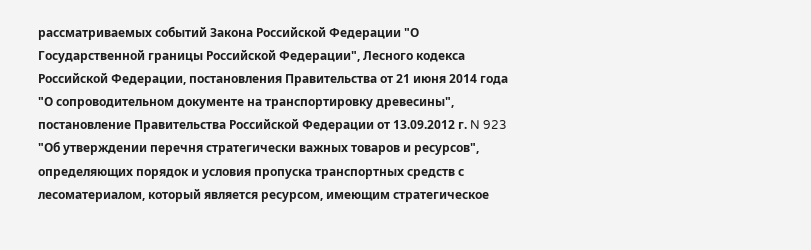рассматриваемых событий Закона Российской Федерации "О Государственной границы Российской Федерации", Лесного кодекса Российской Федерации, постановления Правительства от 21 июня 2014 года "О сопроводительном документе на транспортировку древесины", постановление Правительства Российской Федерации от 13.09.2012 г. N 923 "Об утверждении перечня стратегически важных товаров и ресурсов", определяющих порядок и условия пропуска транспортных средств с лесоматериалом, который является ресурсом, имеющим стратегическое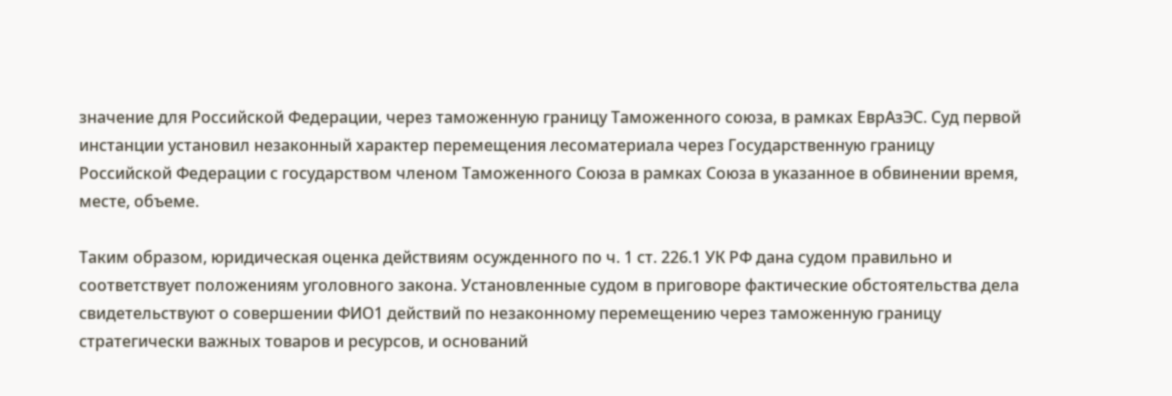значение для Российской Федерации, через таможенную границу Таможенного союза, в рамках ЕврАзЭС. Суд первой инстанции установил незаконный характер перемещения лесоматериала через Государственную границу Российской Федерации с государством членом Таможенного Союза в рамках Союза в указанное в обвинении время, месте, объеме.

Таким образом, юридическая оценка действиям осужденного по ч. 1 ст. 226.1 УК РФ дана судом правильно и соответствует положениям уголовного закона. Установленные судом в приговоре фактические обстоятельства дела свидетельствуют о совершении ФИО1 действий по незаконному перемещению через таможенную границу стратегически важных товаров и ресурсов, и оснований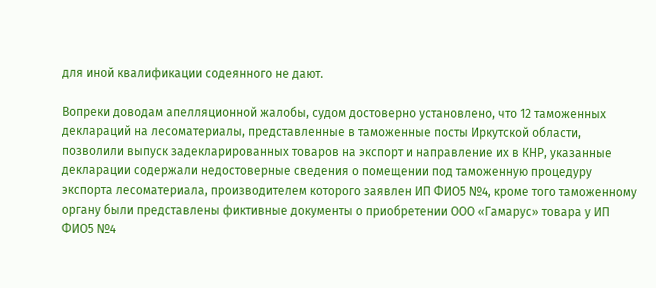для иной квалификации содеянного не дают.

Вопреки доводам апелляционной жалобы, судом достоверно установлено, что 12 таможенных деклараций на лесоматериалы, представленные в таможенные посты Иркутской области, позволили выпуск задекларированных товаров на экспорт и направление их в КНР, указанные декларации содержали недостоверные сведения о помещении под таможенную процедуру экспорта лесоматериала, производителем которого заявлен ИП ФИО5 №4, кроме того таможенному органу были представлены фиктивные документы о приобретении ООО «Гамарус» товара у ИП ФИО5 №4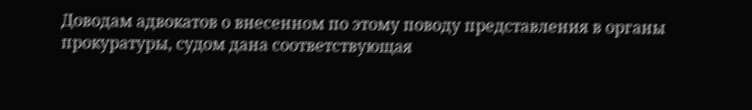Доводам адвокатов о внесенном по этому поводу представления в органы прокуратуры, судом дана соответствующая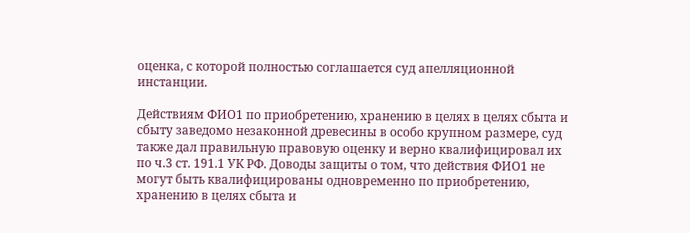оценка, с которой полностью соглашается суд апелляционной инстанции.

Действиям ФИО1 по приобретению, хранению в целях в целях сбыта и сбыту заведомо незаконной древесины в особо крупном размере, суд также дал правильную правовую оценку и верно квалифицировал их по ч.3 ст. 191.1 УК РФ. Доводы защиты о том, что действия ФИО1 не могут быть квалифицированы одновременно по приобретению, хранению в целях сбыта и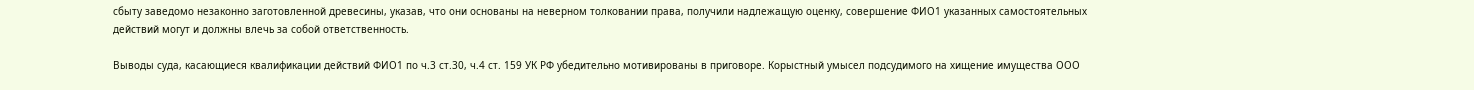сбыту заведомо незаконно заготовленной древесины, указав, что они основаны на неверном толковании права, получили надлежащую оценку, совершение ФИО1 указанных самостоятельных действий могут и должны влечь за собой ответственность.

Выводы суда, касающиеся квалификации действий ФИО1 по ч.3 ст.30, ч.4 ст. 159 УК РФ убедительно мотивированы в приговоре. Корыстный умысел подсудимого на хищение имущества ООО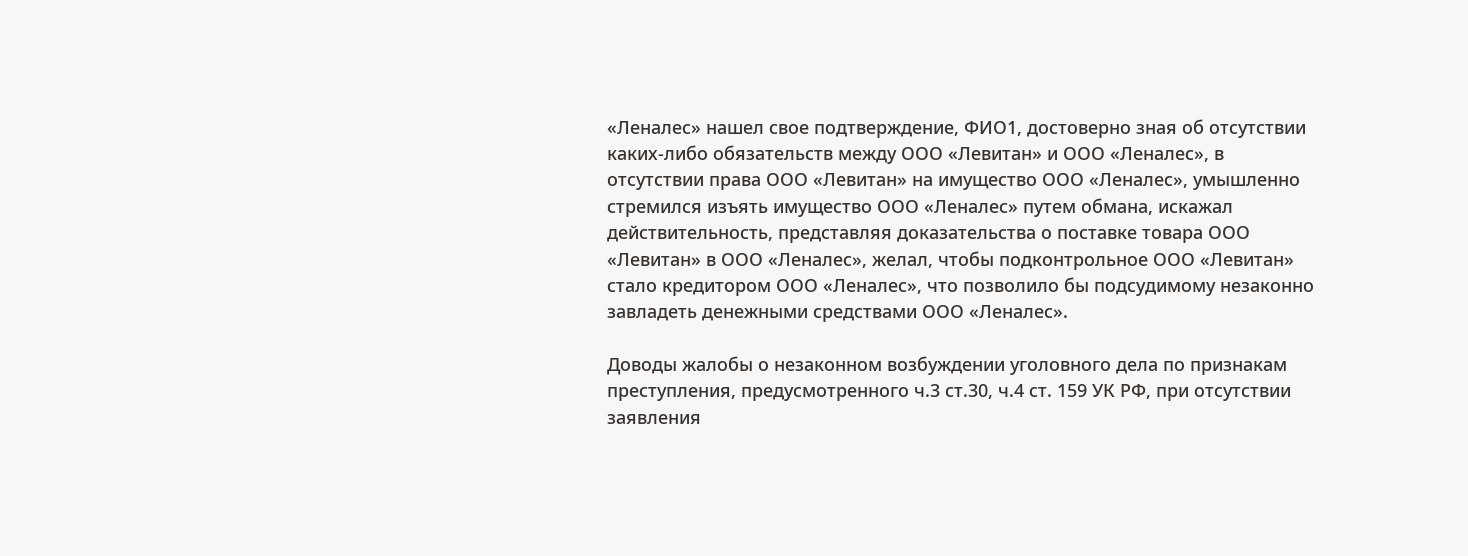«Леналес» нашел свое подтверждение, ФИО1, достоверно зная об отсутствии каких-либо обязательств между ООО «Левитан» и ООО «Леналес», в отсутствии права ООО «Левитан» на имущество ООО «Леналес», умышленно стремился изъять имущество ООО «Леналес» путем обмана, искажал действительность, представляя доказательства о поставке товара ООО «Левитан» в ООО «Леналес», желал, чтобы подконтрольное ООО «Левитан» стало кредитором ООО «Леналес», что позволило бы подсудимому незаконно завладеть денежными средствами ООО «Леналес».

Доводы жалобы о незаконном возбуждении уголовного дела по признакам преступления, предусмотренного ч.3 ст.30, ч.4 ст. 159 УК РФ, при отсутствии заявления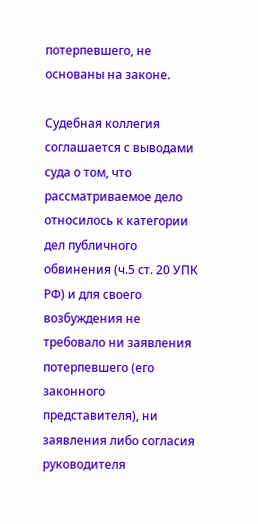потерпевшего, не основаны на законе.

Судебная коллегия соглашается с выводами суда о том, что рассматриваемое дело относилось к категории дел публичного обвинения (ч.5 ст. 20 УПК РФ) и для своего возбуждения не требовало ни заявления потерпевшего (его законного представителя), ни заявления либо согласия руководителя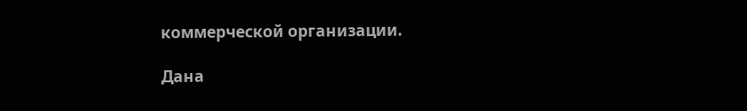коммерческой организации.

Дана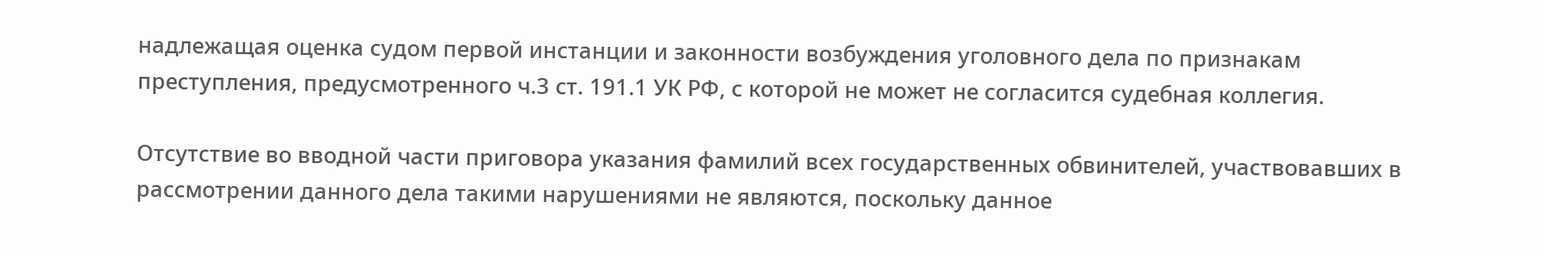надлежащая оценка судом первой инстанции и законности возбуждения уголовного дела по признакам преступления, предусмотренного ч.3 ст. 191.1 УК РФ, с которой не может не согласится судебная коллегия.

Отсутствие во вводной части приговора указания фамилий всех государственных обвинителей, участвовавших в рассмотрении данного дела такими нарушениями не являются, поскольку данное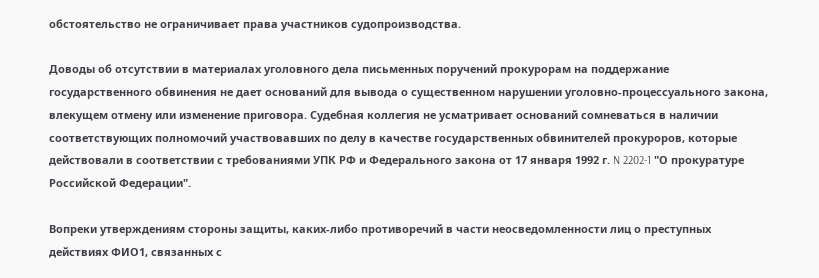обстоятельство не ограничивает права участников судопроизводства.

Доводы об отсутствии в материалах уголовного дела письменных поручений прокурорам на поддержание государственного обвинения не дает оснований для вывода о существенном нарушении уголовно-процессуального закона, влекущем отмену или изменение приговора. Судебная коллегия не усматривает оснований сомневаться в наличии соответствующих полномочий участвовавших по делу в качестве государственных обвинителей прокуроров, которые действовали в соответствии с требованиями УПК РФ и Федерального закона от 17 января 1992 г. N 2202-1 "О прокуратуре Российской Федерации".

Вопреки утверждениям стороны защиты, каких-либо противоречий в части неосведомленности лиц о преступных действиях ФИО1, связанных с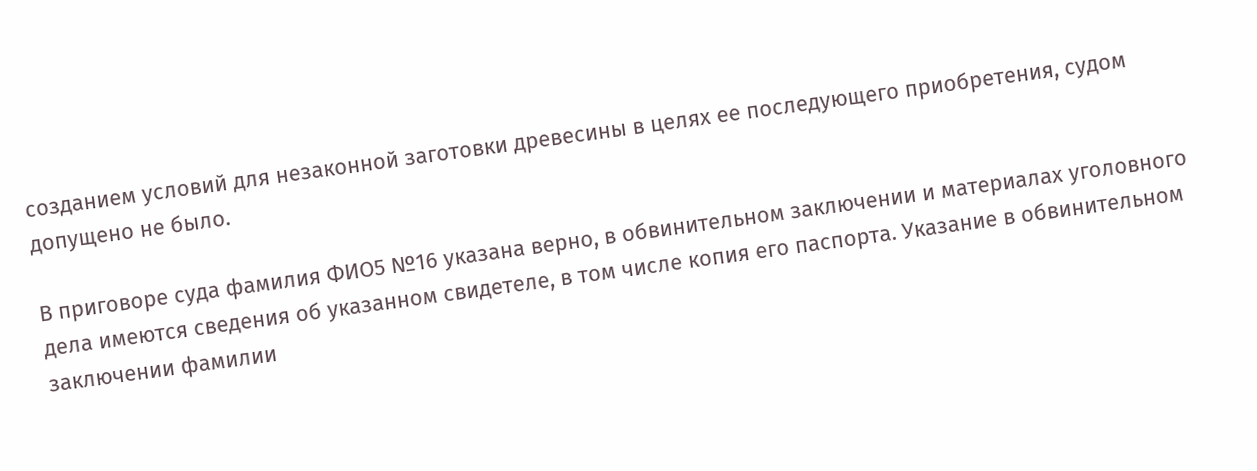созданием условий для незаконной заготовки древесины в целях ее последующего приобретения, судом допущено не было.

В приговоре суда фамилия ФИО5 №16 указана верно, в обвинительном заключении и материалах уголовного дела имеются сведения об указанном свидетеле, в том числе копия его паспорта. Указание в обвинительном заключении фамилии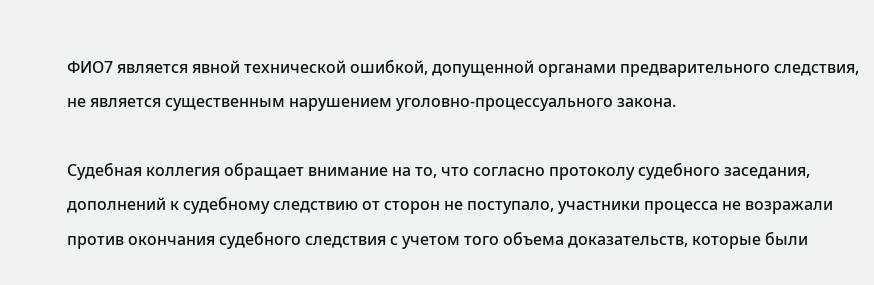ФИО7 является явной технической ошибкой, допущенной органами предварительного следствия, не является существенным нарушением уголовно-процессуального закона.

Судебная коллегия обращает внимание на то, что согласно протоколу судебного заседания, дополнений к судебному следствию от сторон не поступало, участники процесса не возражали против окончания судебного следствия с учетом того объема доказательств, которые были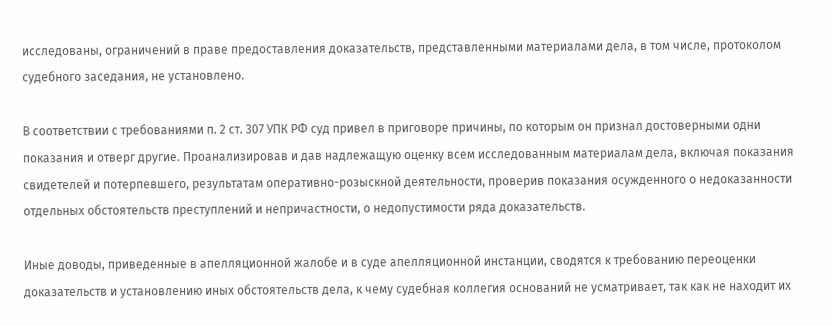исследованы, ограничений в праве предоставления доказательств, представленными материалами дела, в том числе, протоколом судебного заседания, не установлено.

В соответствии с требованиями п. 2 ст. 307 УПК РФ суд привел в приговоре причины, по которым он признал достоверными одни показания и отверг другие. Проанализировав и дав надлежащую оценку всем исследованным материалам дела, включая показания свидетелей и потерпевшего, результатам оперативно-розыскной деятельности, проверив показания осужденного о недоказанности отдельных обстоятельств преступлений и непричастности, о недопустимости ряда доказательств.

Иные доводы, приведенные в апелляционной жалобе и в суде апелляционной инстанции, сводятся к требованию переоценки доказательств и установлению иных обстоятельств дела, к чему судебная коллегия оснований не усматривает, так как не находит их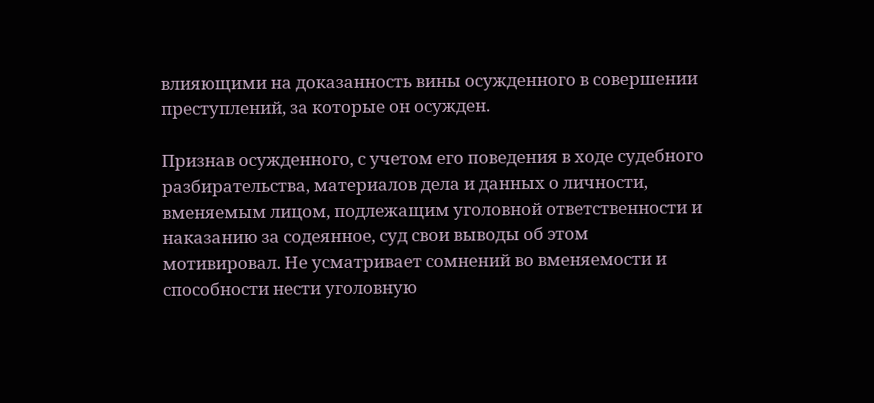влияющими на доказанность вины осужденного в совершении преступлений, за которые он осужден.

Признав осужденного, с учетом его поведения в ходе судебного разбирательства, материалов дела и данных о личности, вменяемым лицом, подлежащим уголовной ответственности и наказанию за содеянное, суд свои выводы об этом мотивировал. Не усматривает сомнений во вменяемости и способности нести уголовную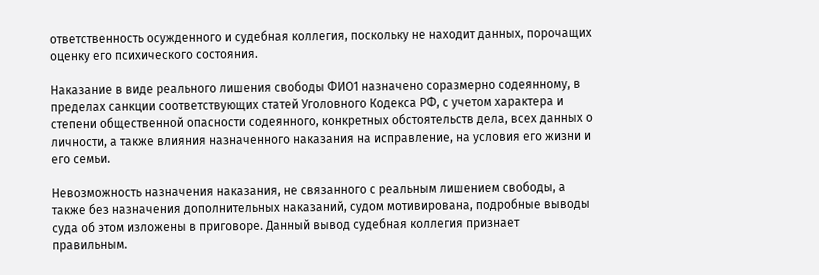ответственность осужденного и судебная коллегия, поскольку не находит данных, порочащих оценку его психического состояния.

Наказание в виде реального лишения свободы ФИО1 назначено соразмерно содеянному, в пределах санкции соответствующих статей Уголовного Кодекса РФ, с учетом характера и степени общественной опасности содеянного, конкретных обстоятельств дела, всех данных о личности, а также влияния назначенного наказания на исправление, на условия его жизни и его семьи.

Невозможность назначения наказания, не связанного с реальным лишением свободы, а также без назначения дополнительных наказаний, судом мотивирована, подробные выводы суда об этом изложены в приговоре. Данный вывод судебная коллегия признает правильным.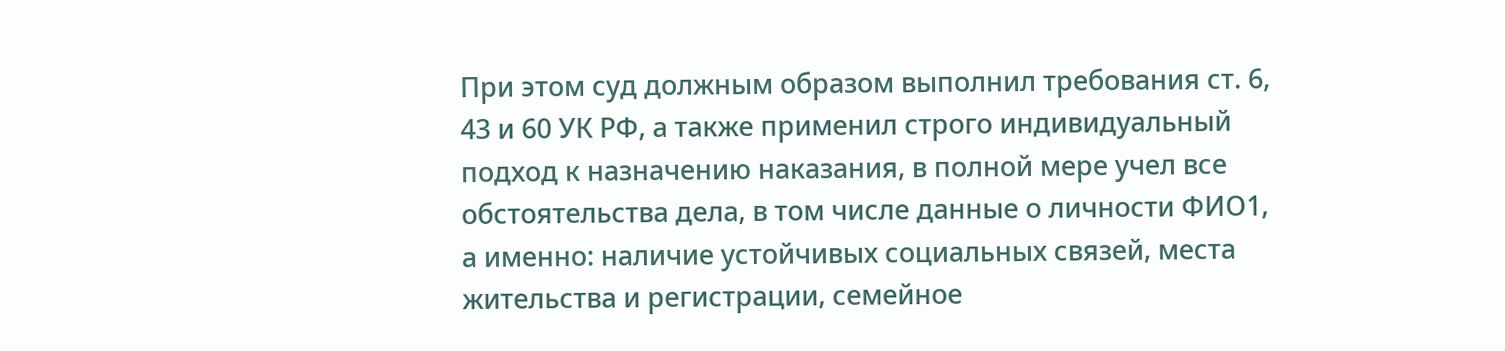При этом суд должным образом выполнил требования ст. 6, 43 и 60 УК РФ, а также применил строго индивидуальный подход к назначению наказания, в полной мере учел все обстоятельства дела, в том числе данные о личности ФИО1, а именно: наличие устойчивых социальных связей, места жительства и регистрации, семейное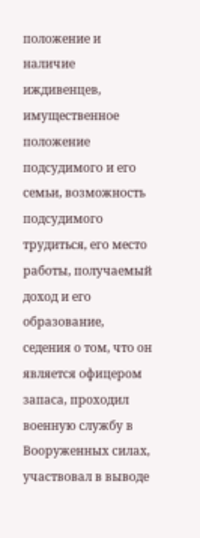положение и наличие иждивенцев, имущественное положение подсудимого и его семьи, возможность подсудимого трудиться, его место работы, получаемый доход и его образование, седения о том, что он является офицером запаса, проходил военную службу в Вооруженных силах, участвовал в выводе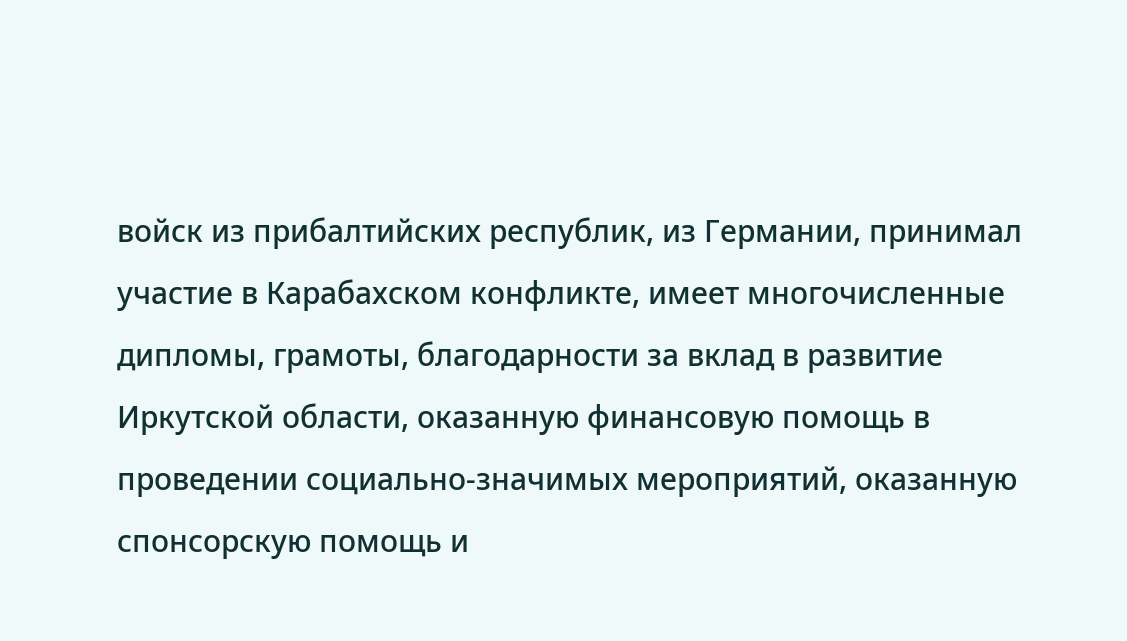войск из прибалтийских республик, из Германии, принимал участие в Карабахском конфликте, имеет многочисленные дипломы, грамоты, благодарности за вклад в развитие Иркутской области, оказанную финансовую помощь в проведении социально-значимых мероприятий, оказанную спонсорскую помощь и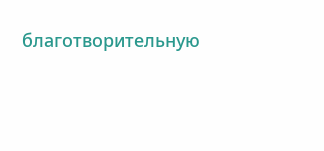благотворительную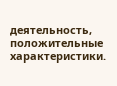деятельность, положительные характеристики.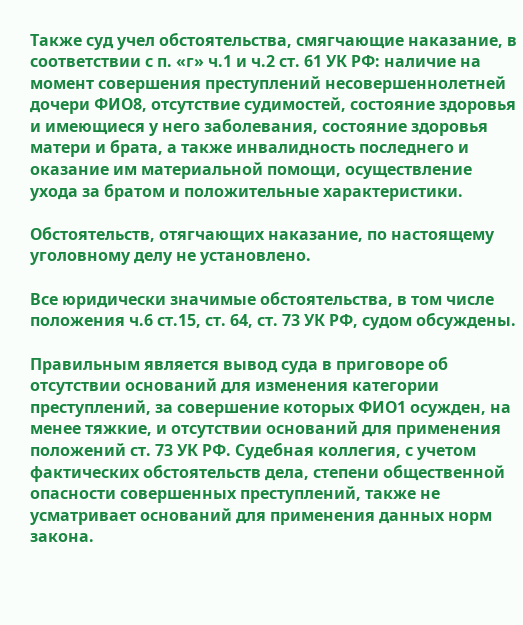Также суд учел обстоятельства, смягчающие наказание, в соответствии с п. «г» ч.1 и ч.2 ст. 61 УК РФ: наличие на момент совершения преступлений несовершеннолетней дочери ФИО8, отсутствие судимостей, состояние здоровья и имеющиеся у него заболевания, состояние здоровья матери и брата, а также инвалидность последнего и оказание им материальной помощи, осуществление ухода за братом и положительные характеристики.

Обстоятельств, отягчающих наказание, по настоящему уголовному делу не установлено.

Все юридически значимые обстоятельства, в том числе положения ч.6 ст.15, ст. 64, ст. 73 УК РФ, судом обсуждены.

Правильным является вывод суда в приговоре об отсутствии оснований для изменения категории преступлений, за совершение которых ФИО1 осужден, на менее тяжкие, и отсутствии оснований для применения положений ст. 73 УК РФ. Судебная коллегия, с учетом фактических обстоятельств дела, степени общественной опасности совершенных преступлений, также не усматривает оснований для применения данных норм закона.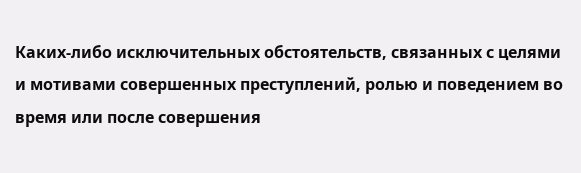Каких-либо исключительных обстоятельств, связанных с целями и мотивами совершенных преступлений, ролью и поведением во время или после совершения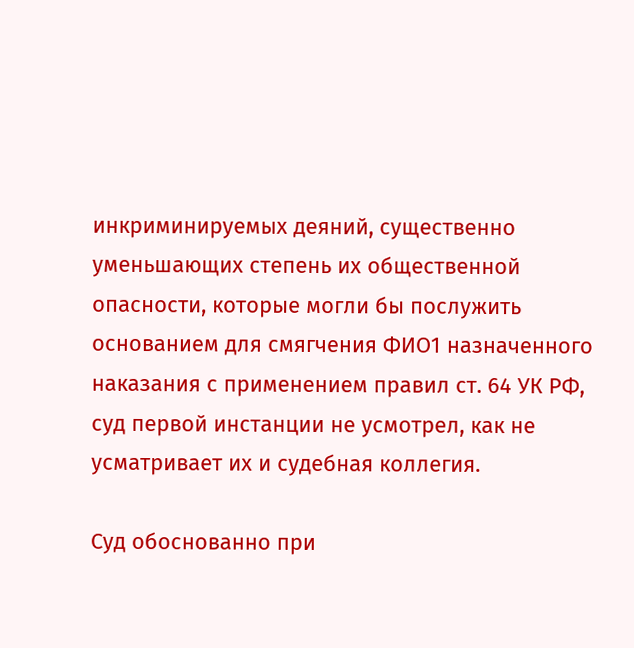инкриминируемых деяний, существенно уменьшающих степень их общественной опасности, которые могли бы послужить основанием для смягчения ФИО1 назначенного наказания с применением правил ст. 64 УК РФ, суд первой инстанции не усмотрел, как не усматривает их и судебная коллегия.

Суд обоснованно при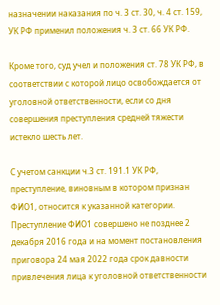назначении наказания по ч. 3 ст. 30, ч. 4 ст. 159, УК РФ применил положения ч. 3 ст. 66 УК РФ.

Кроме того, суд учел и положения ст. 78 УК РФ, в соответствии с которой лицо освобождается от уголовной ответственности, если со дня совершения преступления средней тяжести истекло шесть лет.

С учетом санкции ч.3 ст. 191.1 УК РФ, преступление, виновным в котором признан ФИО1, относится к указанной категории. Преступление ФИО1 совершено не позднее 2 декабря 2016 года и на момент постановления приговора 24 мая 2022 года срок давности привлечения лица к уголовной ответственности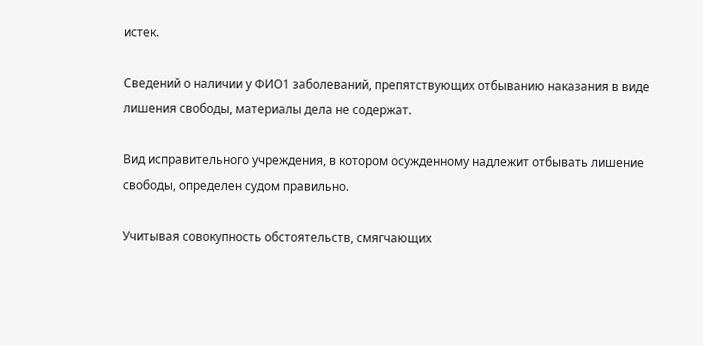истек.

Сведений о наличии у ФИО1 заболеваний, препятствующих отбыванию наказания в виде лишения свободы, материалы дела не содержат.

Вид исправительного учреждения, в котором осужденному надлежит отбывать лишение свободы, определен судом правильно.

Учитывая совокупность обстоятельств, смягчающих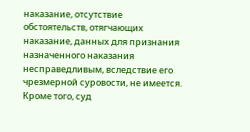наказание, отсутствие обстоятельств, отягчающих наказание, данных для признания назначенного наказания несправедливым, вследствие его чрезмерной суровости, не имеется. Кроме того, суд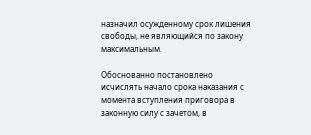назначил осужденному срок лишения свободы, не являющийся по закону максимальным.

Обоснованно постановлено исчислять начало срока наказания с момента вступления приговора в законную силу с зачетом, в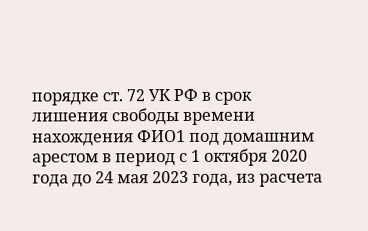порядке ст. 72 УК РФ в срок лишения свободы времени нахождения ФИО1 под домашним арестом в период с 1 октября 2020 года до 24 мая 2023 года, из расчета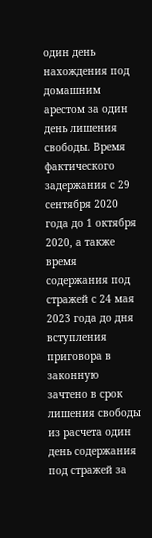один день нахождения под домашним арестом за один день лишения свободы. Время фактического задержания с 29 сентября 2020 года до 1 октября 2020, а также время содержания под стражей с 24 мая 2023 года до дня вступления приговора в законную зачтено в срок лишения свободы из расчета один день содержания под стражей за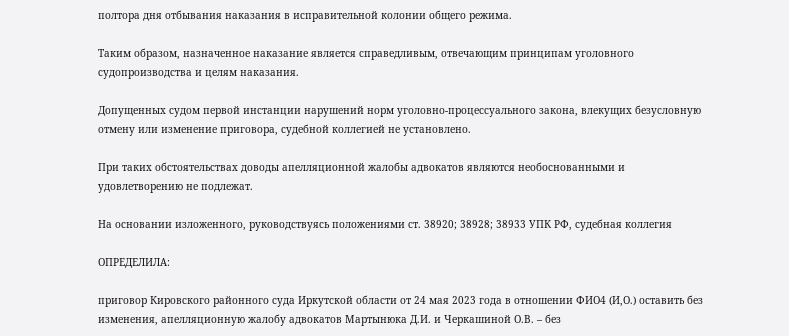полтора дня отбывания наказания в исправительной колонии общего режима.

Таким образом, назначенное наказание является справедливым, отвечающим принципам уголовного судопроизводства и целям наказания.

Допущенных судом первой инстанции нарушений норм уголовно-процессуального закона, влекущих безусловную отмену или изменение приговора, судебной коллегией не установлено.

При таких обстоятельствах доводы апелляционной жалобы адвокатов являются необоснованными и удовлетворению не подлежат.

На основании изложенного, руководствуясь положениями ст. 38920; 38928; 38933 УПК РФ, судебная коллегия

ОПРЕДЕЛИЛА:

приговор Кировского районного суда Иркутской области от 24 мая 2023 года в отношении ФИО4 (И,О.) оставить без изменения, апелляционную жалобу адвокатов Мартынюка Д.И. и Черкашиной О.В. – без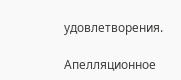удовлетворения.

Апелляционное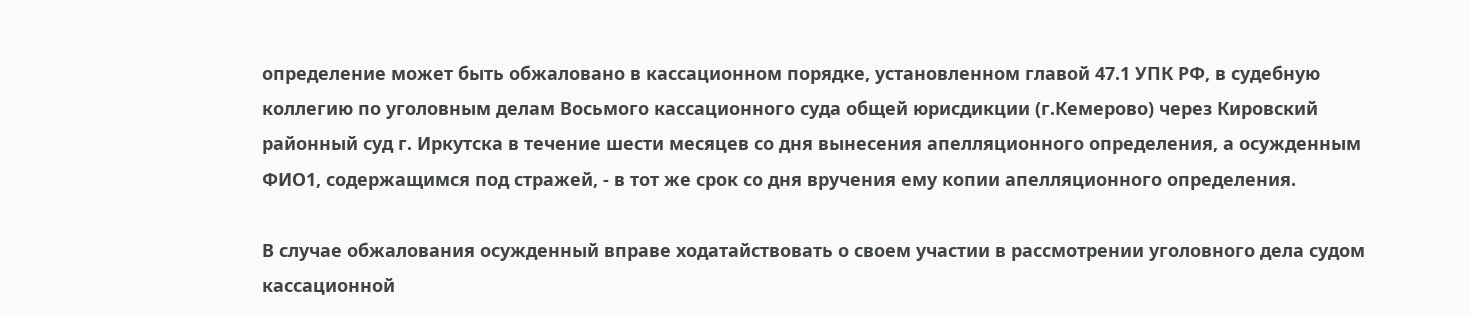определение может быть обжаловано в кассационном порядке, установленном главой 47.1 УПК РФ, в судебную коллегию по уголовным делам Восьмого кассационного суда общей юрисдикции (г.Кемерово) через Кировский районный суд г. Иркутска в течение шести месяцев со дня вынесения апелляционного определения, а осужденным ФИО1, содержащимся под стражей, - в тот же срок со дня вручения ему копии апелляционного определения.

В случае обжалования осужденный вправе ходатайствовать о своем участии в рассмотрении уголовного дела судом кассационной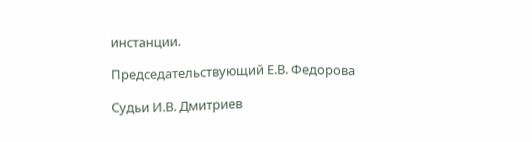инстанции.

Председательствующий Е.В. Федорова

Судьи И.В. Дмитриев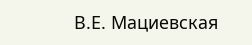В.Е. Мациевская